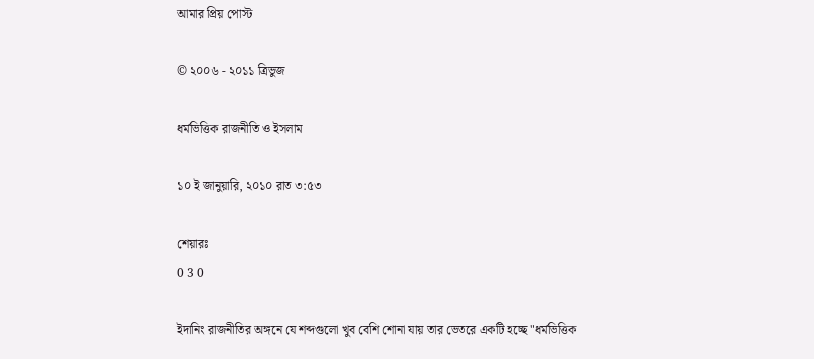আমার প্রিয় পোস্ট

© ২০০৬ - ২০১১ ত্রিভুজ

ধর্মভিত্তিক রাজনীতি ও ইসলাম

১০ ই জানুয়ারি, ২০১০ রাত ৩:৫৩

শেয়ারঃ
0 3 0

ইদানিং রাজনীতির অঙ্গনে যে শব্দগুলো খুব বেশি শোনা যায় তার ভেতরে একটি হচ্ছে "ধর্মভিত্তিক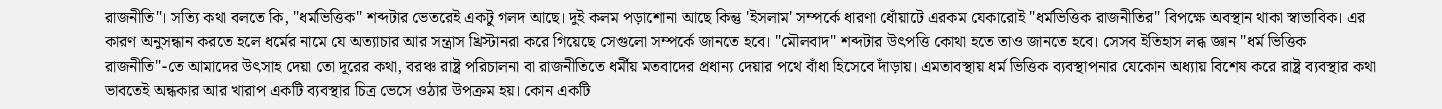রাজনীতি"। সত্যি কথা বলতে কি, "ধর্মভিত্তিক" শব্দটার ভেতরেই একটু গলদ আছে। দুই কলম পড়াশোনা আছে কিন্তু 'ইসলাম' সম্পর্কে ধারণা ধোঁয়াটে এরকম যেকারোই "ধর্মভিত্তিক রাজনীতির" বিপক্ষে অবস্থান থাকা স্বাভাবিক। এর কারণ অনুসন্ধান করতে হলে ধর্মের নামে যে অত্যাচার আর সন্ত্রাস খ্রিস্টানরা করে গিয়েছে সেগুলো সম্পর্কে জানতে হবে। "মৌলবাদ" শব্দটার উৎপত্তি কোথা হতে তাও জানতে হবে। সেসব ইতিহাস লব্ধ জ্ঞান "ধর্ম ভিত্তিক রাজনীতি"-তে আমাদের উৎসাহ দেয়া তো দূরের কথা, বরঞ্চ রাষ্ট্র পরিচালনা বা রাজনীতিতে ধর্মীয় মতবাদের প্রধান্য দেয়ার পথে বাঁধা হিসেবে দাঁড়ায়। এমতাবস্থায় ধর্ম ভিত্তিক ব্যবস্থাপনার যেকোন অধ্যায় বিশেষ করে রাষ্ট্র ব্যবস্থার কথা ভাবতেই অন্ধকার আর খারাপ একটি ব্যবস্থার চিত্র ভেসে ওঠার উপক্রম হয়। কোন একটি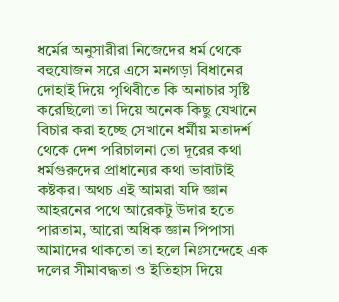ধর্মের অনুসারীরা নিজেদের ধর্ম থেকে বহুযোজন সরে এসে মনগড়া বিধানের দোহাই দিয়ে পৃথিবীতে কি অনাচার সৃষ্টি করেছিলো তা দিয়ে অনেক কিছু যেখানে বিচার করা হচ্ছে সেখানে ধর্মীয় মতাদর্শ থেকে দেশ পরিচালনা তো দূরের কথা ধর্মগুরুদের প্রাধান্যের কথা ভাবাটাই কষ্টকর। অথচ এই আমরা যদি জ্ঞান আহরনের পথে আরেকটু উদার হতে পারতাম, আরো অধিক জ্ঞান পিপাসা আমাদের থাকতো তা হলে নিঃসন্দেহে এক দলের সীমাবদ্ধতা ও ইতিহাস দিয়ে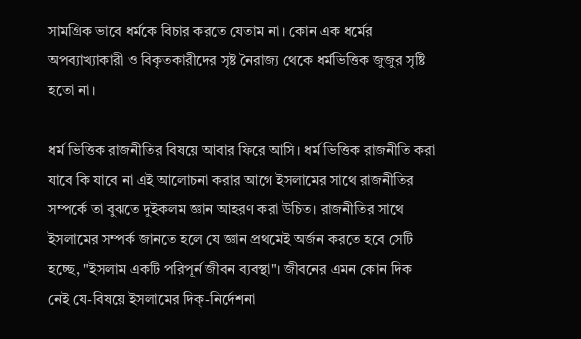সামগ্রিক ভাবে ধর্মকে বিচার করতে যেতাম না। কোন এক ধর্মের অপব্যাখ্যাকারী ও বিকৃতকারীদের সৃষ্ট নৈরাজ্য থেকে ধর্মভিত্তিক জুজুর সৃষ্টি হতো না।

ধর্ম ভিত্তিক রাজনীতির বিষয়ে আবার ফিরে আসি। ধর্ম ভিত্তিক রাজনীতি করা যাবে কি যাবে না এই আলোচনা করার আগে ইসলামের সাথে রাজনীতির সম্পর্কে তা বুঝতে দুইকলম জ্ঞান আহরণ করা উচিত। রাজনীতির সাথে ইসলামের সম্পর্ক জানতে হলে যে জ্ঞান প্রথমেই অর্জন করতে হবে সেটি হচ্ছে, "ইসলাম একটি পরিপূর্ন জীবন ব্যবস্থা"। জীবনের এমন কোন দিক নেই যে-বিষয়ে ইসলামের দিক্‌-নির্দেশনা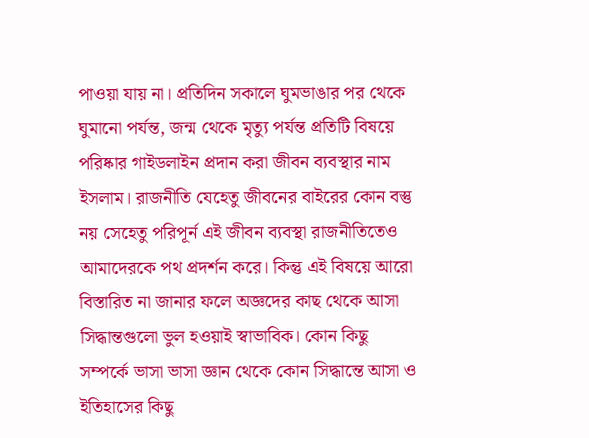পাওয়া যায় না। প্রতিদিন সকালে ঘুমভাঙার পর থেকে ঘুমানো পর্যন্ত, জন্ম থেকে মৃত্যু পর্যন্ত প্রতিটি বিষয়ে পরিষ্কার গাইডলাইন প্রদান করা জীবন ব্যবস্থার নাম ইসলাম। রাজনীতি যেহেতু জীবনের বাইরের কোন বস্তু নয় সেহেতু পরিপূর্ন এই জীবন ব্যবস্থা রাজনীতিতেও আমাদেরকে পথ প্রদর্শন করে। কিন্তু এই বিষয়ে আরো বিস্তারিত না জানার ফলে অজ্ঞদের কাছ থেকে আসা সিদ্ধান্তগুলো ভুল হওয়াই স্বাভাবিক। কোন কিছু সম্পর্কে ভাসা ভাসা জ্ঞান থেকে কোন সিদ্ধান্তে আসা ও ইতিহাসের কিছু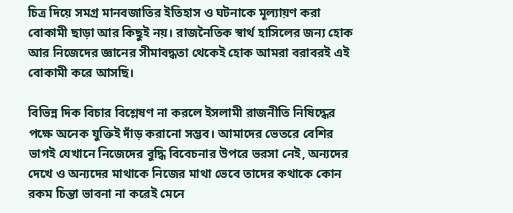চিত্র দিয়ে সমগ্র মানবজাতির ইতিহাস ও ঘটনাকে মূল্যায়ণ করা বোকামী ছাড়া আর কিছুই নয়। রাজনৈতিক স্বার্থ হাসিলের জন্য হোক আর নিজেদের জ্ঞানের সীমাবদ্ধতা থেকেই হোক আমরা বরাবরই এই বোকামী করে আসছি।

বিভিন্ন দিক বিচার বিশ্লেষণ না করলে ইসলামী রাজনীতি নিষিদ্ধের পক্ষে অনেক যুক্তিই দাঁড় করানো সম্ভব। আমাদের ভেতরে বেশির ভাগই যেখানে নিজেদের বুদ্ধি বিবেচনার উপরে ভরসা নেই, অন্যদের দেখে ও অন্যদের মাথাকে নিজের মাথা ভেবে তাদের কথাকে কোন রকম চিন্তা ভাবনা না করেই মেনে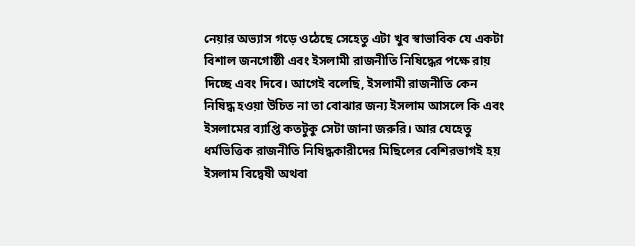নেয়ার অভ্যাস গড়ে ওঠেছে সেহেতু এটা খুব স্বাভাবিক যে একটা বিশাল জনগোষ্ঠী এবং ইসলামী রাজনীতি নিষিদ্ধের পক্ষে রায় দিচ্ছে এবং দিবে। আগেই বলেছি, ইসলামী রাজনীতি কেন নিষিদ্ধ হওয়া উচিত না তা বোঝার জন্য ইসলাম আসলে কি এবং ইসলামের ব্যাপ্তি কতটুকু সেটা জানা জরুরি। আর যেহেতু ধর্মভিত্তিক রাজনীতি নিষিদ্ধকারীদের মিছিলের বেশিরভাগই হয় ইসলাম বিদ্বেষী অথবা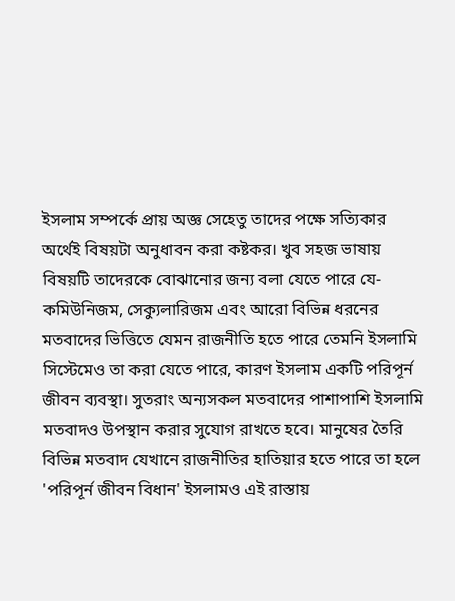ইসলাম সম্পর্কে প্রায় অজ্ঞ সেহেতু তাদের পক্ষে সত্যিকার অর্থেই বিষয়টা অনুধাবন করা কষ্টকর। খুব সহজ ভাষায় বিষয়টি তাদেরকে বোঝানোর জন্য বলা যেতে পারে যে- কমিউনিজম, সেক্যুলারিজম এবং আরো বিভিন্ন ধরনের মতবাদের ভিত্তিতে যেমন রাজনীতি হতে পারে তেমনি ইসলামি সিস্টেমেও তা করা যেতে পারে, কারণ ইসলাম একটি পরিপূর্ন জীবন ব্যবস্থা। সুতরাং অন্যসকল মতবাদের পাশাপাশি ইসলামি মতবাদও উপস্থান করার সুযোগ রাখতে হবে। মানুষের তৈরি বিভিন্ন মতবাদ যেখানে রাজনীতির হাতিয়ার হতে পারে তা হলে 'পরিপূর্ন জীবন বিধান' ইসলামও এই রাস্তায়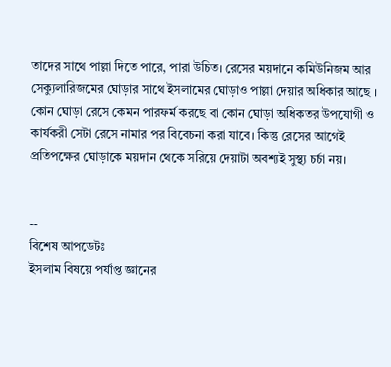তাদের সাথে পাল্লা দিতে পারে, পারা উচিত। রেসের ময়দানে কমিউনিজম আর সেক্যুলারিজমের ঘোড়ার সাথে ইসলামের ঘোড়াও পাল্লা দেয়ার অধিকার আছে । কোন ঘোড়া রেসে কেমন পারফর্ম করছে বা কোন ঘোড়া অধিকতর উপযোগী ও কার্যকরী সেটা রেসে নামার পর বিবেচনা করা যাবে। কিন্তু রেসের আগেই প্রতিপক্ষের ঘোড়াকে ময়দান থেকে সরিয়ে দেয়াটা অবশ্যই সুস্থ্য চর্চা নয়।


--
বিশেষ আপডেটঃ
ইসলাম বিষয়ে পর্যাপ্ত জ্ঞানের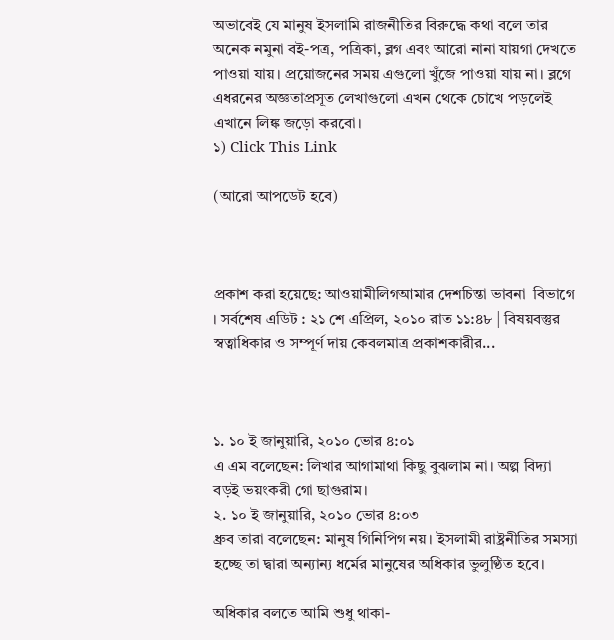অভাবেই যে মানুষ ইসলামি রাজনীতির বিরুদ্ধে কথা বলে তার অনেক নমুনা বই-পত্র, পত্রিকা, ব্লগ এবং আরো নানা যায়গা দেখতে পাওয়া যায়। প্রয়োজনের সময় এগুলো খুঁজে পাওয়া যায় না। ব্লগে এধরনের অজ্ঞতাপ্রসূত লেখাগুলো এখন থেকে চোখে পড়লেই এখানে লিঙ্ক জড়ো করবো।
১) Click This Link

(আরো আপডেট হবে)



প্রকাশ করা হয়েছে: আওয়ামীলিগআমার দেশচিন্তা ভাবনা  বিভাগে । সর্বশেষ এডিট : ২১ শে এপ্রিল, ২০১০ রাত ১১:৪৮ | বিষয়বস্তুর স্বত্বাধিকার ও সম্পূর্ণ দায় কেবলমাত্র প্রকাশকারীর...



১. ১০ ই জানুয়ারি, ২০১০ ভোর ৪:০১
এ এম বলেছেন: লিখার আগামাথা কিছু বুঝলাম না। অল্প বিদ্যা বড়ই ভয়ংকরী গো ছাগুরাম।
২. ১০ ই জানুয়ারি, ২০১০ ভোর ৪:০৩
ধ্রুব তারা বলেছেন: মানুষ গিনিপিগ নয়। ইসলামী রাষ্ট্রনীতির সমস্যা হচ্ছে তা দ্বারা অন্যান্য ধর্মের মানুষের অধিকার ভুলুণ্ঠিত হবে।

অধিকার বলতে আমি শুধু থাকা-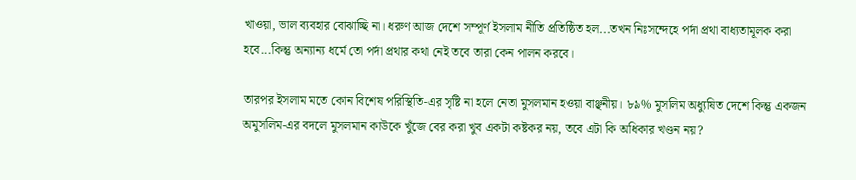খাওয়া, ভাল ব্যবহার বোঝাচ্ছি না। ধরুণ আজ দেশে সম্পূর্ণ ইসলাম নীতি প্রতিষ্ঠিত হল...তখন নিঃসন্দেহে পর্দা প্রথা বাধ্যতামূলক করা হবে...কিন্তু অন্যান্য ধর্মে তো পর্দা প্রথার কথা নেই তবে তারা কেন পালন করবে।

তারপর ইসলাম মতে কোন বিশেষ পরিস্থিতি-এর সৃষ্টি না হলে নেতা মুসলমান হওয়া বাঞ্ছনীয়। ৮৯% মুসলিম অধ্যুষিত দেশে কিন্তু একজন অমুসলিম-এর বদলে মুসলমান কাউকে খুঁজে বের করা খুব একটা কষ্টকর নয়, তবে এটা কি অধিকার খণ্ডন নয়?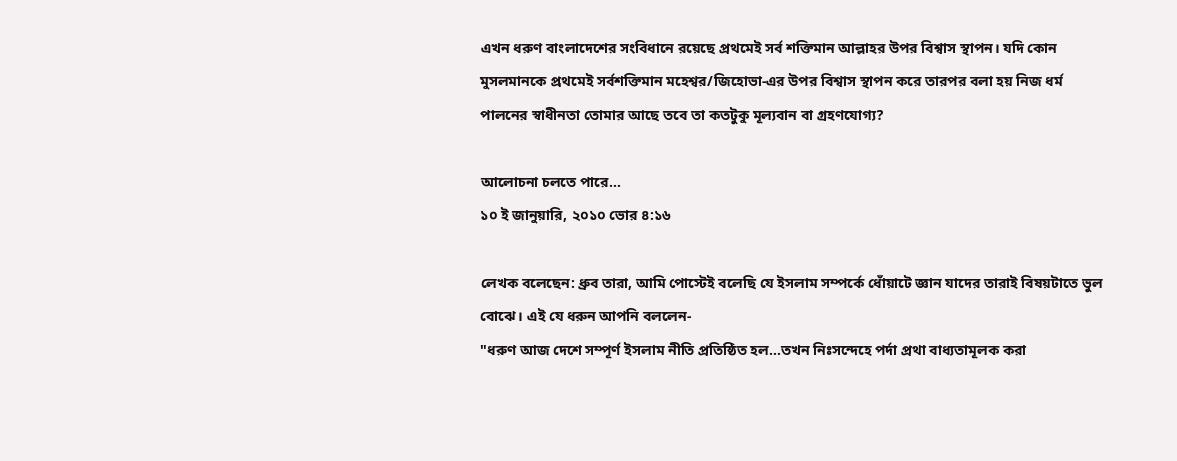এখন ধরুণ বাংলাদেশের সংবিধানে রয়েছে প্রথমেই সর্ব শক্তিমান আল্লাহর উপর বিশ্বাস স্থাপন। যদি কোন মুসলমানকে প্রথমেই সর্বশক্তিমান মহেশ্বর/জিহোভা-এর উপর বিশ্বাস স্থাপন করে তারপর বলা হয় নিজ ধর্ম পালনের স্বাধীনতা তোমার আছে তবে তা কতটুকু মূল্যবান বা গ্রহণযোগ্য?

আলোচনা চলতে পারে...
১০ ই জানুয়ারি, ২০১০ ভোর ৪:১৬

লেখক বলেছেন: ধ্রুব তারা, আমি পোস্টেই বলেছি যে ইসলাম সম্পর্কে ধোঁয়াটে জ্ঞান যাদের তারাই বিষয়টাতে ভুল বোঝে। এই যে ধরুন আপনি বললেন-
"ধরুণ আজ দেশে সম্পূর্ণ ইসলাম নীতি প্রতিষ্ঠিত হল...তখন নিঃসন্দেহে পর্দা প্রথা বাধ্যতামূলক করা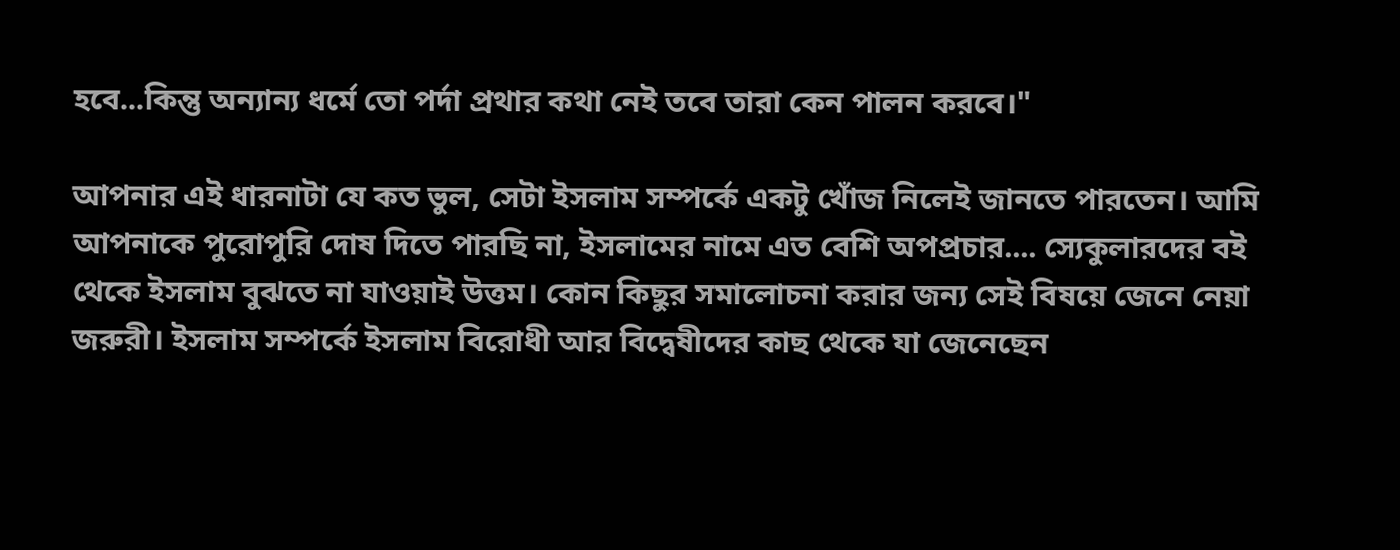হবে...কিন্তু অন্যান্য ধর্মে তো পর্দা প্রথার কথা নেই তবে তারা কেন পালন করবে।"

আপনার এই ধারনাটা যে কত ভুল, সেটা ইসলাম সম্পর্কে একটু খোঁজ নিলেই জানতে পারতেন। আমি আপনাকে পুরোপুরি দোষ দিতে পারছি না, ইসলামের নামে এত বেশি অপপ্রচার.... স্যেকুলারদের বই থেকে ইসলাম বুঝতে না যাওয়াই উত্তম। কোন কিছুর সমালোচনা করার জন্য সেই বিষয়ে জেনে নেয়া জরুরী। ইসলাম সম্পর্কে ইসলাম বিরোধী আর বিদ্বেষীদের কাছ থেকে যা জেনেছেন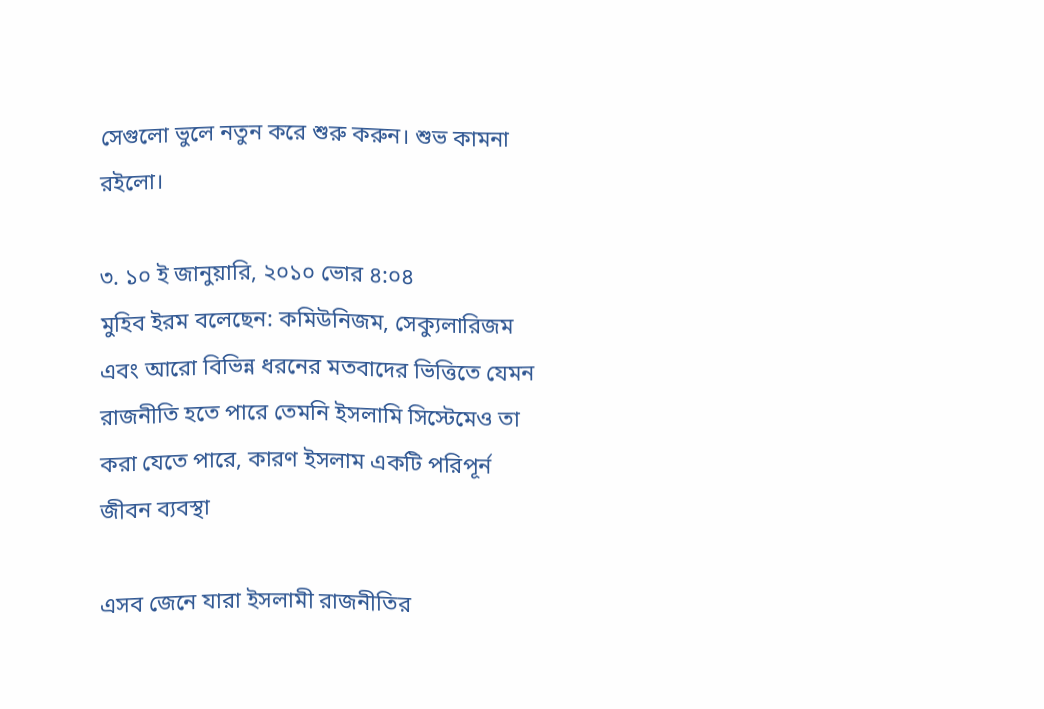সেগুলো ভুলে নতুন করে শুরু করুন। শুভ কামনা রইলো।

৩. ১০ ই জানুয়ারি, ২০১০ ভোর ৪:০৪
মুহিব ইরম বলেছেন: কমিউনিজম, সেক্যুলারিজম এবং আরো বিভিন্ন ধরনের মতবাদের ভিত্তিতে যেমন রাজনীতি হতে পারে তেমনি ইসলামি সিস্টেমেও তা করা যেতে পারে, কারণ ইসলাম একটি পরিপূর্ন জীবন ব্যবস্থা

এসব জেনে যারা ইসলামী রাজনীতির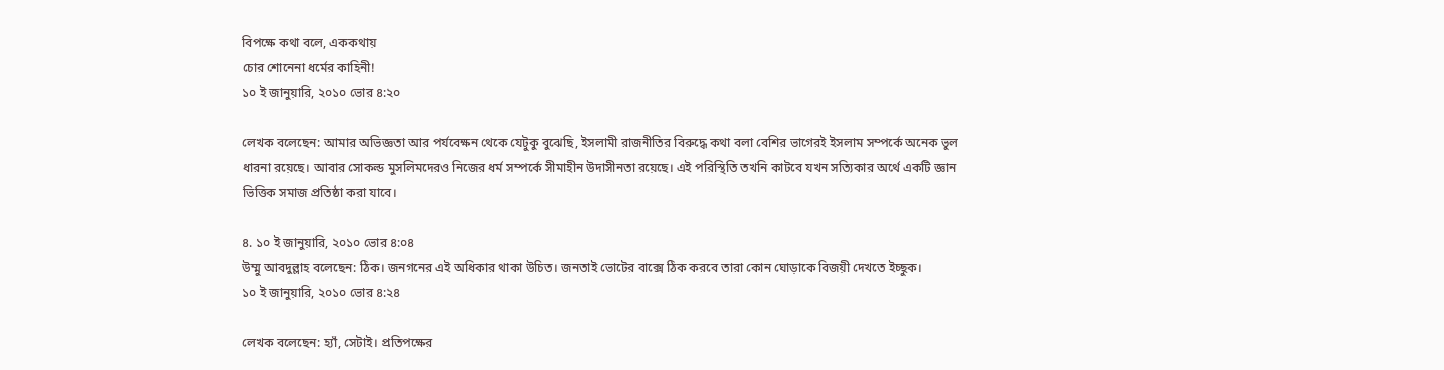বিপক্ষে কথা বলে, এককথায়
চোর শোনেনা ধর্মের কাহিনী!
১০ ই জানুয়ারি, ২০১০ ভোর ৪:২০

লেখক বলেছেন: আমার অভিজ্ঞতা আর পর্যবেক্ষন থেকে যেটুকু বুঝেছি, ইসলামী রাজনীতির বিরুদ্ধে কথা বলা বেশির ভাগেরই ইসলাম সম্পর্কে অনেক ভুল ধারনা রয়েছে। আবার সোকল্ড মুসলিমদেরও নিজের ধর্ম সম্পর্কে সীমাহীন উদাসীনতা রয়েছে। এই পরিস্থিতি তখনি কাটবে যখন সত্যিকার অর্থে একটি জ্ঞান ভিত্তিক সমাজ প্রতিষ্ঠা করা যাবে।

৪. ১০ ই জানুয়ারি, ২০১০ ভোর ৪:০৪
উম্মু আবদুল্লাহ বলেছেন: ঠিক। জনগনের এই অধিকার থাকা উচিত। জনতাই ভোটের বাক্সে ঠিক করবে তারা কোন ঘোড়াকে বিজয়ী দেখতে ইচ্ছুক।
১০ ই জানুয়ারি, ২০১০ ভোর ৪:২৪

লেখক বলেছেন: হ্যাঁ, সেটাই। প্রতিপক্ষের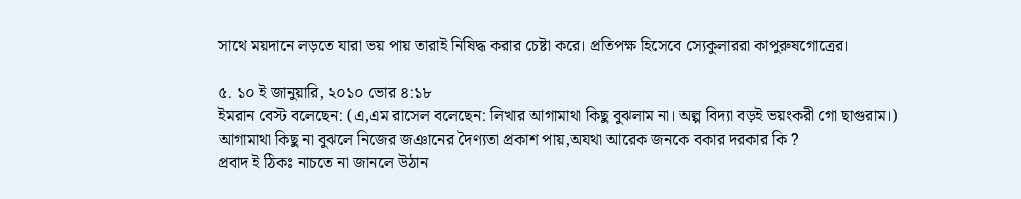সাথে ময়দানে লড়তে যারা ভয় পায় তারাই নিষিদ্ধ করার চেষ্টা করে। প্রতিপক্ষ হিসেবে স্যেকুলাররা কাপুরুষগোত্রের।

৫. ১০ ই জানুয়ারি, ২০১০ ভোর ৪:১৮
ইমরান বেস্ট বলেছেন: (এ,এম রাসেল বলেছেন: লিখার আগামাথা কিছু বুঝলাম না। অল্প বিদ্যা বড়ই ভয়ংকরী গো ছাগুরাম।)
আগামাথা কিছু না বুঝলে নিজের জঞানের দৈণ্যতা প্রকাশ পায়,অযথা আরেক জনকে বকার দরকার কি ?
প্রবাদ ই ঠিকঃ নাচতে না জানলে উঠান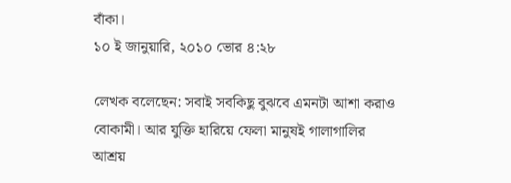বাঁকা।
১০ ই জানুয়ারি, ২০১০ ভোর ৪:২৮

লেখক বলেছেন: সবাই সবকিছু বুঝবে এমনটা আশা করাও বোকামী। আর যুক্তি হারিয়ে ফেলা মানুষই গালাগালির আশ্রয়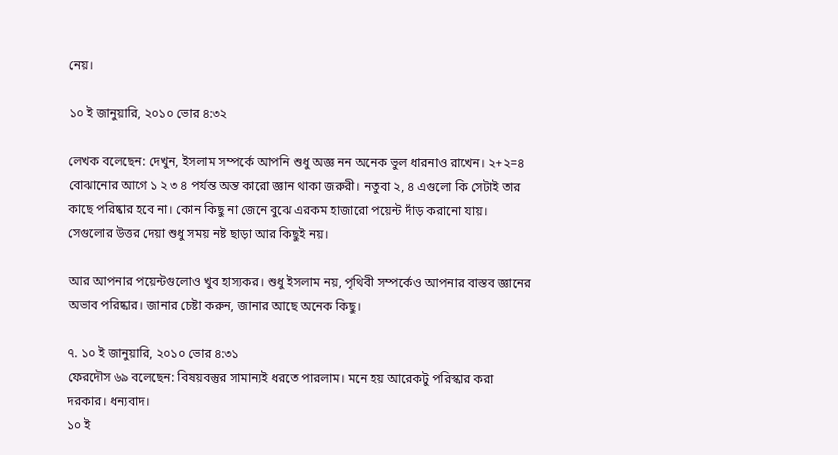নেয়।

১০ ই জানুয়ারি, ২০১০ ভোর ৪:৩২

লেখক বলেছেন: দেখুন, ইসলাম সম্পর্কে আপনি শুধু অজ্ঞ নন অনেক ভুল ধারনাও রাখেন। ২+২=৪ বোঝানোর আগে ১ ২ ৩ ৪ পর্যন্ত অন্ত কারো জ্ঞান থাকা জরুরী। নতুবা ২, ৪ এগুলো কি সেটাই তার কাছে পরিষ্কার হবে না। কোন কিছু না জেনে বুঝে এরকম হাজারো পয়েন্ট দাঁড় করানো যায়। সেগুলোর উত্তর দেয়া শুধু সময় নষ্ট ছাড়া আর কিছুই নয়।

আর আপনার পয়েন্টগুলোও খুব হাস্যকর। শুধু ইসলাম নয়, পৃথিবী সম্পর্কেও আপনার বাস্তব জ্ঞানের অভাব পরিষ্কার। জানার চেষ্টা করুন, জানার আছে অনেক কিছু।

৭. ১০ ই জানুয়ারি, ২০১০ ভোর ৪:৩১
ফেরদৌস ৬৯ বলেছেন: বিষয়বস্তুর সামান্যই ধরতে পারলাম। মনে হয় আরেকটু পরিস্কার করা দরকার। ধন্যবাদ।
১০ ই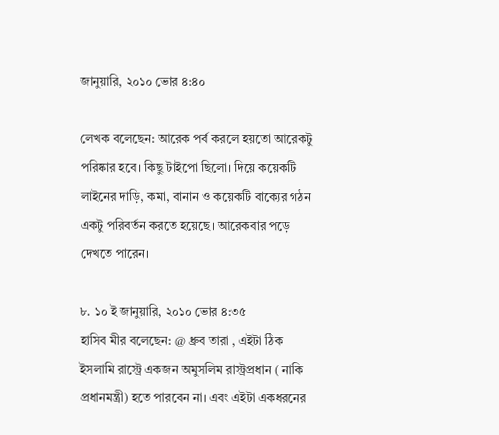জানুয়ারি, ২০১০ ভোর ৪:৪০

লেখক বলেছেন: আরেক পর্ব করলে হয়তো আরেকটু পরিষ্কার হবে। কিছু টাইপো ছিলো। দিয়ে কয়েকটি লাইনের দাড়ি, কমা, বানান ও কয়েকটি বাক্যের গঠন একটু পরিবর্তন করতে হয়েছে। আরেকবার পড়ে দেখতে পারেন।

৮. ১০ ই জানুয়ারি, ২০১০ ভোর ৪:৩৫
হাসিব মীর বলেছেন: @ ধ্রুব তারা , এইটা ঠিক ইসলামি রাস্ট্রে একজন অমুসলিম রাস্ট্রপ্রধান ( নাকি প্রধানমন্ত্রী) হতে পারবেন না। এবং এইটা একধরনের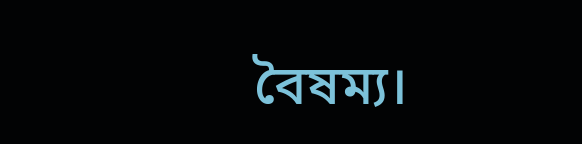বৈষম্য।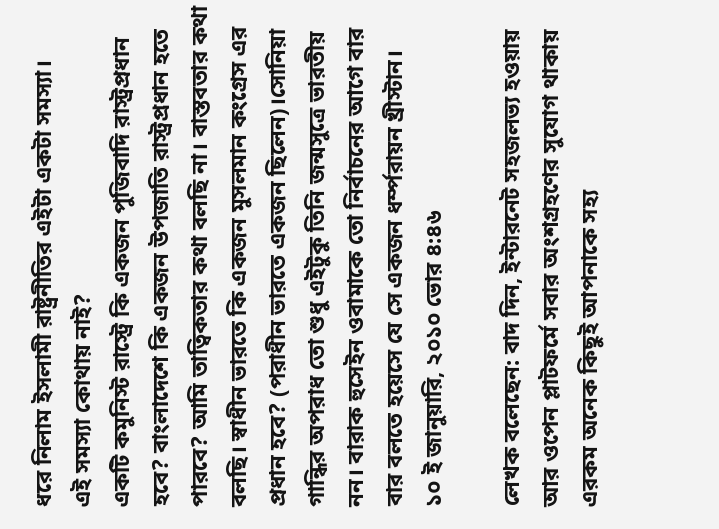ধরে নিলাম ইসলামী রাষ্ট্রনীতির এইটা একটা সমস্যা।
এই সমস্যা কোথায় নাই?
একটি কমুনিস্ট রাস্ট্রে কি একজন পুজিবাদি রাস্ট্রপ্রধান হবে? বাংলাদেশে কি একজন উপজাতি রাস্ট্রপ্রধান হতে পারবে? আমি তাত্বিকতার কথা বলছি না। বাস্তবতার কথা বলছি। স্বাধীন ভারতে কি একজন মুসলমান কংগ্রেস এর প্রধান হবে? (পরাধীন ভারতে একজন ছিলেন)।সোনিয়া গান্ধির অপরাধ তো শুধু এইটুকু তিনি জন্মসুত্রে ভারতীয় নন। বারাক হুসেইন ওবামাকে তো নির্বাচনের আগে বার বার বলতে হয়েসে যে সে একজন ধর্ম্পরায়ন খ্রীস্টান।
১০ ই জানুয়ারি, ২০১০ ভোর ৪:৪৬

লেখক বলেছেন: বাদ দিন, ইন্টারনেট সহজলভ্য হওয়ায় আর ওপেন প্লাটফর্মে সবার অংশগ্রহণের সুযোগ থাকায় এরকম অনেক কিছুই আপনাকে সহ্য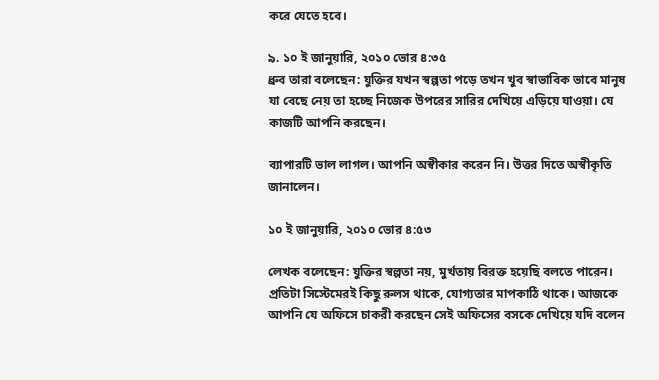করে যেতে হবে।

৯. ১০ ই জানুয়ারি, ২০১০ ভোর ৪:৩৫
ধ্রুব তারা বলেছেন: যুক্তির যখন স্বল্পতা পড়ে তখন খুব স্বাভাবিক ভাবে মানুষ যা বেছে নেয় তা হচ্ছে নিজেক উপরের সারির দেখিয়ে এড়িয়ে যাওয়া। যে কাজটি আপনি করছেন।

ব্যাপারটি ভাল লাগল। আপনি অস্বীকার করেন নি। উত্তর দিতে অস্বীকৃতি জানালেন।

১০ ই জানুয়ারি, ২০১০ ভোর ৪:৫৩

লেখক বলেছেন: যুক্তির স্বল্পতা নয়, মুর্খতায় বিরক্ত হয়েছি বলতে পারেন। প্রতিটা সিস্টেমেরই কিছু রুলস থাকে, যোগ্যতার মাপকাঠি থাকে। আজকে আপনি যে অফিসে চাকরী করছেন সেই অফিসের বসকে দেখিয়ে যদি বলেন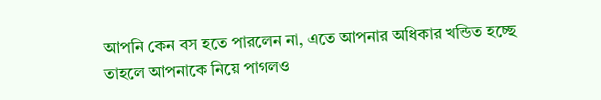আপনি কেন বস হতে পারলেন না, এতে আপনার অধিকার খন্ডিত হচ্ছে তাহলে আপনাকে নিয়ে পাগলও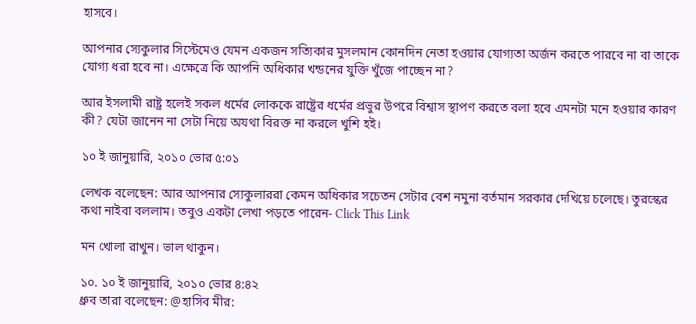হাসবে।

আপনার স্যেকুলার সিস্টেমেও যেমন একজন সত্যিকার মুসলমান কোনদিন নেতা হওয়ার যোগ্যতা অর্জন করতে পারবে না বা তাকে যোগ্য ধরা হবে না। এক্ষেত্রে কি আপনি অধিকার খন্ডনের যুক্তি খুঁজে পাচ্ছেন না?

আর ইসলামী রাষ্ট্র হলেই সকল ধর্মের লোককে রাষ্ট্রের ধর্মের প্রভুর উপরে বিশ্বাস স্থাপণ করতে বলা হবে এমনটা মনে হওয়ার কারণ কী? যেটা জানেন না সেটা নিয়ে অযথা বিরক্ত না করলে খুশি হই।

১০ ই জানুয়ারি, ২০১০ ভোর ৫:০১

লেখক বলেছেন: আর আপনার স্যেকুলাররা কেমন অধিকার সচেতন সেটার বেশ নমুনা বর্তমান সরকার দেখিয়ে চলেছে। তুরস্কের কথা নাইবা বললাম। তবুও একটা লেখা পড়তে পারেন- Click This Link

মন খোলা রাখুন। ভাল থাকুন।

১০. ১০ ই জানুয়ারি, ২০১০ ভোর ৪:৪২
ধ্রুব তারা বলেছেন: @হাসিব মীর: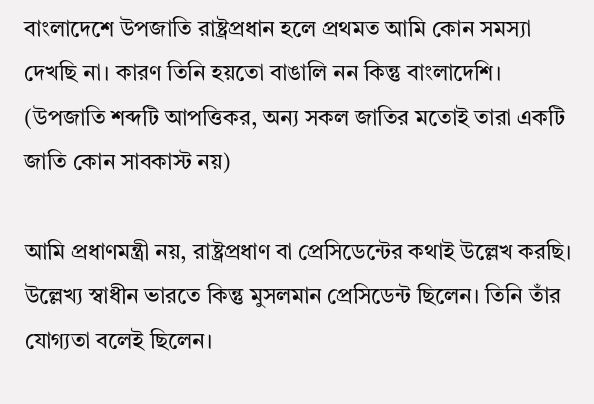বাংলাদেশে উপজাতি রাষ্ট্রপ্রধান হলে প্রথমত আমি কোন সমস্যা দেখছি না। কারণ তিনি হয়তো বাঙালি নন কিন্তু বাংলাদেশি। (উপজাতি শব্দটি আপত্তিকর, অন্য সকল জাতির মতোই তারা একটি জাতি কোন সাবকাস্ট নয়)

আমি প্রধাণমন্ত্রী নয়, রাষ্ট্রপ্রধাণ বা প্রেসিডেন্টের কথাই উল্লেখ করছি। উল্লেখ্য স্বাধীন ভারতে কিন্তু মুসলমান প্রেসিডেন্ট ছিলেন। তিনি তাঁর যোগ্যতা বলেই ছিলেন।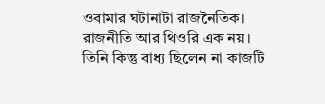ওবামার ঘটানাটা রাজনৈতিক। রাজনীতি আর থিওরি এক নয়। তিনি কিন্তু বাধ্য ছিলেন না কাজটি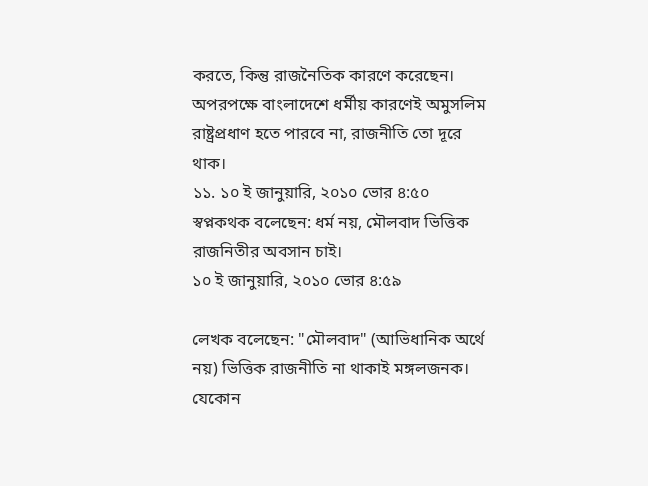করতে, কিন্তু রাজনৈতিক কারণে করেছেন। অপরপক্ষে বাংলাদেশে ধর্মীয় কারণেই অমুসলিম রাষ্ট্রপ্রধাণ হতে পারবে না, রাজনীতি তো দূরে থাক।
১১. ১০ ই জানুয়ারি, ২০১০ ভোর ৪:৫০
স্বপ্নকথক বলেছেন: ধর্ম নয়, মৌলবাদ ভিত্তিক রাজনিতীর অবসান চাই।
১০ ই জানুয়ারি, ২০১০ ভোর ৪:৫৯

লেখক বলেছেন: "মৌলবাদ" (আভিধানিক অর্থে নয়) ভিত্তিক রাজনীতি না থাকাই মঙ্গলজনক। যেকোন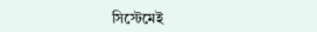সিস্টেমেই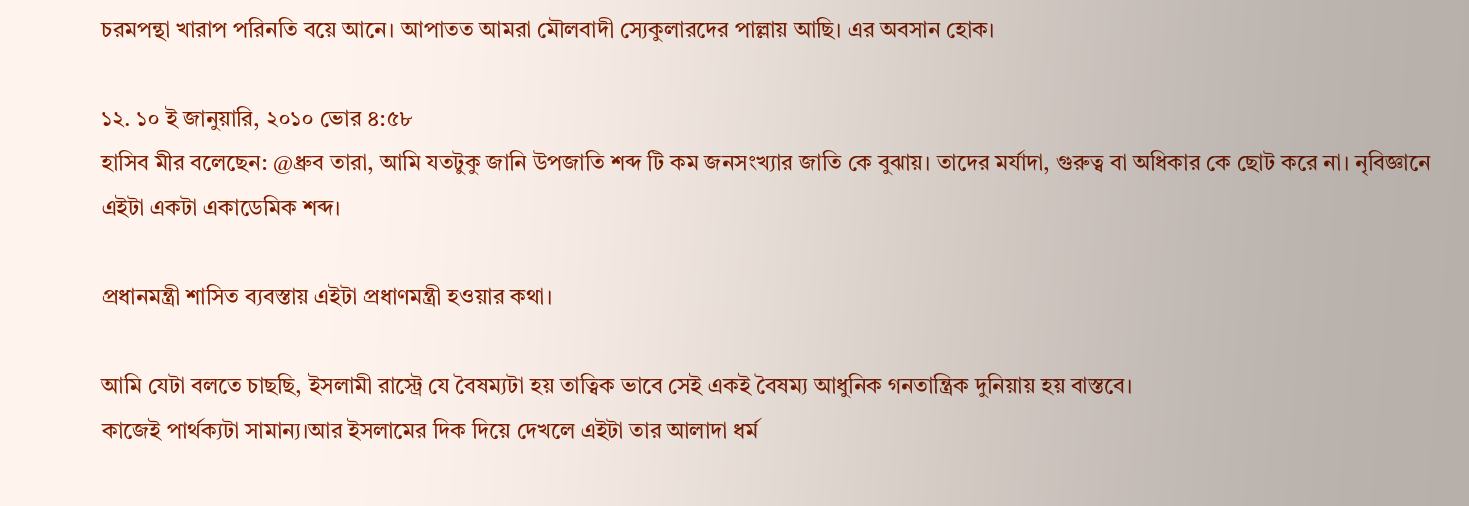চরমপন্থা খারাপ পরিনতি বয়ে আনে। আপাতত আমরা মৌলবাদী স্যেকুলারদের পাল্লায় আছি। এর অবসান হোক।

১২. ১০ ই জানুয়ারি, ২০১০ ভোর ৪:৫৮
হাসিব মীর বলেছেন: @ধ্রুব তারা, আমি যতটুকু জানি উপজাতি শব্দ টি কম জনসংখ্যার জাতি কে বুঝায়। তাদের মর্যাদা, গুরুত্ব বা অধিকার কে ছোট করে না। নৃবিজ্ঞানে এইটা একটা একাডেমিক শব্দ।

প্রধানমন্ত্রী শাসিত ব্যবস্তায় এইটা প্রধাণমন্ত্রী হওয়ার কথা।

আমি যেটা বলতে চাছছি, ইসলামী রাস্ট্রে যে বৈষম্যটা হয় তাত্বিক ভাবে সেই একই বৈষম্য আধুনিক গনতান্ত্রিক দুনিয়ায় হয় বাস্তবে।
কাজেই পার্থক্যটা সামান্য।আর ইসলামের দিক দিয়ে দেখলে এইটা তার আলাদা ধর্ম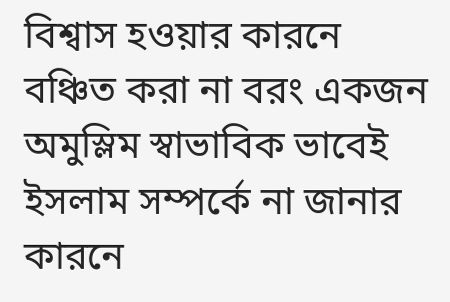বিশ্বাস হওয়ার কারনে বঞ্চিত করা না বরং একজন অমুস্লিম স্বাভাবিক ভাবেই ইসলাম সম্পর্কে না জানার কারনে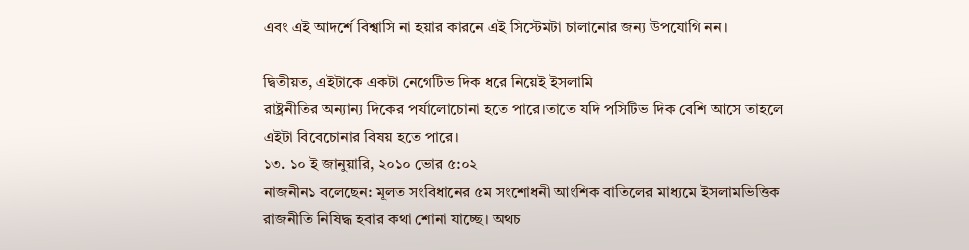এবং এই আদর্শে বিশ্বাসি না হয়ার কারনে এই সিস্টেমটা চালানোর জন্য উপযোগি নন।

দ্বিতীয়ত, এইটাকে একটা নেগেটিভ দিক ধরে নিয়েই ইসলামি
রাষ্ট্রনীতির অন্যান্য দিকের পর্যালোচোনা হতে পারে।তাতে যদি পসিটিভ দিক বেশি আসে তাহলে এইটা বিবেচোনার বিষয় হতে পারে।
১৩. ১০ ই জানুয়ারি, ২০১০ ভোর ৫:০২
নাজনীন১ বলেছেন: মূলত সংবিধানের ৫ম সংশোধনী আংশিক বাতিলের মাধ্যমে ইসলামভিত্তিক রাজনীতি নিষিদ্ধ হবার কথা শোনা যাচ্ছে। অথচ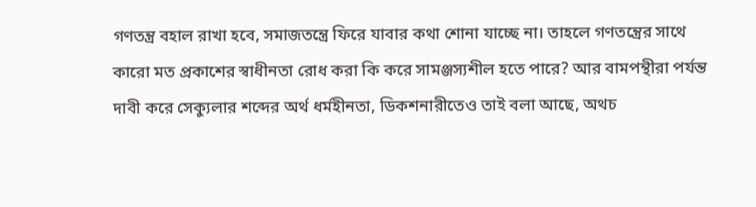গণতন্ত্র বহাল রাখা হবে, সমাজতন্ত্রে ফিরে যাবার কথা শোনা যাচ্ছে না। তাহলে গণতন্ত্রের সাথে কারো মত প্রকাশের স্বাধীনতা রোধ করা কি করে সামঞ্জস্যশীল হতে পারে? আর বামপন্থীরা পর্যন্ত দাবী করে সেক্যুলার শব্দের অর্থ ধর্মহীনতা, ডিকশনারীতেও তাই বলা আছে, অথচ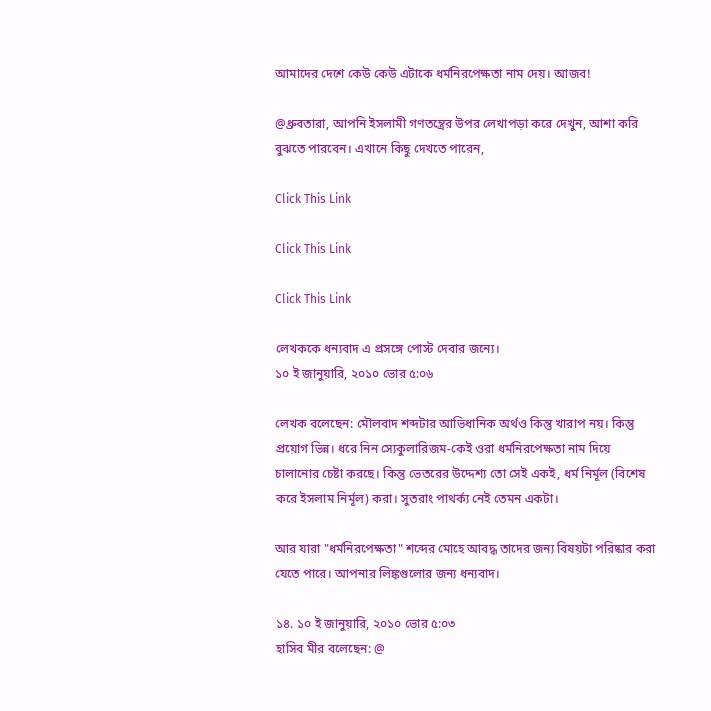আমাদের দেশে কেউ কেউ এটাকে ধর্মনিরপেক্ষতা নাম দেয়। আজব!

@ধ্রুবতারা, আপনি ইসলামী গণতন্ত্রের উপর লেখাপড়া করে দেখুন, আশা করি বুঝতে পারবেন। এখানে কিছু দেখতে পারেন,

Click This Link

Click This Link

Click This Link

লেখককে ধন্যবাদ এ প্রসঙ্গে পোস্ট দেবার জন্যে।
১০ ই জানুয়ারি, ২০১০ ভোর ৫:০৬

লেখক বলেছেন: মৌলবাদ শব্দটার আভিধানিক অর্থও কিন্তু খারাপ নয়। কিন্তু প্রয়োগ ভিন্ন। ধরে নিন স্যেকুলারিজম-কেই ওরা ধর্মনিরপেক্ষতা নাম দিয়ে চালানোর চেষ্টা করছে। কিন্তু ভেতরের উদ্দেশ্য তো সেই একই, ধর্ম নির্মূল (বিশেষ করে ইসলাম নির্মূল) করা। সুতরাং পাথর্ক্য নেই তেমন একটা।

আর যারা "ধর্মনিরপেক্ষতা" শব্দের মোহে আবদ্ধ তাদের জন্য বিষয়টা পরিষ্কার করা যেতে পারে। আপনার লিঙ্কগুলোর জন্য ধন্যবাদ।

১৪. ১০ ই জানুয়ারি, ২০১০ ভোর ৫:০৩
হাসিব মীর বলেছেন: @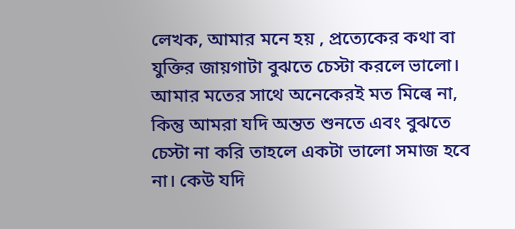লেখক, আমার মনে হয় , প্রত্যেকের কথা বা যুক্তির জায়গাটা বুঝতে চেস্টা করলে ভালো। আমার মতের সাথে অনেকেরই মত মিল্বে না, কিন্তু আমরা যদি অন্তত শুনতে এবং বুঝতে চেস্টা না করি তাহলে একটা ভালো সমাজ হবে না। কেউ যদি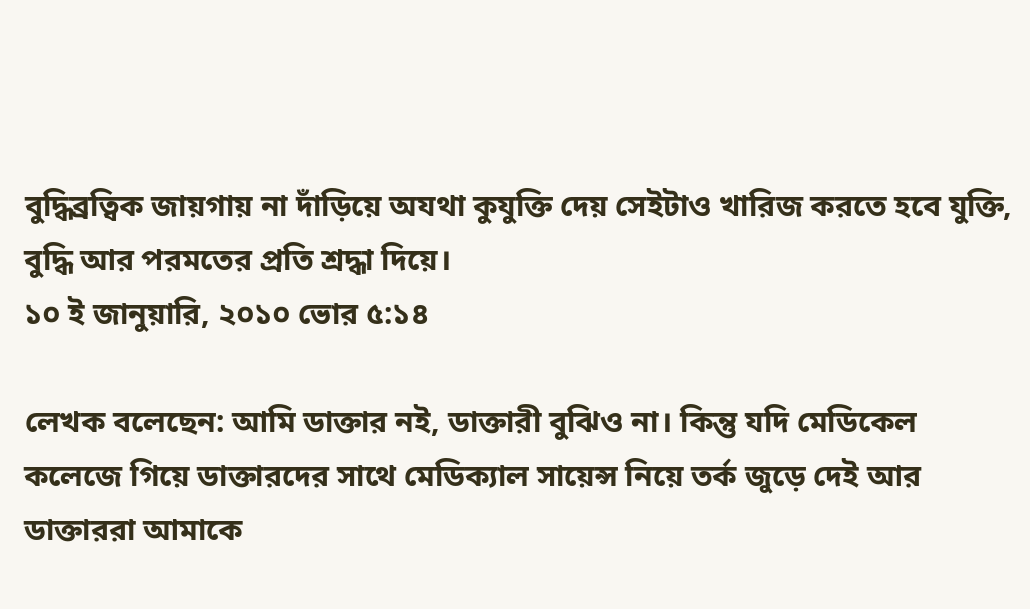বুদ্ধিব্রত্বিক জায়গায় না দাঁড়িয়ে অযথা কুযুক্তি দেয় সেইটাও খারিজ করতে হবে যুক্তি, বুদ্ধি আর পরমতের প্রতি শ্রদ্ধা দিয়ে।
১০ ই জানুয়ারি, ২০১০ ভোর ৫:১৪

লেখক বলেছেন: আমি ডাক্তার নই, ডাক্তারী বুঝিও না। কিন্তু যদি মেডিকেল কলেজে গিয়ে ডাক্তারদের সাথে মেডিক্যাল সায়েন্স নিয়ে তর্ক জুড়ে দেই আর ডাক্তাররা আমাকে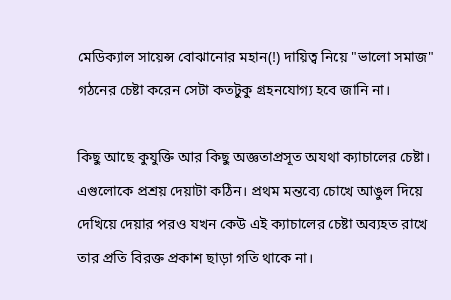মেডিক্যাল সায়েন্স বোঝানোর মহান(!) দায়িত্ব নিয়ে "ভালো সমাজ" গঠনের চেষ্টা করেন সেটা কতটুকু গ্রহনযোগ্য হবে জানি না।

কিছু আছে কুযুক্তি আর কিছু অজ্ঞতাপ্রসূত অযথা ক্যাচালের চেষ্টা। এগুলোকে প্রশ্রয় দেয়াটা কঠিন। প্রথম মন্তব্যে চোখে আঙুল দিয়ে দেখিয়ে দেয়ার পরও যখন কেউ এই ক্যাচালের চেষ্টা অব্যহত রাখে তার প্রতি বিরক্ত প্রকাশ ছাড়া গতি থাকে না।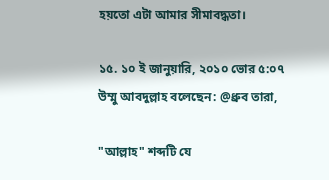হয়তো এটা আমার সীমাবদ্ধতা।

১৫. ১০ ই জানুয়ারি, ২০১০ ভোর ৫:০৭
উম্মু আবদুল্লাহ বলেছেন: @ধ্রুব তারা,

"আল্লাহ" শব্দটি যে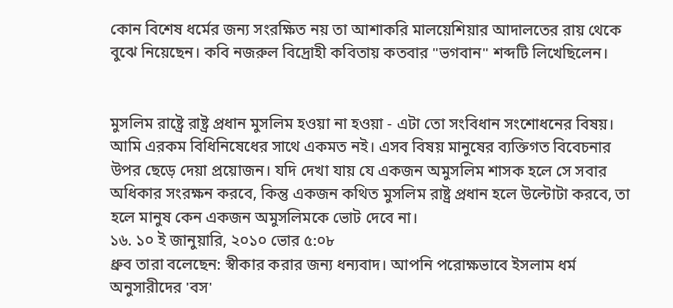কোন বিশেষ ধর্মের জন্য সংরক্ষিত নয় তা আশাকরি মালয়েশিয়ার আদালতের রায় থেকে বুঝে নিয়েছেন। কবি নজরুল বিদ্রোহী কবিতায় কতবার "ভগবান" শব্দটি লিখেছিলেন।


মুসলিম রাষ্ট্রে রাষ্ট্র প্রধান মুসলিম হওয়া না হওয়া - এটা তো সংবিধান সংশোধনের বিষয়। আমি এরকম বিধিনিষেধের সাথে একমত নই। এসব বিষয় মানুষের ব্যক্তিগত বিবেচনার উপর ছেড়ে দেয়া প্রয়োজন। যদি দেখা যায় যে একজন অমুসলিম শাসক হলে সে সবার অধিকার সংরক্ষন করবে, কিন্তু একজন কথিত মুসলিম রাষ্ট্র প্রধান হলে উল্টোটা করবে, তা হলে মানুষ কেন একজন অমুসলিমকে ভোট দেবে না।
১৬. ১০ ই জানুয়ারি, ২০১০ ভোর ৫:০৮
ধ্রুব তারা বলেছেন: স্বীকার করার জন্য ধন্যবাদ। আপনি পরোক্ষভাবে ইসলাম ধর্ম অনুসারীদের 'বস'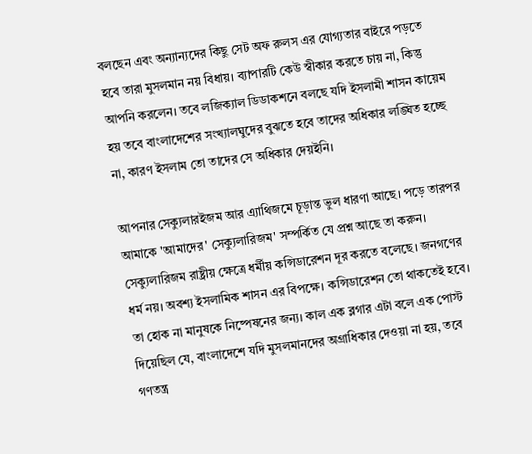বলছেন এবং অন্যান্যদের কিছু সেট অফ রুলস এর যোগ্যতার বাইরে পড়তে হবে তারা মুসলমান নয় বিধায়। ব্যাপারটি কেউ স্বীকার করতে চায় না, কিন্তু আপনি করলেন। তবে লজিক্যাল ডিডাকশনে বলছে যদি ইসলামী শাসন কায়েম হয় তবে বাংলাদেশের সংখ্যালঘুদের বুঝতে হবে তাদের অধিকার লঙ্ঘিত হচ্ছে না, কারণ ইসলাম তো তাদের সে অধিকার দেয়ইনি।

আপনার সেক্যুলারইজম আর এ্যাথিজমে চূড়ান্ত ভুল ধারণা আছে। পড়ে তারপর আমাকে 'আমাদের' সেক্যুলারিজম' সম্পর্কিত যে প্রশ্ন আছে তা করুন। সেক্যুলারিজম রাষ্ট্রীয় ক্ষেত্রে ধর্মীয় কন্সিডারেশন দূর করতে বলেছে। জনগণের ধর্ম নয়। অবশ্য ইসলামিক শাসন এর বিপক্ষে। কন্সিডারেশন তো থাকতেই হবে। তা হোক না মানুষকে নিষ্পেষনের জন্য। কাল এক ব্লগার এটা বলে এক পোস্ট দিয়েছিল যে, বাংলাদেশে যদি মুসলমানদের অগ্রাধিকার দেওয়া না হয়, তবে গণতন্ত্র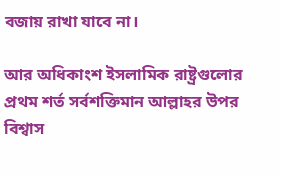বজায় রাখা যাবে না।

আর অধিকাংশ ইসলামিক রাষ্ট্রগুলোর প্রথম শর্ত সর্বশক্তিমান আল্লাহর উপর বিশ্বাস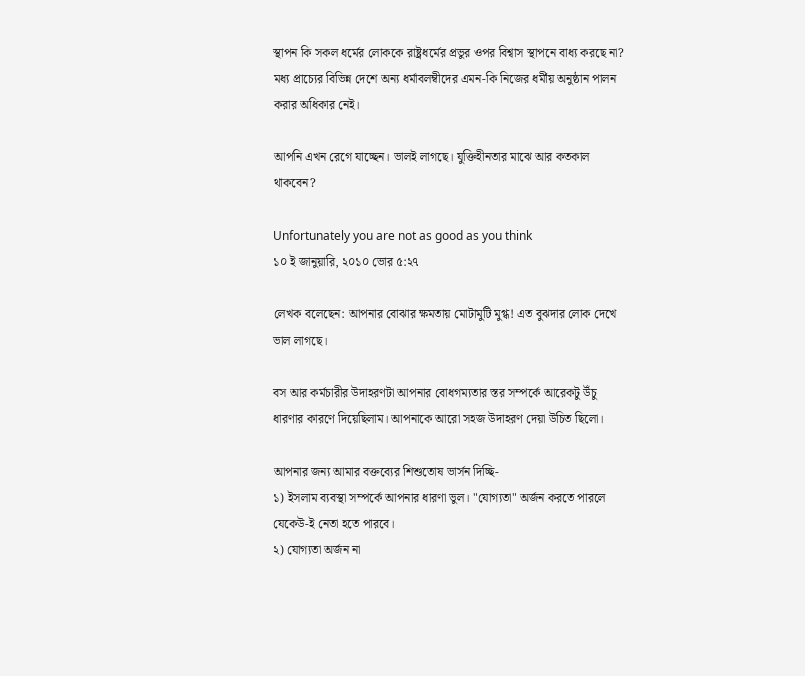স্থাপন কি সকল ধর্মের লোককে রাষ্ট্রধর্মের প্রভুর ওপর বিশ্বাস স্থাপনে বাধ্য করছে না? মধ্য প্রাচ্যের বিভিন্ন দেশে অন্য ধর্মাবলম্বীদের এমন-কি নিজের ধর্মীয় অনুষ্ঠান পালন করার অধিকার নেই।

আপনি এখন রেগে যাচ্ছেন। ভালই লাগছে। যুক্তিহীনতার মাঝে আর কতকাল থাকবেন?

Unfortunately you are not as good as you think
১০ ই জানুয়ারি, ২০১০ ভোর ৫:২৭

লেখক বলেছেন: আপনার বোঝার ক্ষমতায় মোটামুটি মুগ্ধ! এত বুঝদার লোক দেখে ভাল লাগছে।

বস আর কর্মচারীর উদাহরণটা আপনার বোধগম্যতার স্তর সম্পর্কে আরেকটু উঁচু ধারণার কারণে দিয়েছিলাম। আপনাকে আরো সহজ উদাহরণ দেয়া উচিত ছিলো।

আপনার জন্য আমার বক্তব্যের শিশুতোষ ভার্সন দিচ্ছি-
১) ইসলাম ব্যবস্থা সম্পর্কে আপনার ধারণা ভুল। "যোগ্যতা" অর্জন করতে পারলে যেকেউ-ই নেতা হতে পারবে।
২) যোগ্যতা অর্জন না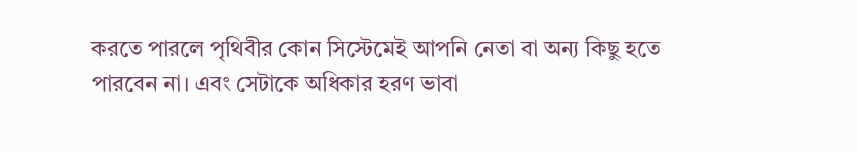করতে পারলে পৃথিবীর কোন সিস্টেমেই আপনি নেতা বা অন্য কিছু হতে পারবেন না। এবং সেটাকে অধিকার হরণ ভাবা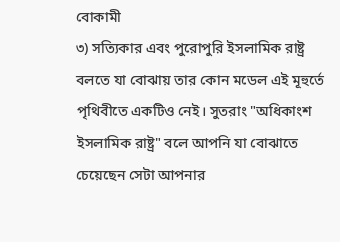বোকামী
৩) সত্যিকার এবং পুরোপুরি ইসলামিক রাষ্ট্র বলতে যা বোঝায় তার কোন মডেল এই মূহুর্তে পৃথিবীতে একটিও নেই। সুতরাং "অধিকাংশ ইসলামিক রাষ্ট্র" বলে আপনি যা বোঝাতে চেয়েছেন সেটা আপনার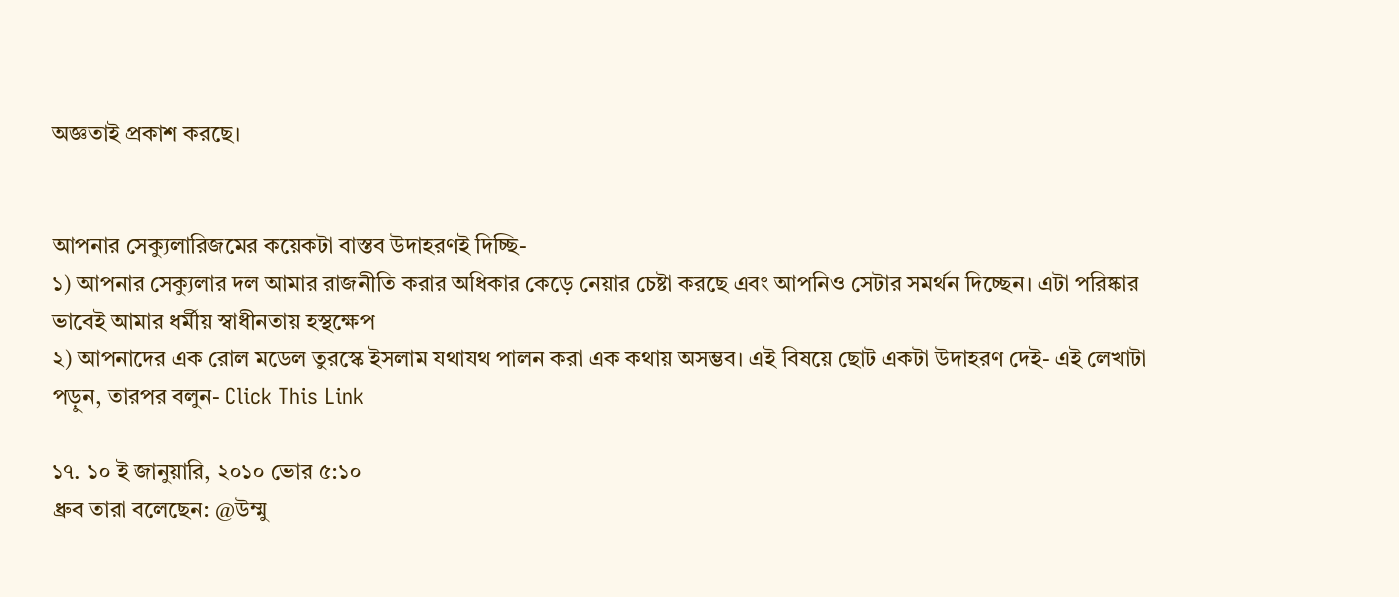অজ্ঞতাই প্রকাশ করছে।


আপনার সেক্যুলারিজমের কয়েকটা বাস্তব উদাহরণই দিচ্ছি-
১) আপনার সেক্যুলার দল আমার রাজনীতি করার অধিকার কেড়ে নেয়ার চেষ্টা করছে এবং আপনিও সেটার সমর্থন দিচ্ছেন। এটা পরিষ্কার ভাবেই আমার ধর্মীয় স্বাধীনতায় হস্থক্ষেপ
২) আপনাদের এক রোল মডেল তুরস্কে ইসলাম যথাযথ পালন করা এক কথায় অসম্ভব। এই বিষয়ে ছোট একটা উদাহরণ দেই- এই লেখাটা পড়ুন, তারপর বলুন- Click This Link

১৭. ১০ ই জানুয়ারি, ২০১০ ভোর ৫:১০
ধ্রুব তারা বলেছেন: @উম্মু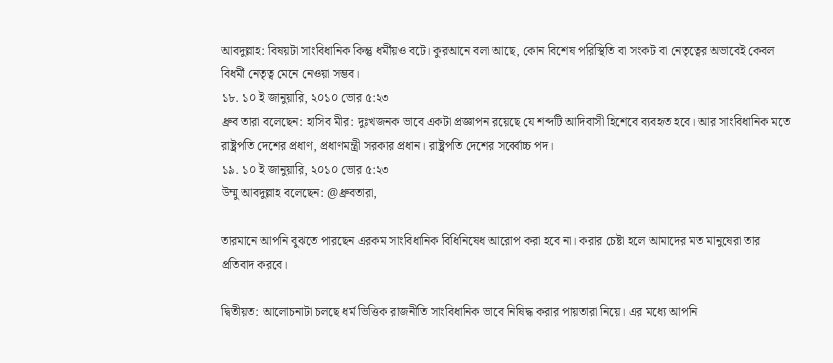আবদুল্লাহ: বিষয়টা সাংবিধানিক কিন্তু ধর্মীয়ও বটে। কুরআনে বলা আছে, কোন বিশেষ পরিস্থিতি বা সংকট বা নেতৃত্বের অভাবেই কেবল বিধর্মী নেতৃত্ব মেনে নেওয়া সম্ভব।
১৮. ১০ ই জানুয়ারি, ২০১০ ভোর ৫:২৩
ধ্রুব তারা বলেছেন: হাসিব মীর: দুঃখজনক ভাবে একটা প্রজ্ঞাপন রয়েছে যে শব্দটি আদিবাসী হিশেবে ব্যবহৃত হবে। আর সাংবিধানিক মতে রাষ্ট্রপতি দেশের প্রধাণ, প্রধাণমন্ত্রী সরকার প্রধান। রাষ্ট্রপতি দেশের সর্ব্বোচ্চ পদ।
১৯. ১০ ই জানুয়ারি, ২০১০ ভোর ৫:২৩
উম্মু আবদুল্লাহ বলেছেন: @ধ্রুবতারা,

তারমানে আপনি বুঝতে পারছেন এরকম সাংবিধানিক বিধিনিষেধ আরোপ করা হবে না। করার চেষ্টা হলে আমাদের মত মানুষেরা তার প্রতিবাদ করবে।

দ্বিতীয়ত: আলোচনাটা চলছে ধর্ম ভিত্তিক রাজনীতি সাংবিধানিক ভাবে নিষিদ্ধ করার পায়তারা নিয়ে। এর মধ্যে আপনি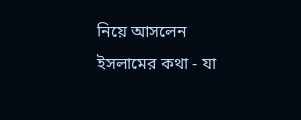নিয়ে আসলেন ইসলামের কথা - যা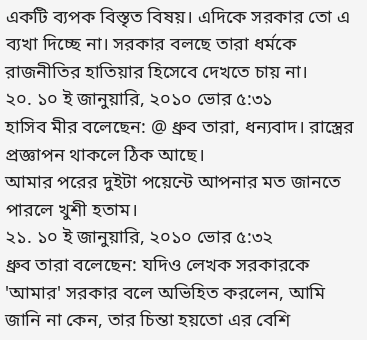একটি ব্যপক বিস্তৃত বিষয়। এদিকে সরকার তো এ ব্যখা দিচ্ছে না। সরকার বলছে তারা ধর্মকে রাজনীতির হাতিয়ার হিসেবে দেখতে চায় না।
২০. ১০ ই জানুয়ারি, ২০১০ ভোর ৫:৩১
হাসিব মীর বলেছেন: @ ধ্রুব তারা, ধন্যবাদ। রাস্ত্রের প্রজ্ঞাপন থাকলে ঠিক আছে।
আমার পরের দুইটা পয়েন্টে আপনার মত জানতে পারলে খুশী হতাম।
২১. ১০ ই জানুয়ারি, ২০১০ ভোর ৫:৩২
ধ্রুব তারা বলেছেন: যদিও লেখক সরকারকে 'আমার' সরকার বলে অভিহিত করলেন, আমি জানি না কেন, তার চিন্তা হয়তো এর বেশি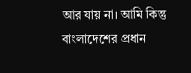আর যায় না। আমি কিন্তু বাংলাদেশের প্রধান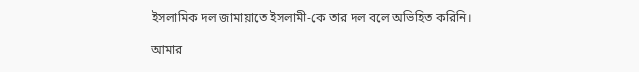ইসলামিক দল জামায়াতে ইসলামী-কে তার দল বলে অভিহিত করিনি।

আমার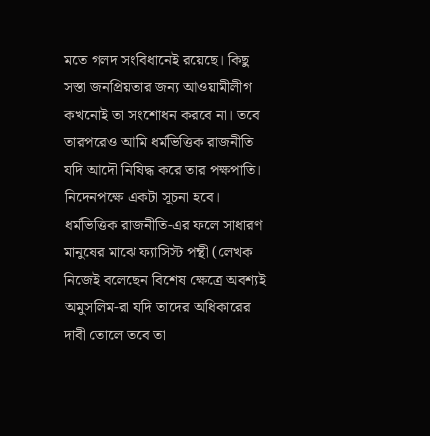মতে গলদ সংবিধানেই রয়েছে। কিছু সস্তা জনপ্রিয়তার জন্য আওয়ামীলীগ কখনোই তা সংশোধন করবে না। তবে তারপরেও আমি ধর্মভিত্তিক রাজনীতি যদি আদৌ নিষিদ্ধ করে তার পক্ষপাতি। নিদেনপক্ষে একটা সূচনা হবে। ধর্মভিত্তিক রাজনীতি-এর ফলে সাধারণ মানুষের মাঝে ফ্যাসিস্ট পন্থী (লেখক নিজেই বলেছেন বিশেষ ক্ষেত্রে অবশ্যই অমুসলিম-রা যদি তাদের অধিকারের দাবী তোলে তবে তা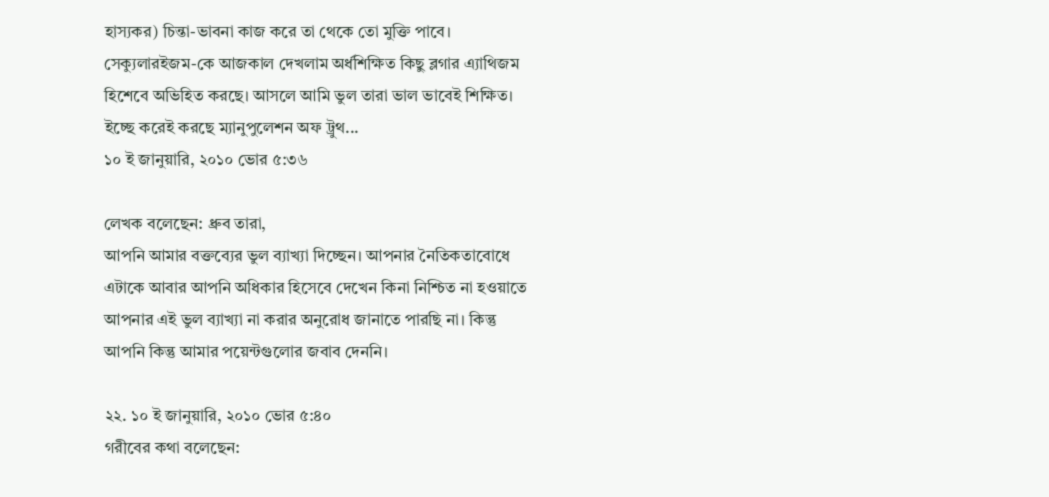হাস্যকর) চিন্তা-ভাবনা কাজ করে তা থেকে তো মুক্তি পাবে। সেক্যুলারইজম-কে আজকাল দেখলাম অর্ধশিক্ষিত কিছু ব্লগার এ্যাথিজম হিশেবে অভিহিত করছে। আসলে আমি ভুল তারা ভাল ভাবেই শিক্ষিত। ইচ্ছে করেই করছে ম্যানুপুলেশন অফ ট্রুথ...
১০ ই জানুয়ারি, ২০১০ ভোর ৫:৩৬

লেখক বলেছেন: ধ্রুব তারা,
আপনি আমার বক্তব্যের ভুল ব্যাখ্যা দিচ্ছেন। আপনার নৈতিকতাবোধে এটাকে আবার আপনি অধিকার হিসেবে দেখেন কিনা নিশ্চিত না হওয়াতে আপনার এই ভুল ব্যাখ্যা না করার অনুরোধ জানাতে পারছি না। কিন্তু আপনি কিন্তু আমার পয়েন্টগুলোর জবাব দেননি।

২২. ১০ ই জানুয়ারি, ২০১০ ভোর ৫:৪০
গরীবের কথা বলেছেন: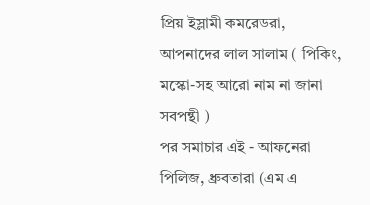প্রিয় ইস্লামী কমরেডরা,
আপনাদের লাল সালাম ( পিকিং, মস্কো-সহ আরো নাম না জানা সবপন্থী )
পর সমাচার এই - আফনেরা পিলিজ, ধ্রুবতারা (এম এ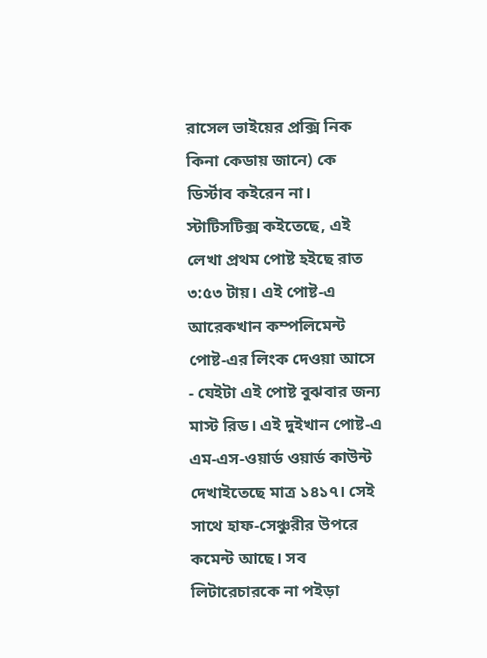রাসেল ভাইয়ের প্রক্সি নিক কিনা কেডায় জানে) কে ডির্স্টাব কইরেন না।
স্টাটিসটিক্স কইতেছে, এই লেখা প্রথম পোষ্ট হইছে রাত ৩:৫৩ টায়। এই পোষ্ট-এ আরেকখান কম্পলিমেন্ট পোষ্ট-এর লিংক দেওয়া আসে - যেইটা এই পোষ্ট বুঝবার জন্য মাস্ট রিড। এই দুইখান পোষ্ট-এ এম-এস-ওয়ার্ড ওয়ার্ড কাউন্ট দেখাইতেছে মাত্র ১৪১৭। সেই সাথে হাফ-সেঞ্চুরীর উপরে কমেন্ট আছে। সব লিটারেচারকে না পইড়া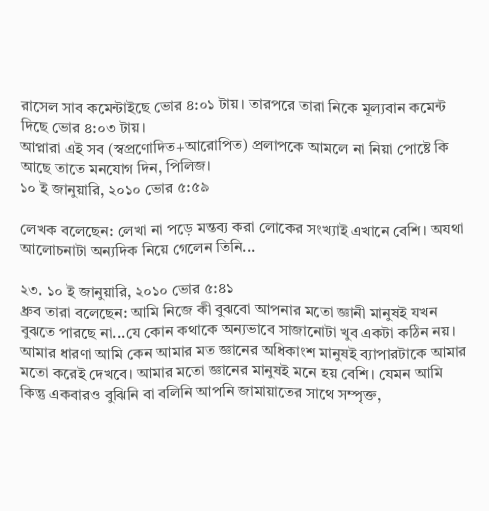রাসেল সাব কমেন্টাইছে ভোর ৪:০১ টায়। তারপরে তারা নিকে মূল্যবান কমেন্ট দিছে ভোর ৪:০৩ টায়।
আপ্নারা এই সব (স্বপ্রণোদিত+আরোপিত) প্রলাপকে আমলে না নিয়া পোষ্টে কি আছে তাতে মনযোগ দিন, পিলিজ।
১০ ই জানুয়ারি, ২০১০ ভোর ৫:৫৯

লেখক বলেছেন: লেখা না পড়ে মন্তব্য করা লোকের সংখ্যাই এখানে বেশি। অযথা আলোচনাটা অন্যদিক নিয়ে গেলেন তিনি...

২৩. ১০ ই জানুয়ারি, ২০১০ ভোর ৫:৪১
ধ্রুব তারা বলেছেন: আমি নিজে কী বুঝবো আপনার মতো জ্ঞানী মানুষই যখন বুঝতে পারছে না...যে কোন কথাকে অন্যভাবে সাজানোটা খুব একটা কঠিন নয়। আমার ধারণা আমি কেন আমার মত জ্ঞানের অধিকাংশ মানুষই ব্যাপারটাকে আমার মতো করেই দেখবে। আমার মতো জ্ঞানের মানুষই মনে হয় বেশি। যেমন আমি কিন্তু একবারও বুঝিনি বা বলিনি আপনি জামায়াতের সাথে সম্পৃক্ত,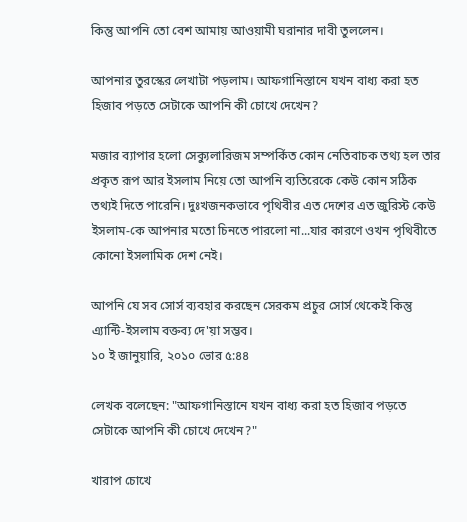কিন্তু আপনি তো বেশ আমায় আওয়ামী ঘরানার দাবী তুললেন।

আপনার তুরস্কের লেখাটা পড়লাম। আফগানিস্তানে যখন বাধ্য করা হত হিজাব পড়তে সেটাকে আপনি কী চোখে দেখেন?

মজার ব্যাপার হলো সেক্যুলারিজম সম্পর্কিত কোন নেতিবাচক তথ্য হল তার প্রকৃত রূপ আর ইসলাম নিয়ে তো আপনি ব্যতিরেকে কেউ কোন সঠিক তথ্যই দিতে পারেনি। দুঃখজনকভাবে পৃথিবীর এত দেশের এত জুরিস্ট কেউ ইসলাম-কে আপনার মতো চিনতে পারলো না...যার কারণে ওখন পৃথিবীতে কোনো ইসলামিক দেশ নেই।

আপনি যে সব সোর্স ব্যবহার করছেন সেরকম প্রচুর সোর্স থেকেই কিন্তু এ্যান্টি-ইসলাম বক্তব্য দে'য়া সম্ভব।
১০ ই জানুয়ারি, ২০১০ ভোর ৫:৪৪

লেখক বলেছেন: "আফগানিস্তানে যখন বাধ্য করা হত হিজাব পড়তে সেটাকে আপনি কী চোখে দেখেন?"

খারাপ চোখে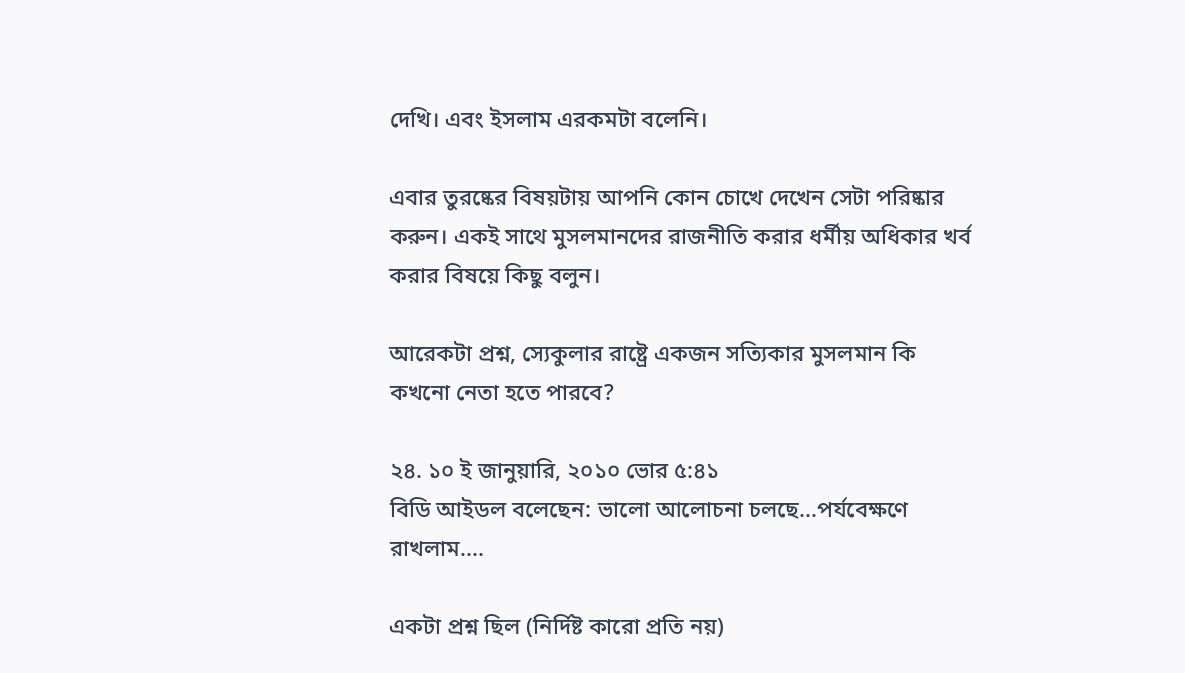দেখি। এবং ইসলাম এরকমটা বলেনি।

এবার তুরষ্কের বিষয়টায় আপনি কোন চোখে দেখেন সেটা পরিষ্কার করুন। একই সাথে মুসলমানদের রাজনীতি করার ধর্মীয় অধিকার খর্ব করার বিষয়ে কিছু বলুন।

আরেকটা প্রশ্ন, স্যেকুলার রাষ্ট্রে একজন সত্যিকার মুসলমান কি কখনো নেতা হতে পারবে?

২৪. ১০ ই জানুয়ারি, ২০১০ ভোর ৫:৪১
বিডি আইডল বলেছেন: ভালো আলোচনা চলছে...পর্যবেক্ষণে রাখলাম....

একটা প্রশ্ন ছিল (নির্দিষ্ট কারো প্রতি নয়)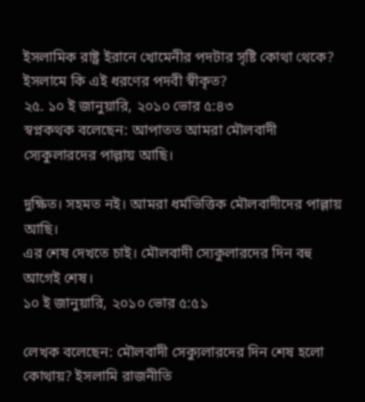ইসলামিক রাষ্ট্র ইরানে খোমেনীর পদটার সৃষ্টি কোথা থেকে? ইসলামে কি এই ধরণের পদবী স্বীকৃত?
২৫. ১০ ই জানুয়ারি, ২০১০ ভোর ৫:৪৩
স্বপ্নকথক বলেছেন: আপাতত আমরা মৌলবাদী স্যেকুলারদের পাল্লায় আছি।

দুক্ষিত। সহমত নই। আমরা ধর্মভিত্তিক মৌলবাদীদের পাল্লায় আছি।
এর শেষ দেখতে চাই। মৌলবাদী স্যেকুলারদের দিন বহু আগেই শেষ।
১০ ই জানুয়ারি, ২০১০ ভোর ৫:৫১

লেখক বলেছেন: মৌলবাদী সেক্যুলারদের দিন শেষ হলো কোথায়? ইসলামি রাজনীতি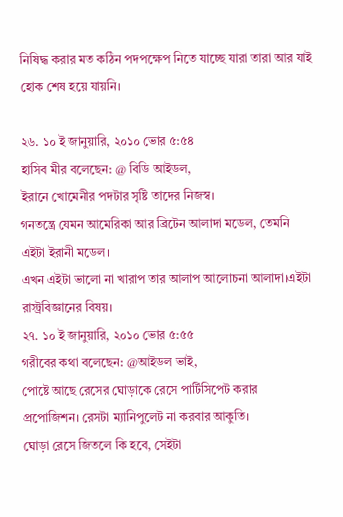নিষিদ্ধ করার মত কঠিন পদপক্ষেপ নিতে যাচ্ছে যারা তারা আর যাই হোক শেষ হয়ে যায়নি।

২৬. ১০ ই জানুয়ারি, ২০১০ ভোর ৫:৫৪
হাসিব মীর বলেছেন: @ বিডি আইডল,
ইরানে খোমেনীর পদটার সৃষ্টি তাদের নিজস্ব।
গনতন্ত্রে যেমন আমেরিকা আর ব্রিটেন আলাদা মডেল, তেমনি এইটা ইরানী মডেল।
এখন এইটা ভালো না খারাপ তার আলাপ আলোচনা আলাদা।এইটা রাস্ট্রবিজ্ঞানের বিষয়।
২৭. ১০ ই জানুয়ারি, ২০১০ ভোর ৫:৫৫
গরীবের কথা বলেছেন: @আইডল ভাই,
পোষ্টে আছে রেসের ঘোড়াকে রেসে পার্টিসিপেট করার প্রপোজিশন। রেসটা ম্যানিপুলেট না করবার আকুতি।
ঘোড়া রেসে জিতলে কি হবে, সেইটা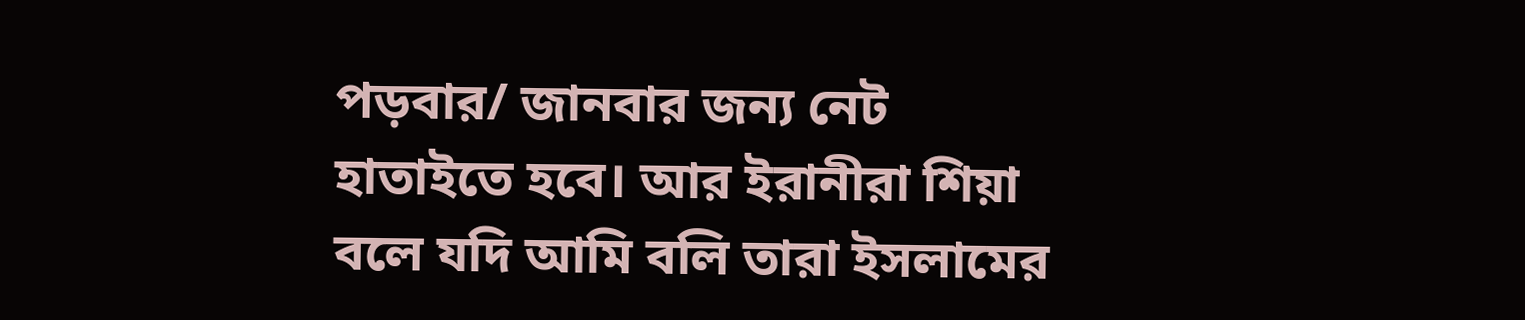পড়বার/ জানবার জন্য নেট হাতাইতে হবে। আর ইরানীরা শিয়া বলে যদি আমি বলি তারা ইসলামের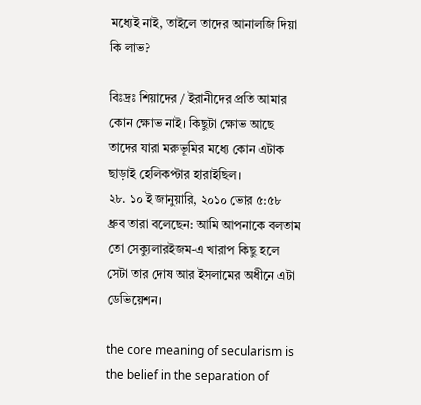মধ্যেই নাই, তাইলে তাদের আনালজি দিয়া কি লাভ?

বিঃদ্রঃ শিয়াদের / ইরানীদের প্রতি আমার কোন ক্ষোভ নাই। কিছুটা ক্ষোভ আছে তাদের যারা মরুভূমির মধ্যে কোন এটাক ছাড়াই হেলিকপ্টার হারাইছিল।
২৮. ১০ ই জানুয়ারি, ২০১০ ভোর ৫:৫৮
ধ্রুব তারা বলেছেন: আমি আপনাকে বলতাম তো সেক্যুলারইজম-এ খারাপ কিছু হলে সেটা তার দোষ আর ইসলামের অধীনে এটা ডেভিয়েশন।

the core meaning of secularism is the belief in the separation of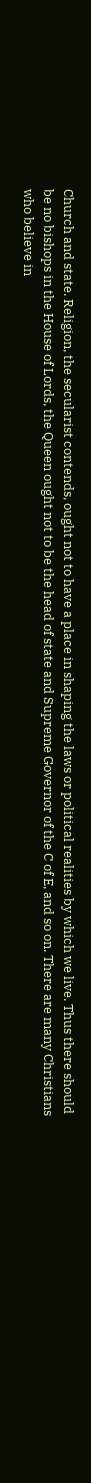Church and state. Religion, the secularist contends, ought not to have a place in shaping the laws or political realities by which we live. Thus there should be no bishops in the House of Lords, the Queen ought not to be the head of state and Supreme Governor of the C of E, and so on. There are many Christians who believe in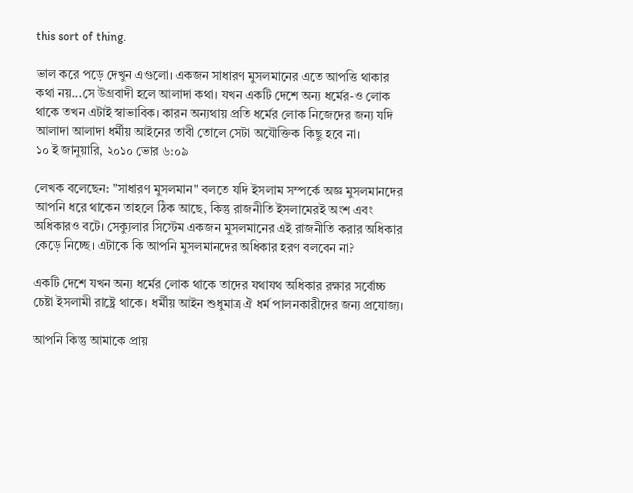this sort of thing.

ভাল করে পড়ে দেখুন এগুলো। একজন সাধারণ মুসলমানের এতে আপত্তি থাকার কথা নয়...সে উগ্রবাদী হলে আলাদা কথা। যখন একটি দেশে অন্য ধর্মের-ও লোক থাকে তখন এটাই স্বাভাবিক। কারন অন্যথায় প্রতি ধর্মের লোক নিজেদের জন্য যদি আলাদা আলাদা ধর্মীয় আইনের তাবী তোলে সেটা অযৌক্তিক কিছু হবে না।
১০ ই জানুয়ারি, ২০১০ ভোর ৬:০৯

লেখক বলেছেন: "সাধারণ মুসলমান" বলতে যদি ইসলাম সম্পর্কে অজ্ঞ মুসলমানদের আপনি ধরে থাকেন তাহলে ঠিক আছে, কিন্তু রাজনীতি ইসলামেরই অংশ এবং অধিকারও বটে। সেক্যুলার সিস্টেম একজন মুসলমানের এই রাজনীতি করার অধিকার কেড়ে নিচ্ছে। এটাকে কি আপনি মুসলমানদের অধিকার হরণ বলবেন না?

একটি দেশে যখন অন্য ধর্মের লোক থাকে তাদের যথাযথ অধিকার রক্ষার সর্বোচ্চ চেষ্টা ইসলামী রাষ্ট্রে থাকে। ধর্মীয় আইন শুধুমাত্র ঐ ধর্ম পালনকারীদের জন্য প্রযোজ্য।

আপনি কিন্তু আমাকে প্রায়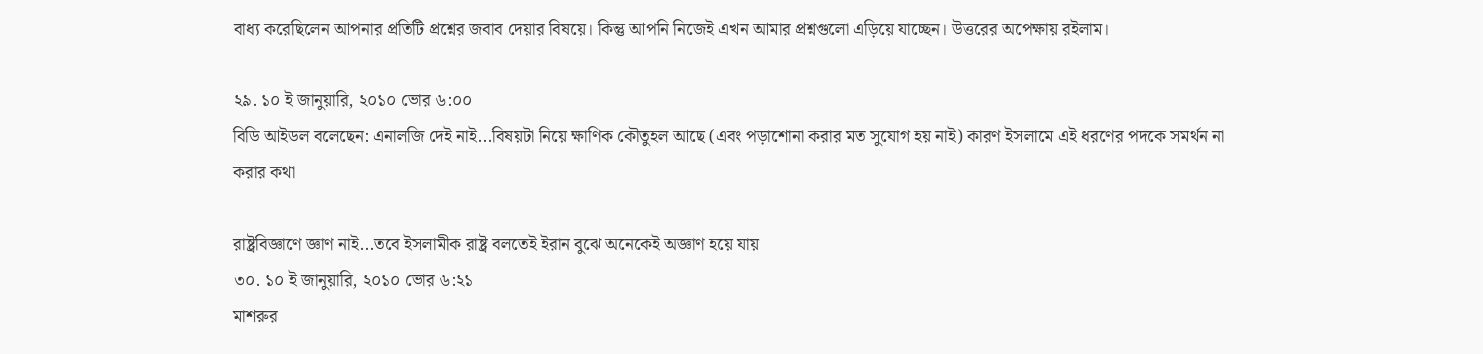বাধ্য করেছিলেন আপনার প্রতিটি প্রশ্নের জবাব দেয়ার বিষয়ে। কিন্তু আপনি নিজেই এখন আমার প্রশ্নগুলো এড়িয়ে যাচ্ছেন। উত্তরের অপেক্ষায় রইলাম।

২৯. ১০ ই জানুয়ারি, ২০১০ ভোর ৬:০০
বিডি আইডল বলেছেন: এনালজি দেই নাই...বিষয়টা নিয়ে ক্ষাণিক কৌতুহল আছে (এবং পড়াশোনা করার মত সুযোগ হয় নাই) কারণ ইসলামে এই ধরণের পদকে সমর্থন না করার কথা

রাষ্ট্রবিজ্ঞাণে জ্ঞাণ নাই...তবে ইসলামীক রাষ্ট্র বলতেই ইরান বুঝে অনেকেই অজ্ঞাণ হয়ে যায়
৩০. ১০ ই জানুয়ারি, ২০১০ ভোর ৬:২১
মাশরুর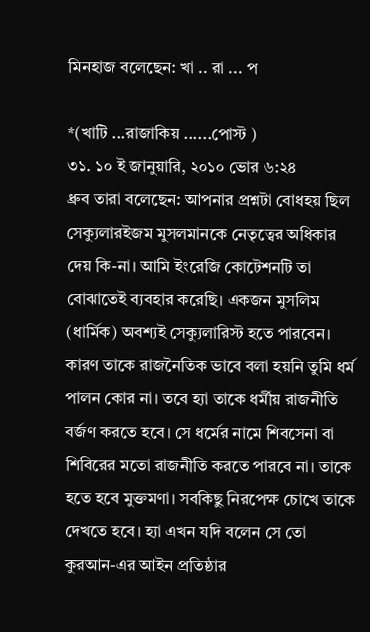মিনহাজ বলেছেন: খা .. রা ... প

*(খাটি ...রাজাকিয় ......পোস্ট )
৩১. ১০ ই জানুয়ারি, ২০১০ ভোর ৬:২৪
ধ্রুব তারা বলেছেন: আপনার প্রশ্নটা বোধহয় ছিল সেক্যুলারইজম মুসলমানকে নেতৃত্বের অধিকার দেয় কি-না। আমি ইংরেজি কোটেশনটি তা বোঝাতেই ব্যবহার করেছি। একজন মুসলিম (ধার্মিক) অবশ্যই সেক্যুলারিস্ট হতে পারবেন। কারণ তাকে রাজনৈতিক ভাবে বলা হয়নি তুমি ধর্ম পালন কোর না। তবে হ্যা তাকে ধর্মীয় রাজনীতি বর্জণ করতে হবে। সে ধর্মের নামে শিবসেনা বা শিবিরের মতো রাজনীতি করতে পারবে না। তাকে হতে হবে মুক্তমণা। সবকিছু নিরপেক্ষ চোখে তাকে দেখতে হবে। হ্যা এখন যদি বলেন সে তো কুরআন-এর আইন প্রতিষ্ঠার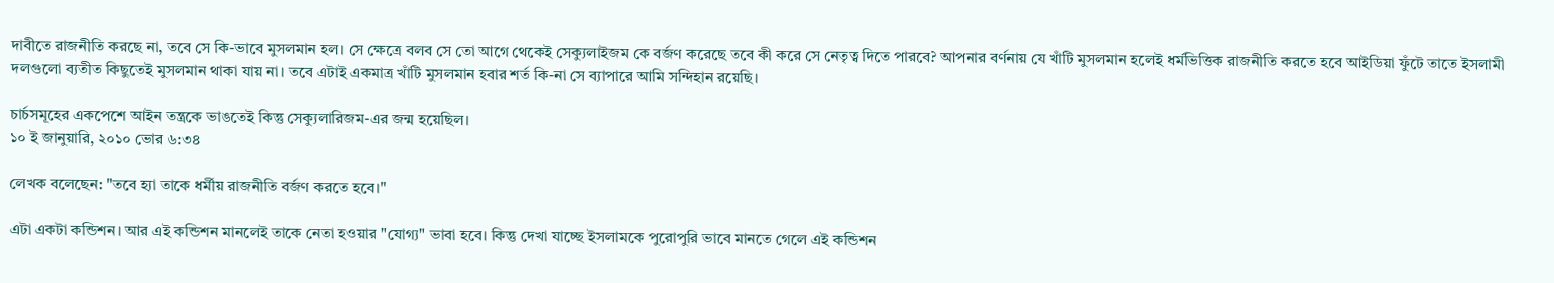দাবীতে রাজনীতি করছে না, তবে সে কি-ভাবে মুসলমান হল। সে ক্ষেত্রে বলব সে তো আগে থেকেই সেক্যুলাইজম কে বর্জণ করেছে তবে কী করে সে নেতৃত্ব দিতে পারবে? আপনার বর্ণনায় যে খাঁটি মুসলমান হলেই ধর্মভিত্তিক রাজনীতি করতে হবে আইডিয়া ফুঁটে তাতে ইসলামী দলগুলো ব্যতীত কিছুতেই মুসলমান থাকা যায় না। তবে এটাই একমাত্র খাঁটি মুসলমান হবার শর্ত কি-না সে ব্যাপারে আমি সন্দিহান রয়েছি।

চার্চসমূহের একপেশে আইন তন্ত্রকে ভাঙতেই কিন্তু সেক্যুলারিজম-এর জন্ম হয়েছিল।
১০ ই জানুয়ারি, ২০১০ ভোর ৬:৩৪

লেখক বলেছেন: "তবে হ্যা তাকে ধর্মীয় রাজনীতি বর্জণ করতে হবে।"

এটা একটা কন্ডিশন। আর এই কন্ডিশন মানলেই তাকে নেতা হওয়ার "যোগ্য" ভাবা হবে। কিন্তু দেখা যাচ্ছে ইসলামকে পুরোপুরি ভাবে মানতে গেলে এই কন্ডিশন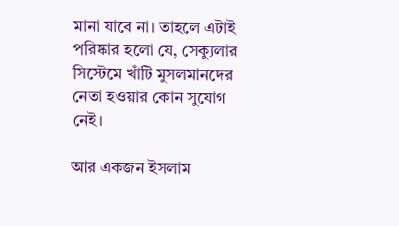মানা যাবে না। তাহলে এটাই পরিষ্কার হলো যে, সেক্যুলার সিস্টেমে খাঁটি মুসলমানদের নেতা হওয়ার কোন সুযোগ নেই।

আর একজন ইসলাম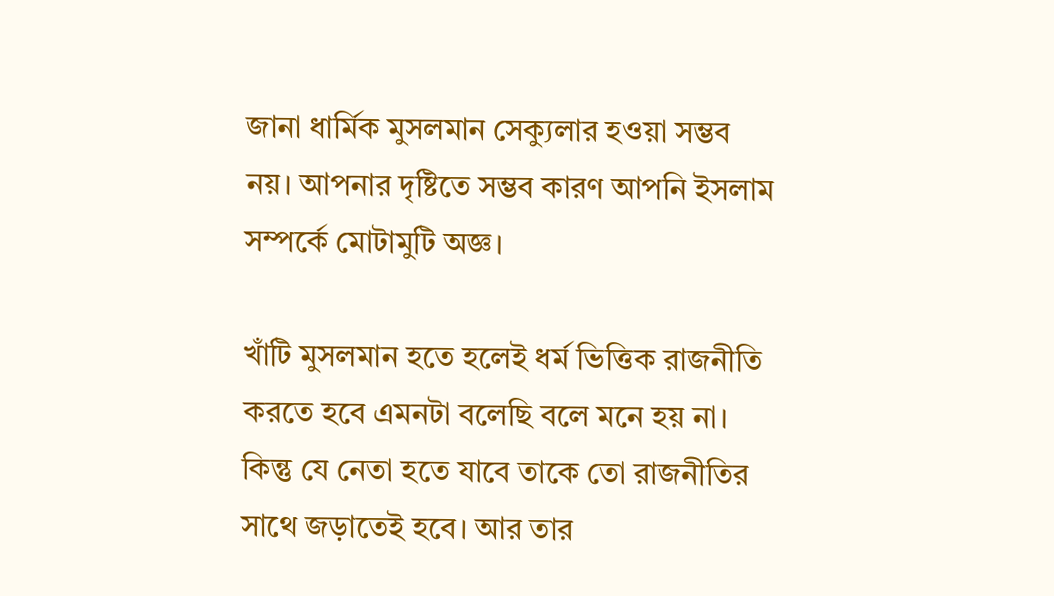জানা ধার্মিক মুসলমান সেক্যুলার হওয়া সম্ভব নয়। আপনার দৃষ্টিতে সম্ভব কারণ আপনি ইসলাম সম্পর্কে মোটামুটি অজ্ঞ।

খাঁটি মুসলমান হতে হলেই ধর্ম ভিত্তিক রাজনীতি করতে হবে এমনটা বলেছি বলে মনে হয় না। কিন্তু যে নেতা হতে যাবে তাকে তো রাজনীতির সাথে জড়াতেই হবে। আর তার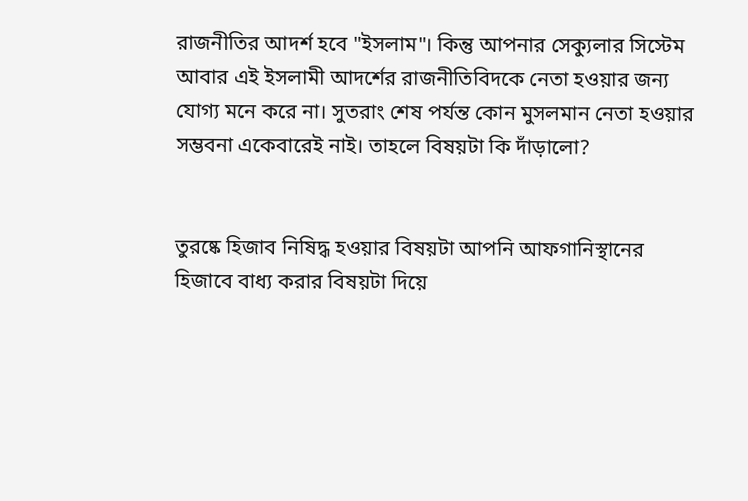রাজনীতির আদর্শ হবে "ইসলাম"। কিন্তু আপনার সেক্যুলার সিস্টেম আবার এই ইসলামী আদর্শের রাজনীতিবিদকে নেতা হওয়ার জন্য যোগ্য মনে করে না। সুতরাং শেষ পর্যন্ত কোন মুসলমান নেতা হওয়ার সম্ভবনা একেবারেই নাই। তাহলে বিষয়টা কি দাঁড়ালো?


তুরষ্কে হিজাব নিষিদ্ধ হওয়ার বিষয়টা আপনি আফগানিস্থানের হিজাবে বাধ্য করার বিষয়টা দিয়ে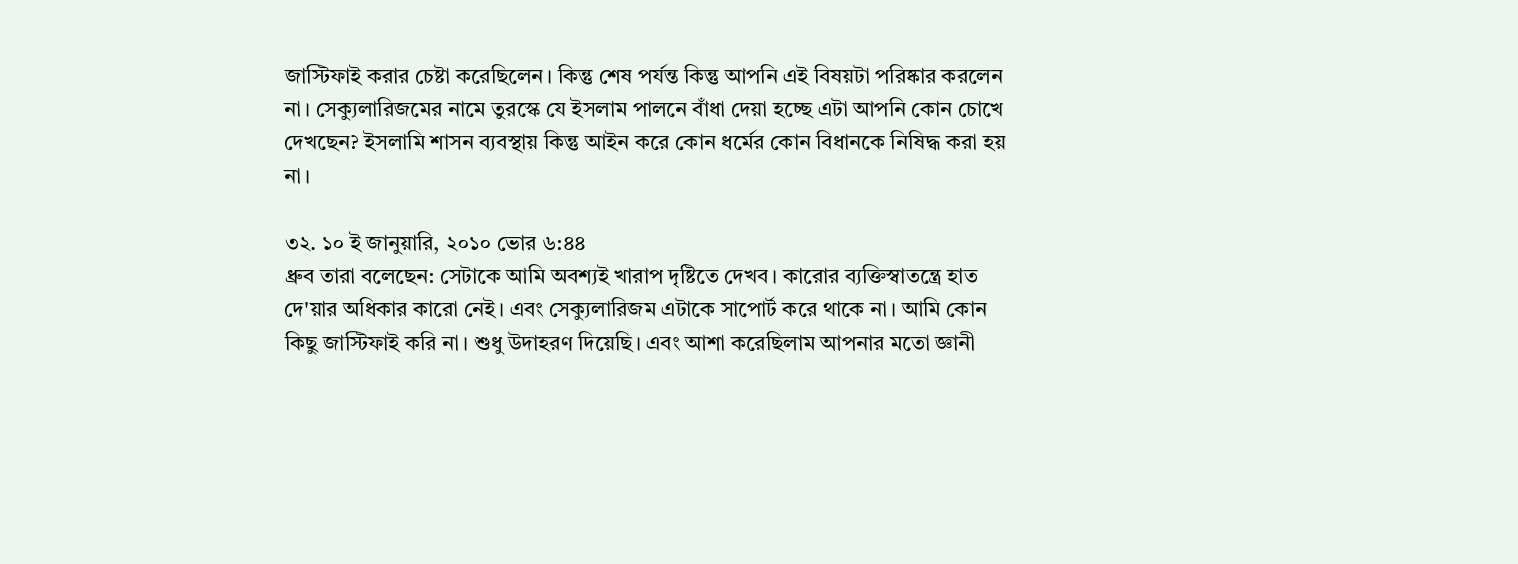জাস্টিফাই করার চেষ্টা করেছিলেন। কিন্তু শেষ পর্যন্ত কিন্তু আপনি এই বিষয়টা পরিষ্কার করলেন না। সেক্যুলারিজমের নামে তুরস্কে যে ইসলাম পালনে বাঁধা দেয়া হচ্ছে এটা আপনি কোন চোখে দেখছেন? ইসলামি শাসন ব্যবস্থায় কিন্তু আইন করে কোন ধর্মের কোন বিধানকে নিষিদ্ধ করা হয় না।

৩২. ১০ ই জানুয়ারি, ২০১০ ভোর ৬:৪৪
ধ্রুব তারা বলেছেন: সেটাকে আমি অবশ্যই খারাপ দৃষ্টিতে দেখব। কারোর ব্যক্তিস্বাতন্ত্রে হাত দে'য়ার অধিকার কারো নেই। এবং সেক্যুলারিজম এটাকে সাপোর্ট করে থাকে না। আমি কোন কিছু জাস্টিফাই করি না। শুধু উদাহরণ দিয়েছি। এবং আশা করেছিলাম আপনার মতো জ্ঞানী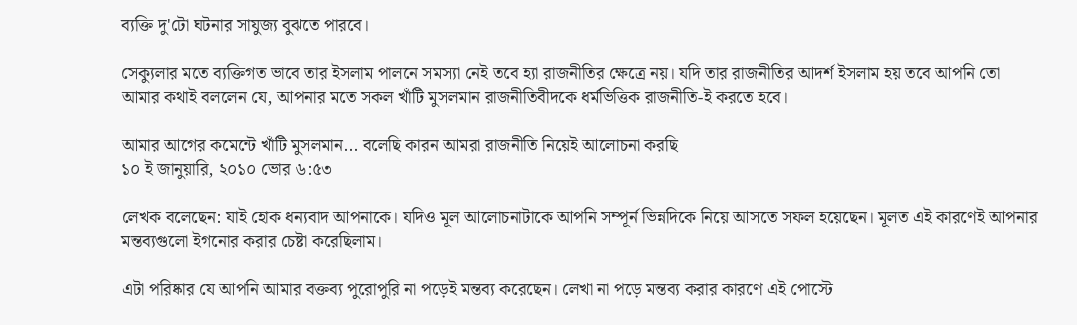ব্যক্তি দু'টো ঘটনার সাযুজ্য বুঝতে পারবে।

সেক্যুলার মতে ব্যক্তিগত ভাবে তার ইসলাম পালনে সমস্যা নেই তবে হ্যা রাজনীতির ক্ষেত্রে নয়। যদি তার রাজনীতির আদর্শ ইসলাম হয় তবে আপনি তো আমার কথাই বললেন যে, আপনার মতে সকল খাঁটি মুসলমান রাজনীতিবীদকে ধর্মভিত্তিক রাজনীতি-ই করতে হবে।

আমার আগের কমেন্টে খাঁটি মুসলমান... বলেছি কারন আমরা রাজনীতি নিয়েই আলোচনা করছি
১০ ই জানুয়ারি, ২০১০ ভোর ৬:৫৩

লেখক বলেছেন: যাই হোক ধন্যবাদ আপনাকে। যদিও মূল আলোচনাটাকে আপনি সম্পূর্ন ভিন্নদিকে নিয়ে আসতে সফল হয়েছেন। মূলত এই কারণেই আপনার মন্তব্যগুলো ইগনোর করার চেষ্টা করেছিলাম।

এটা পরিষ্কার যে আপনি আমার বক্তব্য পুরোপুরি না পড়েই মন্তব্য করেছেন। লেখা না পড়ে মন্তব্য করার কারণে এই পোস্টে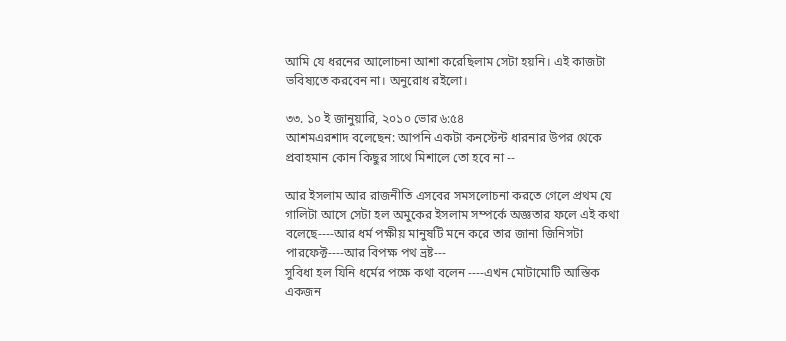আমি যে ধরনের আলোচনা আশা করেছিলাম সেটা হয়নি। এই কাজটা ভবিষ্যতে করবেন না। অনুরোধ রইলো।

৩৩. ১০ ই জানুয়ারি, ২০১০ ভোর ৬:৫৪
আশমএরশাদ বলেছেন: আপনি একটা কনস্টেন্ট ধারনার উপর থেকে প্রবাহমান কোন কিছুর সাথে মিশালে তো হবে না --

আর ইসলাম আর রাজনীতি এসবের সমসলোচনা করতে গেলে প্রথম যে গালিটা আসে সেটা হল অমুকের ইসলাম সম্পর্কে অজ্ঞতার ফলে এই কথা বলেছে----আর ধর্ম পক্ষীয় মানুষটি মনে করে তার জানা জিনিসটা পারফেক্ট----আর বিপক্ষ পথ ভ্রষ্ট---
সুবিধা হল যিনি ধর্মের পক্ষে কথা বলেন ----এখন মোটামোটি আস্তিক একজন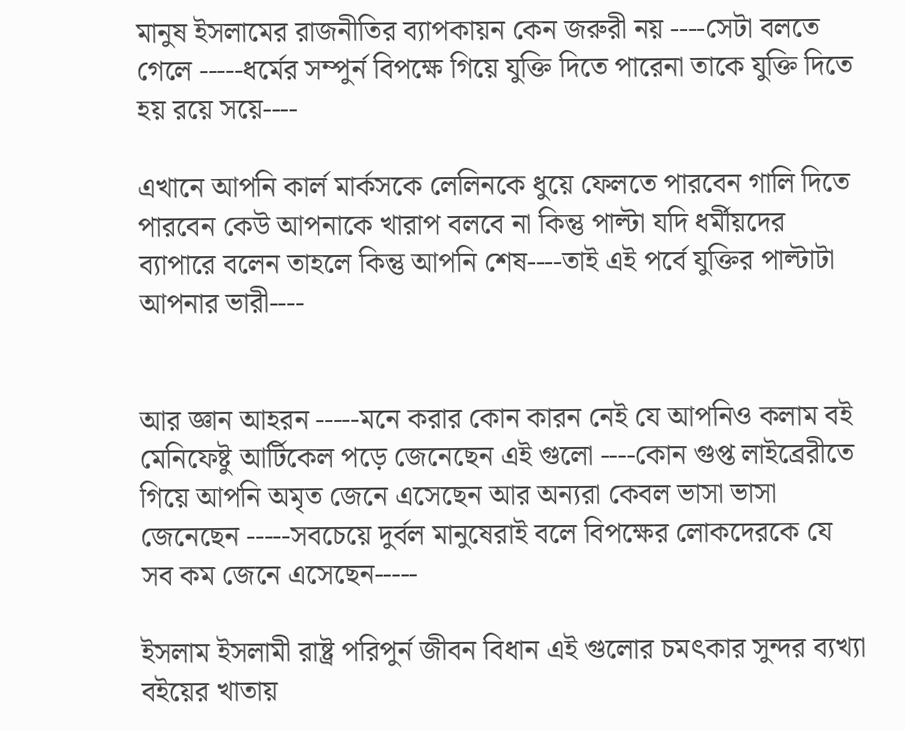মানুষ ইসলামের রাজনীতির ব্যাপকায়ন কেন জরুরী নয় ----সেটা বলতে গেলে -----ধর্মের সম্পুর্ন বিপক্ষে গিয়ে যুক্তি দিতে পারেনা তাকে যুক্তি দিতে হয় রয়ে সয়ে----

এখানে আপনি কার্ল মার্কসকে লেলিনকে ধুয়ে ফেলতে পারবেন গালি দিতে পারবেন কেউ আপনাকে খারাপ বলবে না কিন্তু পাল্টা যদি ধর্মীয়দের ব্যাপারে বলেন তাহলে কিন্তু আপনি শেষ----তাই এই পর্বে যুক্তির পাল্টাটা আপনার ভারী----


আর জ্ঞান আহরন -----মনে করার কোন কারন নেই যে আপনিও কলাম বই মেনিফেষ্টু আর্টিকেল পড়ে জেনেছেন এই গুলো ----কোন গুপ্ত লাইব্রেরীতে গিয়ে আপনি অমৃত জেনে এসেছেন আর অন্যরা কেবল ভাসা ভাসা জেনেছেন -----সবচেয়ে দুর্বল মানুষেরাই বলে বিপক্ষের লোকদেরকে যে সব কম জেনে এসেছেন-----

ইসলাম ইসলামী রাষ্ট্র পরিপুর্ন জীবন বিধান এই গুলোর চমৎকার সুন্দর ব্যখ্যা বইয়ের খাতায়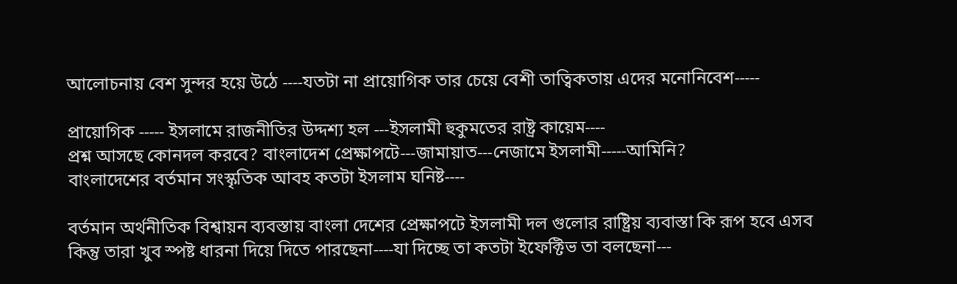আলোচনায় বেশ সুন্দর হয়ে উঠে ----যতটা না প্রায়োগিক তার চেয়ে বেশী তাত্বিকতায় এদের মনোনিবেশ-----

প্রায়োগিক ----- ইসলামে রাজনীতির উদ্দশ্য হল ---ইসলামী হুকুমতের রাষ্ট্র কায়েম----
প্রশ্ন আসছে কোনদল করবে? বাংলাদেশ প্রেক্ষাপটে---জামায়াত---নেজামে ইসলামী-----আমিনি?
বাংলাদেশের বর্তমান সংস্কৃতিক আবহ কতটা ইসলাম ঘনিষ্ট----

বর্তমান অর্থনীতিক বিশ্বায়ন ব্যবস্তায় বাংলা দেশের প্রেক্ষাপটে ইসলামী দল গুলোর রাষ্ট্রিয় ব্যবাস্তা কি রূপ হবে এসব কিন্তু তারা খুব স্পষ্ট ধারনা দিয়ে দিতে পারছেনা----যা দিচ্ছে তা কতটা ইফেক্টিভ তা বলছেনা---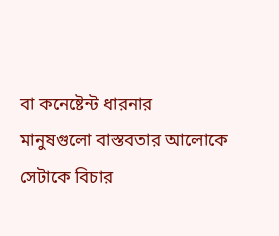বা কনেষ্টেন্ট ধারনার মানুষগুলো বাস্তবতার আলোকে সেটাকে বিচার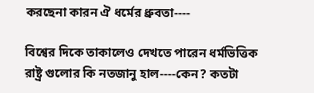করছেনা কারন ঐ ধর্মের ধ্রুবতা----

বিশ্বের দিকে তাকালেও দেখতে পারেন ধর্মভিত্তিক রাষ্ট্র গুলোর কি নতজানু হাল----কেন? কতটা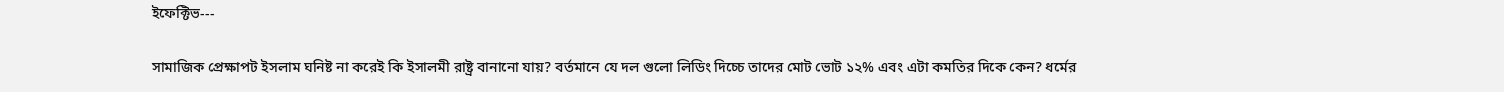ইফেক্টিভ---

সামাজিক প্রেক্ষাপট ইসলাম ঘনিষ্ট না করেই কি ইসালমী রাষ্ট্র বানানো যায়? বর্তমানে যে দল গুলো লিডিং দিচ্চে তাদের মোট ভোট ১২% এবং এটা কমতির দিকে কেন? ধর্মের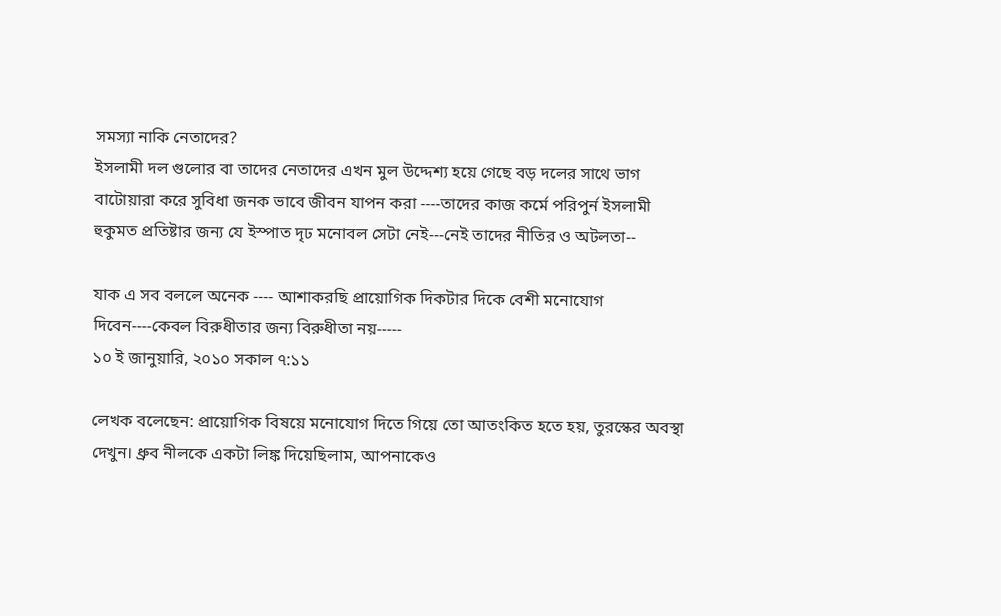সমস্যা নাকি নেতাদের?
ইসলামী দল গুলোর বা তাদের নেতাদের এখন মুল উদ্দেশ্য হয়ে গেছে বড় দলের সাথে ভাগ বাটোয়ারা করে সুবিধা জনক ভাবে জীবন যাপন করা ----তাদের কাজ কর্মে পরিপুর্ন ইসলামী হুকুমত প্রতিষ্টার জন্য যে ইস্পাত দৃঢ মনোবল সেটা নেই---নেই তাদের নীতির ও অটলতা--

যাক এ সব বললে অনেক ---- আশাকরছি প্রায়োগিক দিকটার দিকে বেশী মনোযোগ দিবেন----কেবল বিরুধীতার জন্য বিরুধীতা নয়-----
১০ ই জানুয়ারি, ২০১০ সকাল ৭:১১

লেখক বলেছেন: প্রায়োগিক বিষয়ে মনোযোগ দিতে গিয়ে তো আতংকিত হতে হয়, তুরস্কের অবস্থা দেখুন। ধ্রুব নীলকে একটা লিঙ্ক দিয়েছিলাম, আপনাকেও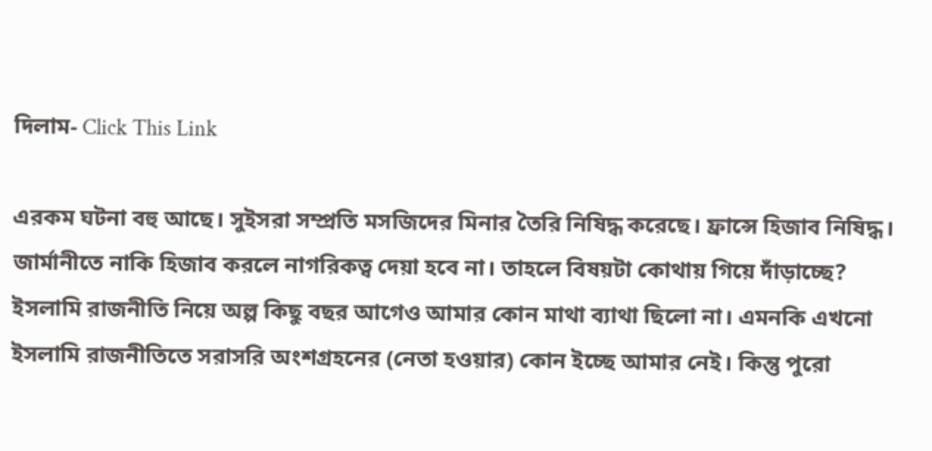দিলাম- Click This Link

এরকম ঘটনা বহু আছে। সুইসরা সম্প্রতি মসজিদের মিনার তৈরি নিষিদ্ধ করেছে। ফ্রান্সে হিজাব নিষিদ্ধ। জার্মানীতে নাকি হিজাব করলে নাগরিকত্ব দেয়া হবে না। তাহলে বিষয়টা কোথায় গিয়ে দাঁড়াচ্ছে? ইসলামি রাজনীতি নিয়ে অল্প কিছু বছর আগেও আমার কোন মাথা ব্যাথা ছিলো না। এমনকি এখনো ইসলামি রাজনীতিতে সরাসরি অংশগ্রহনের (নেতা হওয়ার) কোন ইচ্ছে আমার নেই। কিন্তু পুরো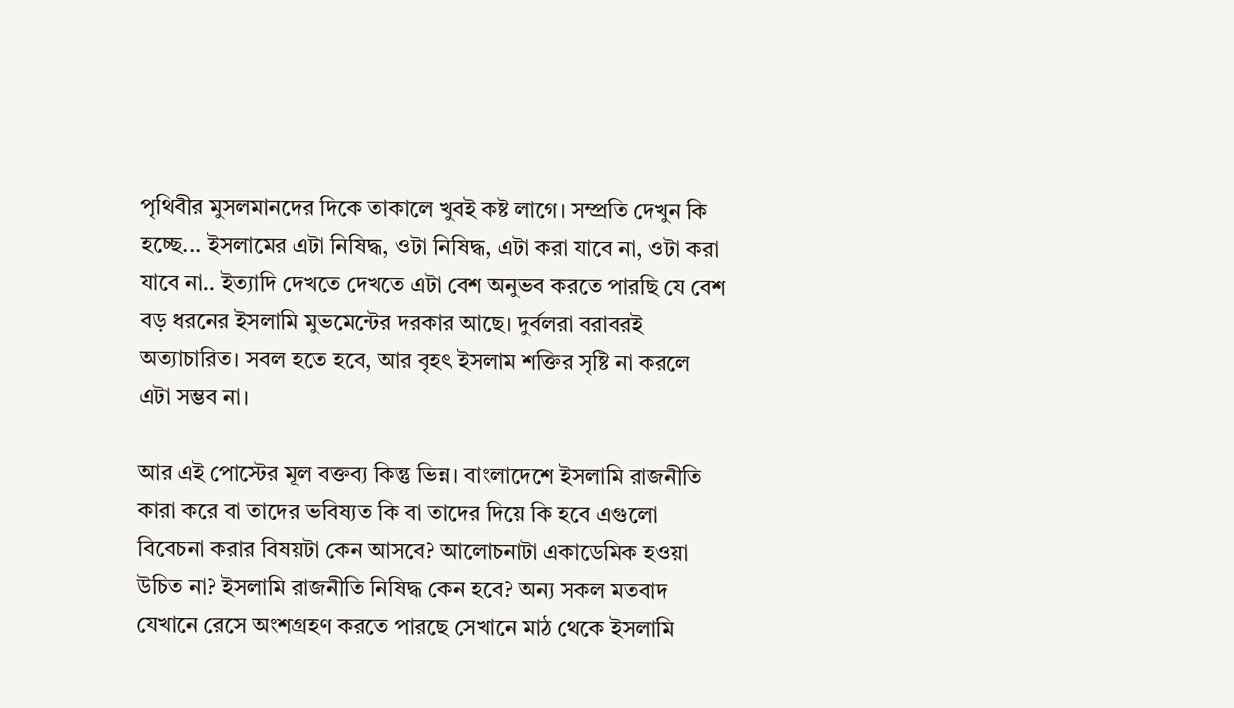পৃথিবীর মুসলমানদের দিকে তাকালে খুবই কষ্ট লাগে। সম্প্রতি দেখুন কি হচ্ছে... ইসলামের এটা নিষিদ্ধ, ওটা নিষিদ্ধ, এটা করা যাবে না, ওটা করা যাবে না.. ইত্যাদি দেখতে দেখতে এটা বেশ অনুভব করতে পারছি যে বেশ বড় ধরনের ইসলামি মুভমেন্টের দরকার আছে। দুর্বলরা বরাবরই অত্যাচারিত। সবল হতে হবে, আর বৃহৎ ইসলাম শক্তির সৃষ্টি না করলে এটা সম্ভব না।

আর এই পোস্টের মূল বক্তব্য কিন্তু ভিন্ন। বাংলাদেশে ইসলামি রাজনীতি কারা করে বা তাদের ভবিষ্যত কি বা তাদের দিয়ে কি হবে এগুলো বিবেচনা করার বিষয়টা কেন আসবে? আলোচনাটা একাডেমিক হওয়া উচিত না? ইসলামি রাজনীতি নিষিদ্ধ কেন হবে? অন্য সকল মতবাদ যেখানে রেসে অংশগ্রহণ করতে পারছে সেখানে মাঠ থেকে ইসলামি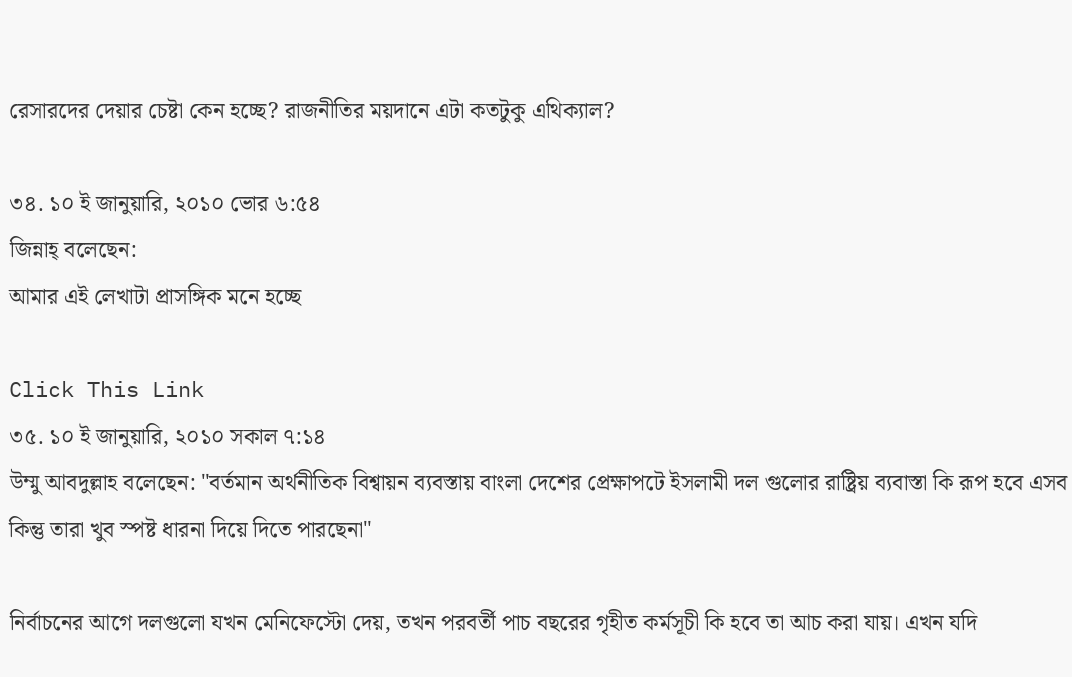রেসারদের দেয়ার চেষ্টা কেন হচ্ছে? রাজনীতির ময়দানে এটা কতটুকু এথিক্যাল?

৩৪. ১০ ই জানুয়ারি, ২০১০ ভোর ৬:৫৪
জিন্নাহ্ বলেছেন:
আমার এই লেখাটা প্রাসঙ্গিক মনে হচ্ছে

Click This Link
৩৫. ১০ ই জানুয়ারি, ২০১০ সকাল ৭:১৪
উম্মু আবদুল্লাহ বলেছেন: "বর্তমান অর্থনীতিক বিশ্বায়ন ব্যবস্তায় বাংলা দেশের প্রেক্ষাপটে ইসলামী দল গুলোর রাষ্ট্রিয় ব্যবাস্তা কি রূপ হবে এসব কিন্তু তারা খুব স্পষ্ট ধারনা দিয়ে দিতে পারছেনা"

নির্বাচনের আগে দলগুলো যখন মেনিফেস্টো দেয়, তখন পরবর্তী পাচ বছরের গৃহীত কর্মসূচী কি হবে তা আচ করা যায়। এখন যদি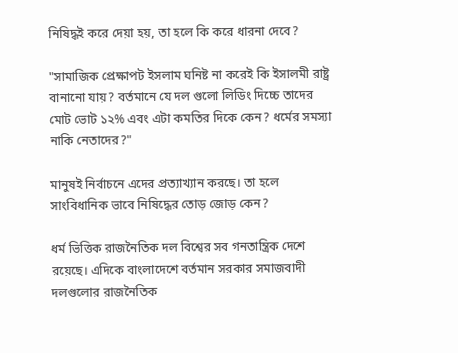নিষিদ্ধই করে দেয়া হয়, তা হলে কি করে ধারনা দেবে?

"সামাজিক প্রেক্ষাপট ইসলাম ঘনিষ্ট না করেই কি ইসালমী রাষ্ট্র বানানো যায়? বর্তমানে যে দল গুলো লিডিং দিচ্চে তাদের মোট ভোট ১২% এবং এটা কমতির দিকে কেন? ধর্মের সমস্যা নাকি নেতাদের?"

মানুষই নির্বাচনে এদের প্রত্যাখ্যান করছে। তা হলে সাংবিধানিক ভাবে নিষিদ্ধের তোড় জোড় কেন?

ধর্ম ভিত্তিক রাজনৈতিক দল বিশ্বের সব গনতান্ত্রিক দেশে রয়েছে। এদিকে বাংলাদেশে বর্তমান সরকার সমাজবাদী দলগুলোর রাজনৈতিক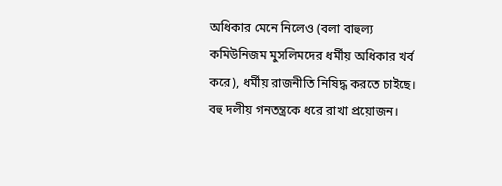অধিকার মেনে নিলেও (বলা বাহুল্য কমিউনিজম মুসলিমদের ধর্মীয় অধিকার খর্ব করে), ধর্মীয় রাজনীতি নিষিদ্ধ করতে চাইছে। বহু দলীয় গনতন্ত্রকে ধরে রাখা প্রয়োজন।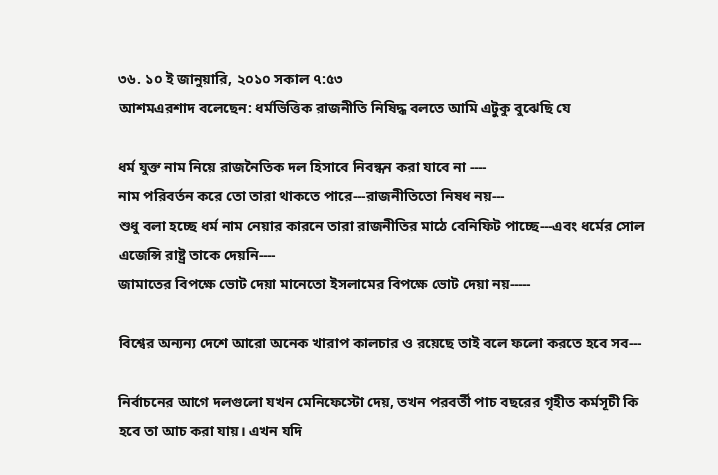৩৬. ১০ ই জানুয়ারি, ২০১০ সকাল ৭:৫৩
আশমএরশাদ বলেছেন: ধর্মভিত্তিক রাজনীতি নিষিদ্ধ বলতে আমি এটুকু বুঝেছি যে

ধর্ম যুক্ত নাম নিয়ে রাজনৈতিক দল হিসাবে নিবন্ধন করা যাবে না ----
নাম পরিবর্তন করে তো তারা থাকতে পারে---রাজনীতিতো নিষধ নয়---
শুধু বলা হচ্ছে ধর্ম নাম নেয়ার কারনে তারা রাজনীতির মাঠে বেনিফিট পাচ্ছে---এবং ধর্মের সোল এজেন্সি রাষ্ট্র তাকে দেয়নি----
জামাতের বিপক্ষে ভোট দেয়া মানেতো ইসলামের বিপক্ষে ভোট দেয়া নয়-----

বিশ্বের অন্যন্য দেশে আরো অনেক খারাপ কালচার ও রয়েছে তাই বলে ফলো করতে হবে সব---

নির্বাচনের আগে দলগুলো যখন মেনিফেস্টো দেয়, তখন পরবর্তী পাচ বছরের গৃহীত কর্মসূচী কি হবে তা আচ করা যায়। এখন যদি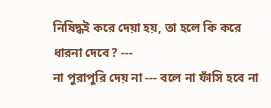নিষিদ্ধই করে দেয়া হয়, তা হলে কি করে ধারনা দেবে? ---
না পুরাপুরি দেয় না --- বলে না ফাঁসি হবে না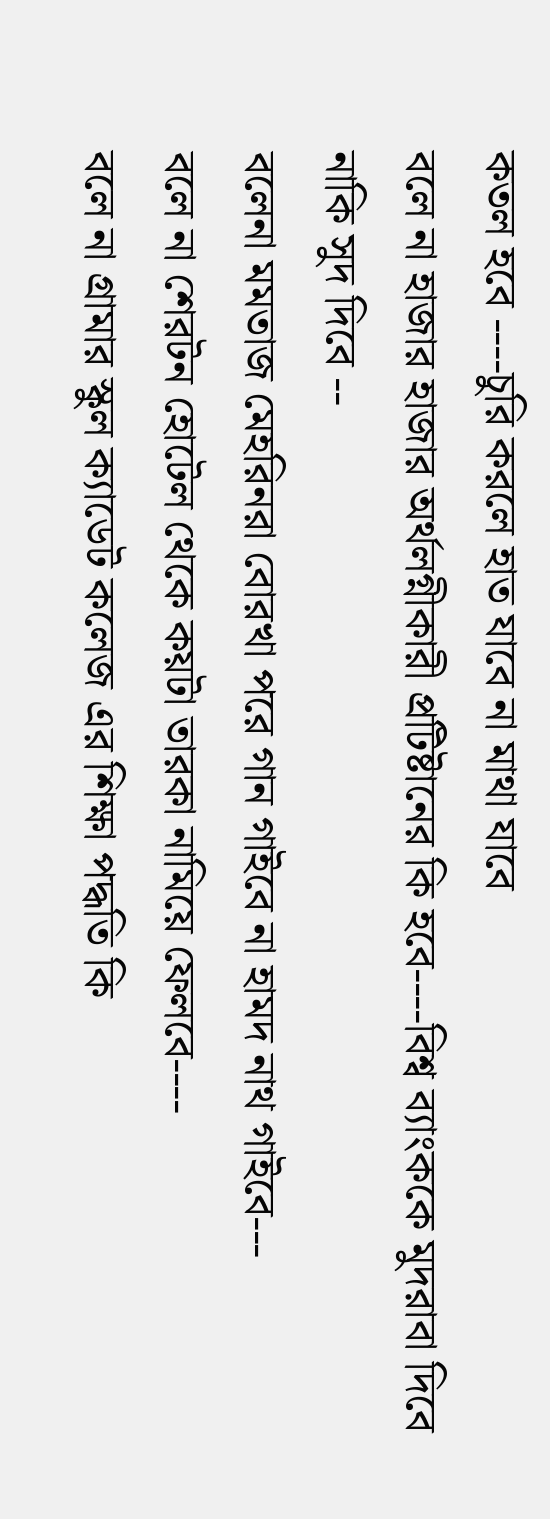কতল হবে ----চুরি করলে হাত যাবে না মাথা যাবে
বলে না হাজার হাজার অর্থলগ্নীকারী প্রটিষ্টানের কি হবে----বিশ্ব ব্যাংককে মুদরাবা দিবে নাকি সুদ দিবে --
বলেনা মমতাজ মেহরিনরা বোরখা পরে গান গাইবে না হামদ নাথ গাইবে---
বলে না শেরটন হোটেল থেকে কয়টা তারকা নামিয়ে ফেলবে----
বলে না গ্রামার স্কুল ক্যাডেট কলেজ এর শিক্ষা পদ্ধতি কি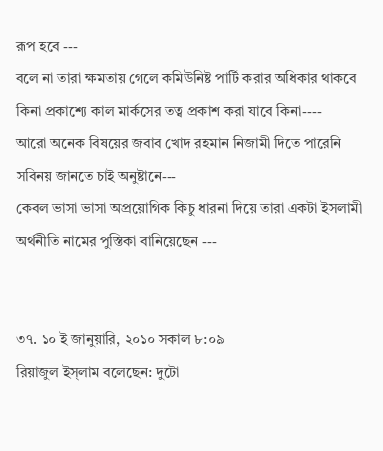রূপ হবে ---
বলে না তারা ক্ষমতায় গেলে কমিউনিষ্ট পার্টি করার অধিকার থাকবে কিনা প্রকাশ্যে কাল মার্কসের তত্ব প্রকাশ করা যাবে কিনা----
আরো অনেক বিষয়ের জবাব খোদ রহমান নিজামী দিতে পারেনি সবিনয় জানতে চাই অনুষ্টানে---
কেবল ভাসা ভাসা অপ্রয়োগিক কিচু ধারনা দিয়ে তারা একটা ইসলামী অর্থনীতি নামের পুস্তিকা বানিয়েছেন ---


৩৭. ১০ ই জানুয়ারি, ২০১০ সকাল ৮:০৯
রিয়াজুল ইস্‌লাম বলেছেন: দুটো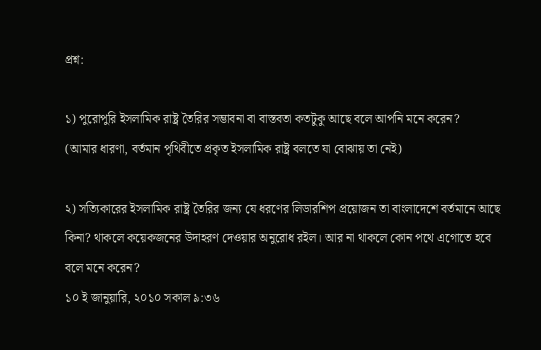প্রশ্ন:

১) পুরোপুরি ইসলামিক রাষ্ট্র তৈরির সম্ভাবনা বা বাস্তবতা কতটুকু আছে বলে আপনি মনে করেন?
(আমার ধারণা, বর্তমান পৃথিবীতে প্রকৃত ইসলামিক রাষ্ট্র বলতে যা বোঝায় তা নেই)

২) সত্যিকারের ইসলামিক রাষ্ট্র তৈরির জন্য যে ধরণের লিডারশিপ প্রয়োজন তা বাংলাদেশে বর্তমানে আছে কিনা? থাকলে কয়েকজনের উদাহরণ দেওয়ার অনুরোধ রইল। আর না থাকলে কোন পথে এগোতে হবে বলে মনে করেন?
১০ ই জানুয়ারি, ২০১০ সকাল ৯:৩৬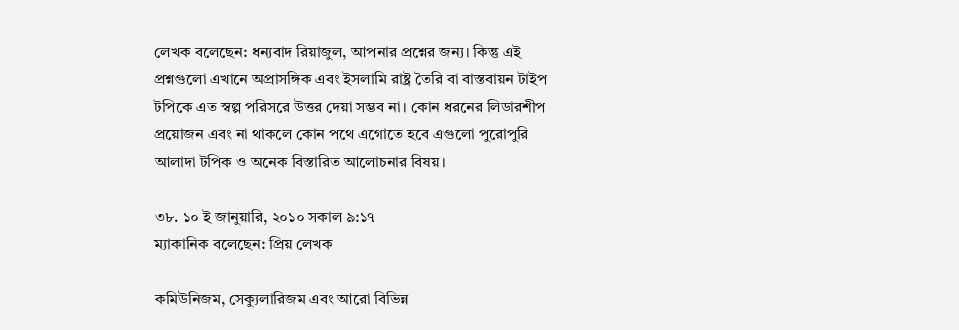লেখক বলেছেন: ধন্যবাদ রিয়াজুল, আপনার প্রশ্নের জন্য। কিন্তু এই প্রশ্নগুলো এখানে অপ্রাসঙ্গিক এবং ইসলামি রাষ্ট্র তৈরি বা বাস্তবায়ন টাইপ টপিকে এত স্বল্প পরিসরে উত্তর দেয়া সম্ভব না। কোন ধরনের লিডারশীপ প্রয়োজন এবং না থাকলে কোন পথে এগোতে হবে এগুলো পুরোপুরি আলাদা টপিক ও অনেক বিস্তারিত আলোচনার বিষয়।

৩৮. ১০ ই জানুয়ারি, ২০১০ সকাল ৯:১৭
ম্যাকানিক বলেছেন: প্রিয় লেখক

কমিউনিজম, সেক্যুলারিজম এবং আরো বিভিন্ন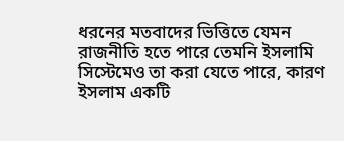ধরনের মতবাদের ভিত্তিতে যেমন রাজনীতি হতে পারে তেমনি ইসলামি সিস্টেমেও তা করা যেতে পারে, কারণ ইসলাম একটি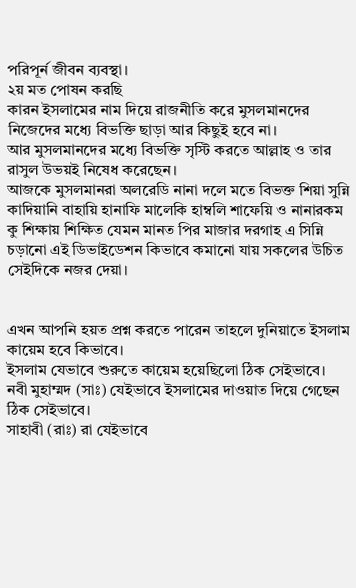পরিপূর্ন জীবন ব্যবস্থা।
২য় মত পোষন করছি
কারন ইসলামের নাম দিয়ে রাজনীতি করে মুসলমানদের নিজেদের মধ্যে বিভক্তি ছাড়া আর কিছুই হবে না।
আর মুসলমানদের মধ্যে বিভক্তি সৃস্টি করতে আল্লাহ ও তার রাসুল উভয়ই নিষেধ করেছেন।
আজকে মুসলমানরা অলরেডি নানা দলে মতে বিভক্ত শিয়া সুন্নি কাদিয়ানি বাহায়ি হানাফি মালেকি হাম্বলি শাফেয়ি ও নানারকম কু শিক্ষায় শিক্ষিত যেমন মানত পির মাজার দরগাহ এ সিন্নি চড়ানো এই ডিভাইডেশন কিভাবে কমানো যায় সকলের উচিত সেইদিকে নজর দেয়া।


এখন আপনি হয়ত প্রশ্ন করতে পারেন তাহলে দুনিয়াতে ইসলাম কায়েম হবে কিভাবে।
ইসলাম যেভাবে শুরুতে কায়েম হয়েছিলো ঠিক সেইভাবে।
নবী মুহাম্মদ (সাঃ) যেইভাবে ইসলামের দাওয়াত দিয়ে গেছেন ঠিক সেইভাবে।
সাহাবী (রাঃ) রা যেইভাবে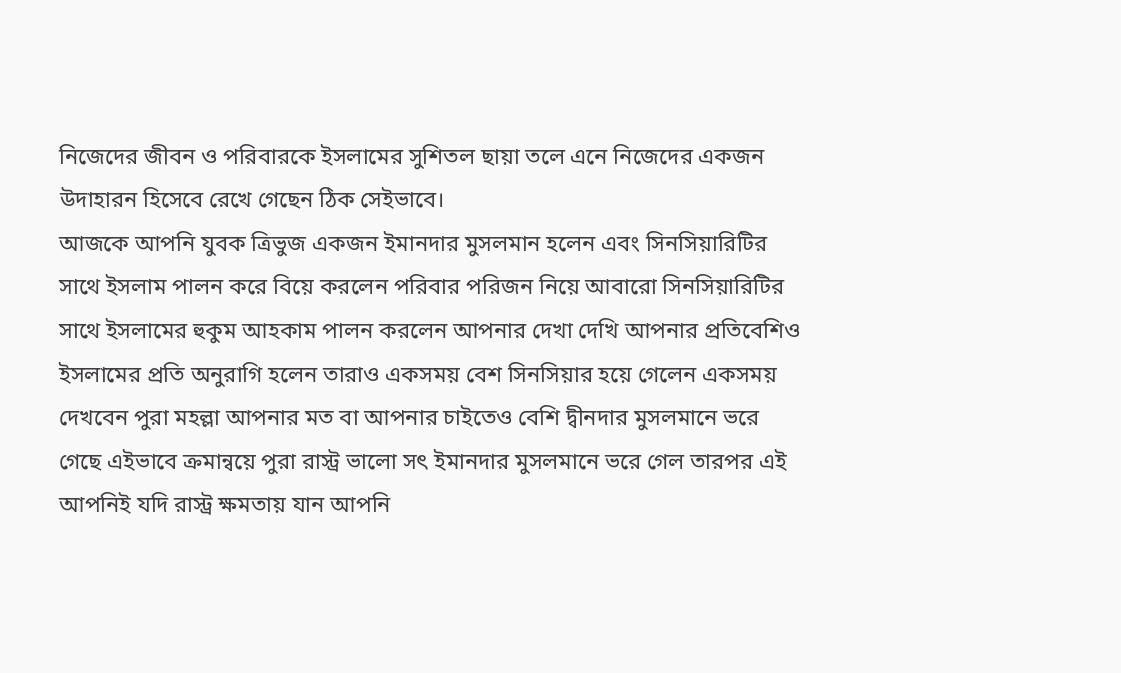নিজেদের জীবন ও পরিবারকে ইসলামের সুশিতল ছায়া তলে এনে নিজেদের একজন উদাহারন হিসেবে রেখে গেছেন ঠিক সেইভাবে।
আজকে আপনি যুবক ত্রিভুজ একজন ইমানদার মুসলমান হলেন এবং সিনসিয়ারিটির সাথে ইসলাম পালন করে বিয়ে করলেন পরিবার পরিজন নিয়ে আবারো সিনসিয়ারিটির সাথে ইসলামের হুকুম আহকাম পালন করলেন আপনার দেখা দেখি আপনার প্রতিবেশিও ইসলামের প্রতি অনুরাগি হলেন তারাও একসময় বেশ সিনসিয়ার হয়ে গেলেন একসময় দেখবেন পুরা মহল্লা আপনার মত বা আপনার চাইতেও বেশি দ্বীনদার মুসলমানে ভরে গেছে এইভাবে ক্রমান্বয়ে পুরা রাস্ট্র ভালো সৎ ইমানদার মুসলমানে ভরে গেল তারপর এই আপনিই যদি রাস্ট্র ক্ষমতায় যান আপনি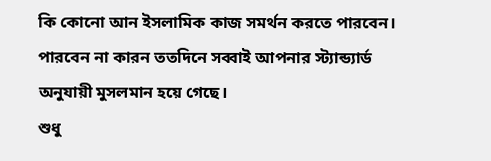কি কোনো আন ইসলামিক কাজ সমর্থন করতে পারবেন।
পারবেন না কারন ততদিনে সব্বাই আপনার স্ট্যান্ড্যার্ড অনুযায়ী মুসলমান হয়ে গেছে।
শুধু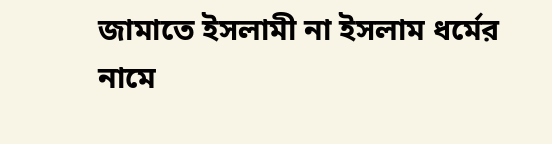জামাতে ইসলামী না ইসলাম ধর্মের নামে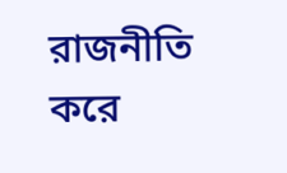রাজনীতি করে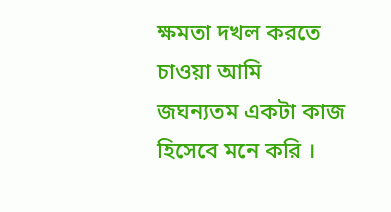ক্ষমতা দখল করতে চাওয়া আমি জঘন্যতম একটা কাজ হিসেবে মনে করি ।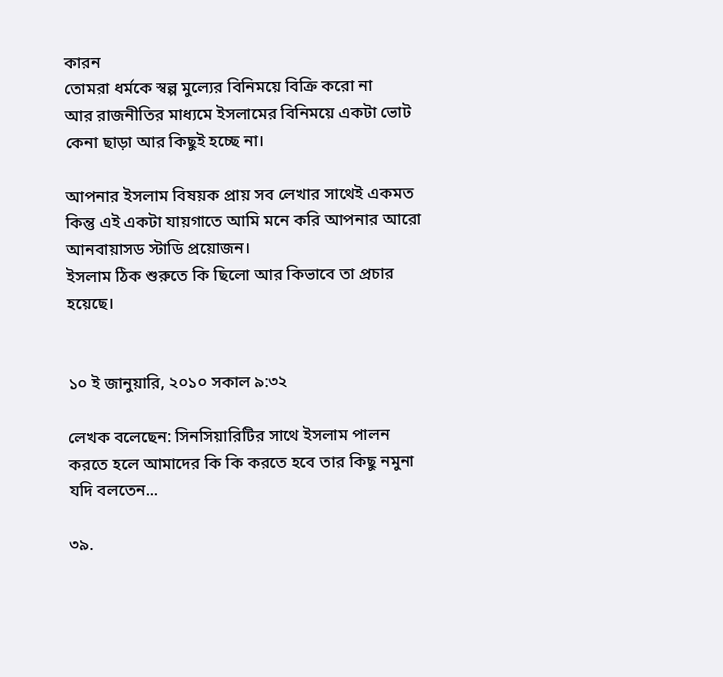কারন
তোমরা ধর্মকে স্বল্প মুল্যের বিনিময়ে বিক্রি করো না
আর রাজনীতির মাধ্যমে ইসলামের বিনিময়ে একটা ভোট কেনা ছাড়া আর কিছুই হচ্ছে না।

আপনার ইসলাম বিষয়ক প্রায় সব লেখার সাথেই একমত কিন্তু এই একটা যায়গাতে আমি মনে করি আপনার আরো আনবায়াসড স্টাডি প্রয়োজন।
ইসলাম ঠিক শুরুতে কি ছিলো আর কিভাবে তা প্রচার হয়েছে।


১০ ই জানুয়ারি, ২০১০ সকাল ৯:৩২

লেখক বলেছেন: সিনসিয়ারিটির সাথে ইসলাম পালন করতে হলে আমাদের কি কি করতে হবে তার কিছু নমুনা যদি বলতেন...

৩৯.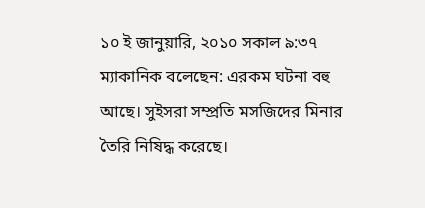১০ ই জানুয়ারি, ২০১০ সকাল ৯:৩৭
ম্যাকানিক বলেছেন: এরকম ঘটনা বহু আছে। সুইসরা সম্প্রতি মসজিদের মিনার তৈরি নিষিদ্ধ করেছে।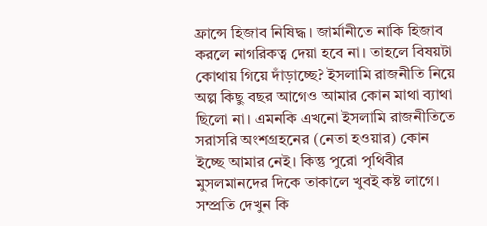ফ্রান্সে হিজাব নিষিদ্ধ। জার্মানীতে নাকি হিজাব করলে নাগরিকত্ব দেয়া হবে না। তাহলে বিষয়টা কোথায় গিয়ে দাঁড়াচ্ছে? ইসলামি রাজনীতি নিয়ে অল্প কিছু বছর আগেও আমার কোন মাথা ব্যাথা ছিলো না। এমনকি এখনো ইসলামি রাজনীতিতে সরাসরি অংশগ্রহনের (নেতা হওয়ার) কোন ইচ্ছে আমার নেই। কিন্তু পুরো পৃথিবীর মুসলমানদের দিকে তাকালে খুবই কষ্ট লাগে। সম্প্রতি দেখুন কি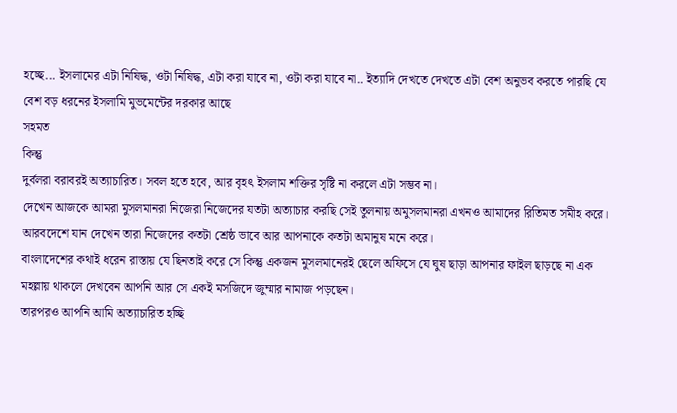হচ্ছে... ইসলামের এটা নিষিদ্ধ, ওটা নিষিদ্ধ, এটা করা যাবে না, ওটা করা যাবে না.. ইত্যাদি দেখতে দেখতে এটা বেশ অনুভব করতে পারছি যে বেশ বড় ধরনের ইসলামি মুভমেন্টের দরকার আছে
সহমত
কিন্তু
দুর্বলরা বরাবরই অত্যাচারিত। সবল হতে হবে, আর বৃহৎ ইসলাম শক্তির সৃষ্টি না করলে এটা সম্ভব না।
দেখেন আজকে আমরা মুসলমানরা নিজেরা নিজেদের যতটা অত্যাচার করছি সেই তুলনায় অমুসলমানরা এখনও আমাদের রিতিমত সমীহ করে।
আরবদেশে যান দেখেন তারা নিজেদের কতটা শ্রেষ্ঠ ভাবে আর আপনাকে কতটা অমানুষ মনে করে।
বাংলাদেশের কথাই ধরেন রাস্তায় যে ছিনতাই করে সে কিন্তু একজন মুসলমানেরই ছেলে অফিসে যে ঘুষ ছাড়া আপনার ফাইল ছাড়ছে না এক মহল্লায় থাকলে দেখবেন আপনি আর সে একই মসজিদে জুম্মার নামাজ পড়ছেন।
তারপরও আপনি আমি অত্যাচারিত হচ্ছি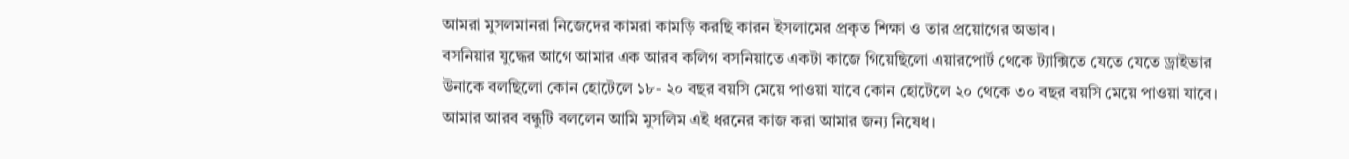আমরা মুসলমানরা নিজেদের কামরা কামড়ি করছি কারন ইসলামের প্রকৃত শিক্ষা ও তার প্রয়োগের অভাব।
বসনিয়ার যুদ্ধের আগে আমার এক আরব কলিগ বসনিয়াতে একটা কাজে গিয়েছিলো এয়ারপোর্ট থেকে ট্যাক্সিতে যেতে যেতে ড্রাইভার উনাকে বলছিলো কোন হোটেলে ১৮- ২০ বছর বয়সি মেয়ে পাওয়া যাবে কোন হোটেলে ২০ থেকে ৩০ বছর বয়সি মেয়ে পাওয়া যাবে।
আমার আরব বন্ধুটি বললেন আমি মুসলিম এই ধরনের কাজ করা আমার জন্য নিষেধ।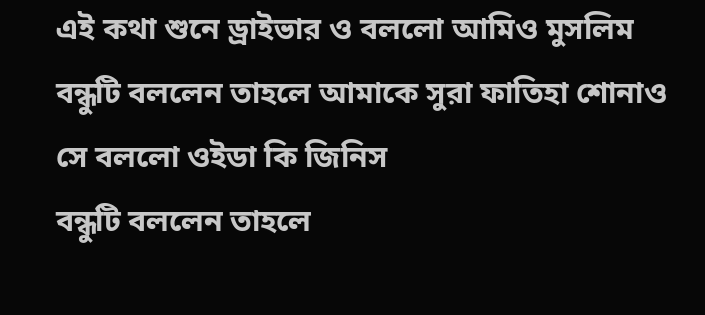এই কথা শুনে ড্রাইভার ও বললো আমিও মুসলিম
বন্ধুটি বললেন তাহলে আমাকে সুরা ফাতিহা শোনাও
সে বললো ওইডা কি জিনিস
বন্ধুটি বললেন তাহলে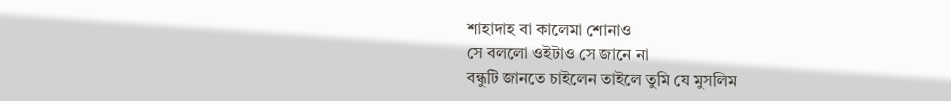শাহাদাহ বা কালেমা শোনাও
সে বললো ওইটাও সে জানে না
বন্ধুটি জানতে চাইলেন তাইলে তুমি যে মুসলিম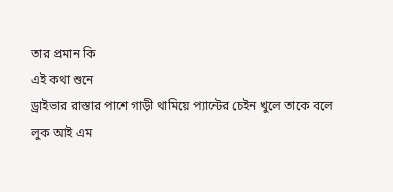তার প্রমান কি
এই কথা শুনে
ড্রাইভার রাস্তার পাশে গাড়ী থামিয়ে প্যান্টের চেইন খুলে তাকে বলে
লুক আই এম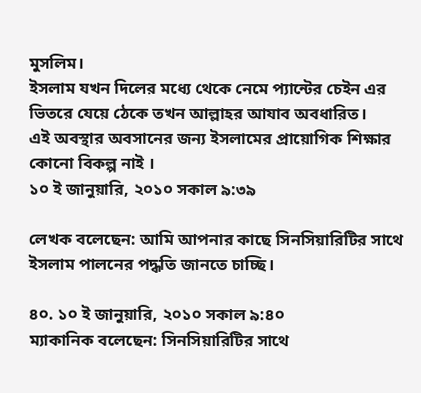মুসলিম।
ইসলাম যখন দিলের মধ্যে থেকে নেমে প্যান্টের চেইন এর ভিতরে যেয়ে ঠেকে তখন আল্লাহর আযাব অবধারিত।
এই অবস্থার অবসানের জন্য ইসলামের প্রায়োগিক শিক্ষার কোনো বিকল্প নাই ।
১০ ই জানুয়ারি, ২০১০ সকাল ৯:৩৯

লেখক বলেছেন: আমি আপনার কাছে সিনসিয়ারিটির সাথে ইসলাম পালনের পদ্ধতি জানতে চাচ্ছি।

৪০. ১০ ই জানুয়ারি, ২০১০ সকাল ৯:৪০
ম্যাকানিক বলেছেন: সিনসিয়ারিটির সাথে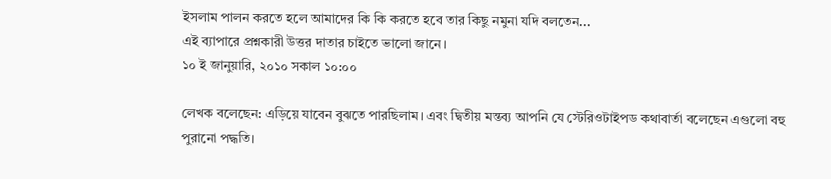ইসলাম পালন করতে হলে আমাদের কি কি করতে হবে তার কিছু নমুনা যদি বলতেন...
এই ব্যাপারে প্রশ্নকারী উত্তর দাতার চাইতে ভালো জানে।
১০ ই জানুয়ারি, ২০১০ সকাল ১০:০০

লেখক বলেছেন: এড়িয়ে যাবেন বুঝতে পারছিলাম। এবং দ্বিতীয় মন্তব্য আপনি যে স্টেরিওটাইপড কথাবার্তা বলেছেন এগুলো বহু পুরানো পদ্ধতি।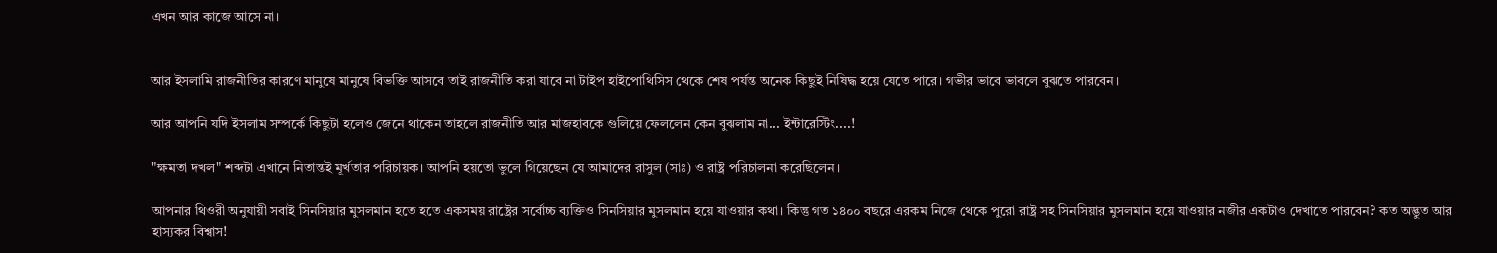এখন আর কাজে আসে না।


আর ইসলামি রাজনীতির কারণে মানুষে মানুষে বিভক্তি আসবে তাই রাজনীতি করা যাবে না টাইপ হাইপোথিসিস থেকে শেষ পর্যন্ত অনেক কিছুই নিষিদ্ধ হয়ে যেতে পারে। গভীর ভাবে ভাবলে বুঝতে পারবেন।

আর আপনি যদি ইসলাম সম্পর্কে কিছুটা হলেও জেনে থাকেন তাহলে রাজনীতি আর মাজহাবকে গুলিয়ে ফেললেন কেন বুঝলাম না... ইন্টারেস্টিং....!

"ক্ষমতা দখল" শব্দটা এখানে নিতান্তই মূর্খতার পরিচায়ক। আপনি হয়তো ভুলে গিয়েছেন যে আমাদের রাসুল (সাঃ) ও রাষ্ট্র পরিচালনা করেছিলেন।

আপনার থিওরী অনুযায়ী সবাই সিনসিয়ার মুসলমান হতে হতে একসময় রাষ্ট্রের সর্বোচ্চ ব্যক্তিও সিনসিয়ার মুসলমান হয়ে যাওয়ার কথা। কিন্তু গত ১৪০০ বছরে এরকম নিজে থেকে পুরো রাষ্ট্র সহ সিনসিয়ার মুসলমান হয়ে যাওয়ার নজীর একটাও দেখাতে পারবেন? কত অদ্ভুত আর হাস্যকর বিশ্বাস!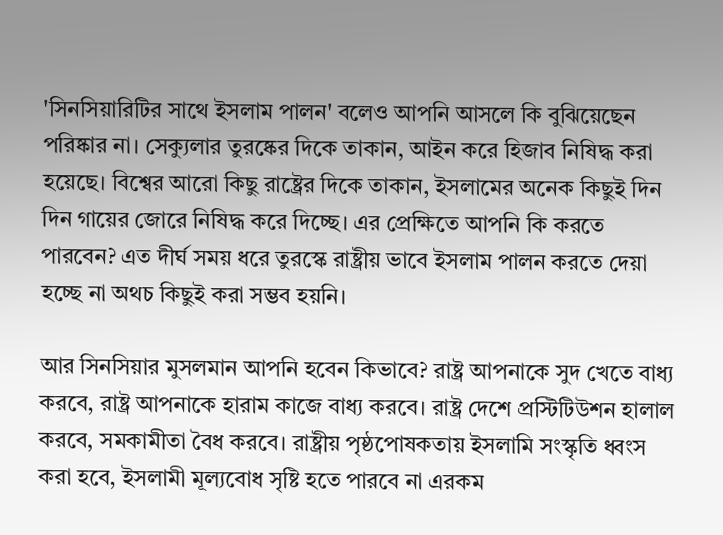'সিনসিয়ারিটির সাথে ইসলাম পালন' বলেও আপনি আসলে কি বুঝিয়েছেন পরিষ্কার না। সেক্যুলার তুরষ্কের দিকে তাকান, আইন করে হিজাব নিষিদ্ধ করা হয়েছে। বিশ্বের আরো কিছু রাষ্ট্রের দিকে তাকান, ইসলামের অনেক কিছুই দিন দিন গায়ের জোরে নিষিদ্ধ করে দিচ্ছে। এর প্রেক্ষিতে আপনি কি করতে পারবেন? এত দীর্ঘ সময় ধরে তুরস্কে রাষ্ট্রীয় ভাবে ইসলাম পালন করতে দেয়া হচ্ছে না অথচ কিছুই করা সম্ভব হয়নি।

আর সিনসিয়ার মুসলমান আপনি হবেন কিভাবে? রাষ্ট্র আপনাকে সুদ খেতে বাধ্য করবে, রাষ্ট্র আপনাকে হারাম কাজে বাধ্য করবে। রাষ্ট্র দেশে প্রস্টিটিউশন হালাল করবে, সমকামীতা বৈধ করবে। রাষ্ট্রীয় পৃষ্ঠপোষকতায় ইসলামি সংস্কৃতি ধ্বংস করা হবে, ইসলামী মূল্যবোধ সৃষ্টি হতে পারবে না এরকম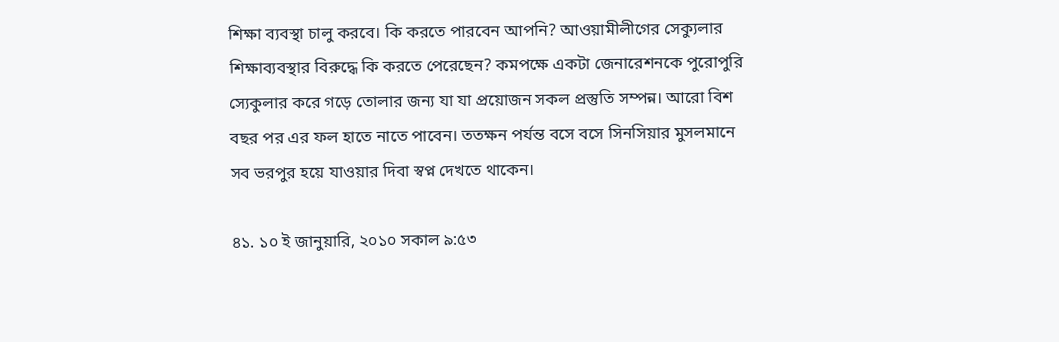শিক্ষা ব্যবস্থা চালু করবে। কি করতে পারবেন আপনি? আওয়ামীলীগের সেক্যুলার শিক্ষাব্যবস্থার বিরুদ্ধে কি করতে পেরেছেন? কমপক্ষে একটা জেনারেশনকে পুরোপুরি স্যেকুলার করে গড়ে তোলার জন্য যা যা প্রয়োজন সকল প্রস্তুতি সম্পন্ন। আরো বিশ বছর পর এর ফল হাতে নাতে পাবেন। ততক্ষন পর্যন্ত বসে বসে সিনসিয়ার মুসলমানে সব ভরপুর হয়ে যাওয়ার দিবা স্বপ্ন দেখতে থাকেন।

৪১. ১০ ই জানুয়ারি, ২০১০ সকাল ৯:৫৩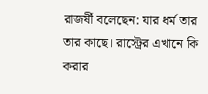রাজর্ষী বলেছেন: যার ধর্ম তার তার কাছে। রাস্ট্রের এখানে কি করার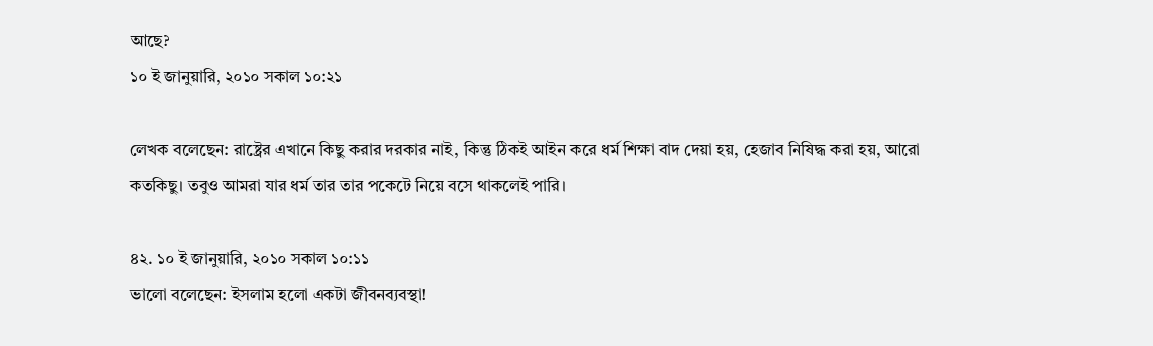আছে?
১০ ই জানুয়ারি, ২০১০ সকাল ১০:২১

লেখক বলেছেন: রাষ্ট্রের এখানে কিছু করার দরকার নাই, কিন্তু ঠিকই আইন করে ধর্ম শিক্ষা বাদ দেয়া হয়, হেজাব নিষিদ্ধ করা হয়, আরো কতকিছু। তবুও আমরা যার ধর্ম তার তার পকেটে নিয়ে বসে থাকলেই পারি।

৪২. ১০ ই জানুয়ারি, ২০১০ সকাল ১০:১১
ভালো বলেছেন: ইসলাম হলো একটা জীবনব্যবস্থা!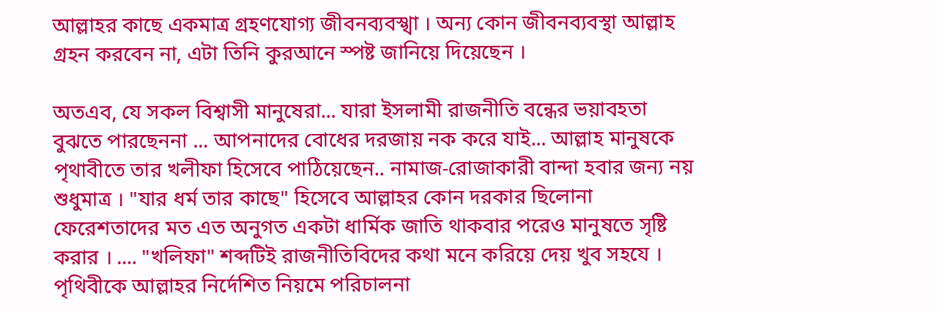আল্লাহর কাছে একমাত্র গ্রহণযোগ্য জীবনব্যবস্খা । অন্য কোন জীবনব্যবস্থা আল্লাহ গ্রহন করবেন না, এটা তিনি কুরআনে স্পষ্ট জানিয়ে দিয়েছেন ।

অতএব, যে সকল বিশ্বাসী মানুষেরা... যারা ইসলামী রাজনীতি বন্ধের ভয়াবহতা বুঝতে পারছেননা ... আপনাদের বোধের দরজায় নক করে যাই... আল্লাহ মানুষকে পৃথাবীতে তার খলীফা হিসেবে পাঠিয়েছেন.. নামাজ-রোজাকারী বান্দা হবার জন্য নয় শুধুমাত্র । "যার ধর্ম তার কাছে" হিসেবে আল্লাহর কোন দরকার ছিলোনা ফেরেশতাদের মত এত অনুগত একটা ধার্মিক জাতি থাকবার পরেও মানুষতে সৃষ্টি করার । .... "খলিফা" শব্দটিই রাজনীতিবিদের কথা মনে করিয়ে দেয় খুব সহযে । পৃথিবীকে আল্লাহর নির্দেশিত নিয়মে পরিচালনা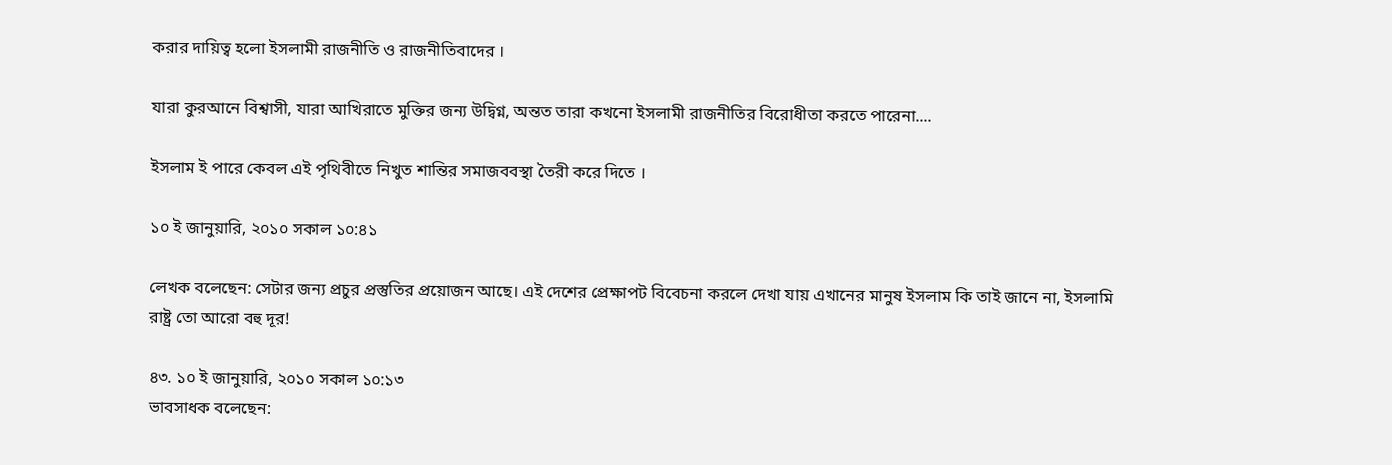করার দায়িত্ব হলো ইসলামী রাজনীতি ও রাজনীতিবাদের ।

যারা কুরআনে বিশ্বাসী, যারা আখিরাতে মুক্তির জন্য উদ্বিগ্ন, অন্তত তারা কখনো ইসলামী রাজনীতির বিরোধীতা করতে পারেনা....

ইসলাম ই পারে কেবল এই পৃথিবীতে নিখুত শান্তির সমাজববস্থা তৈরী করে দিতে ।

১০ ই জানুয়ারি, ২০১০ সকাল ১০:৪১

লেখক বলেছেন: সেটার জন্য প্রচুর প্রস্তুতির প্রয়োজন আছে। এই দেশের প্রেক্ষাপট বিবেচনা করলে দেখা যায় এখানের মানুষ ইসলাম কি তাই জানে না, ইসলামি রাষ্ট্র তো আরো বহু দূর!

৪৩. ১০ ই জানুয়ারি, ২০১০ সকাল ১০:১৩
ভাবসাধক বলেছেন: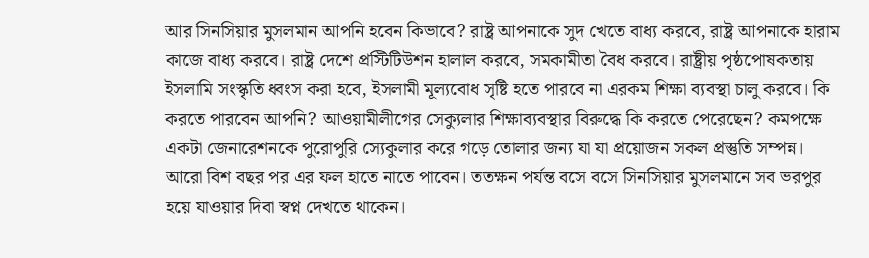আর সিনসিয়ার মুসলমান আপনি হবেন কিভাবে? রাষ্ট্র আপনাকে সুদ খেতে বাধ্য করবে, রাষ্ট্র আপনাকে হারাম কাজে বাধ্য করবে। রাষ্ট্র দেশে প্রস্টিটিউশন হালাল করবে, সমকামীতা বৈধ করবে। রাষ্ট্রীয় পৃষ্ঠপোষকতায় ইসলামি সংস্কৃতি ধ্বংস করা হবে, ইসলামী মূল্যবোধ সৃষ্টি হতে পারবে না এরকম শিক্ষা ব্যবস্থা চালু করবে। কি করতে পারবেন আপনি? আওয়ামীলীগের সেক্যুলার শিক্ষাব্যবস্থার বিরুদ্ধে কি করতে পেরেছেন? কমপক্ষে একটা জেনারেশনকে পুরোপুরি স্যেকুলার করে গড়ে তোলার জন্য যা যা প্রয়োজন সকল প্রস্তুতি সম্পন্ন। আরো বিশ বছর পর এর ফল হাতে নাতে পাবেন। ততক্ষন পর্যন্ত বসে বসে সিনসিয়ার মুসলমানে সব ভরপুর হয়ে যাওয়ার দিবা স্বপ্ন দেখতে থাকেন।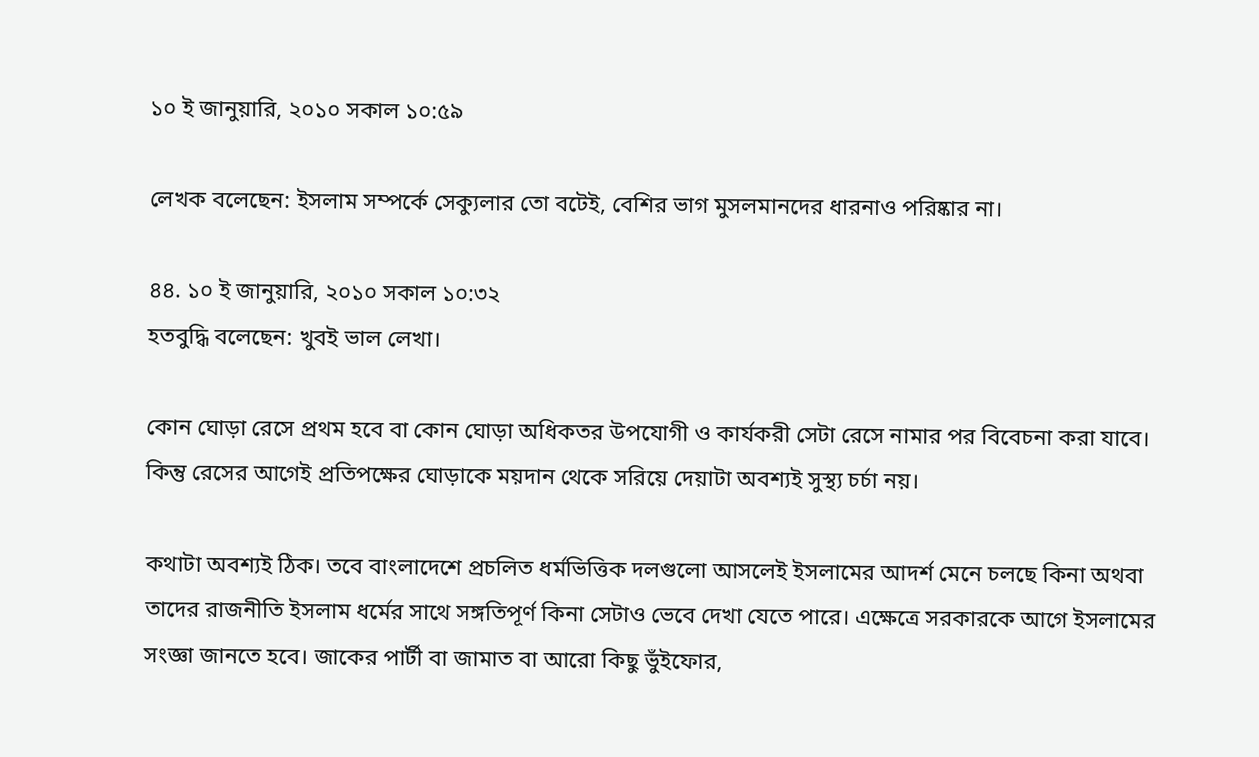১০ ই জানুয়ারি, ২০১০ সকাল ১০:৫৯

লেখক বলেছেন: ইসলাম সম্পর্কে সেক্যুলার তো বটেই, বেশির ভাগ মুসলমানদের ধারনাও পরিষ্কার না।

৪৪. ১০ ই জানুয়ারি, ২০১০ সকাল ১০:৩২
হতবুদ্ধি বলেছেন: খুবই ভাল লেখা।

কোন ঘোড়া রেসে প্রথম হবে বা কোন ঘোড়া অধিকতর উপযোগী ও কার্যকরী সেটা রেসে নামার পর বিবেচনা করা যাবে। কিন্তু রেসের আগেই প্রতিপক্ষের ঘোড়াকে ময়দান থেকে সরিয়ে দেয়াটা অবশ্যই সুস্থ্য চর্চা নয়।

কথাটা অবশ্যই ঠিক। তবে বাংলাদেশে প্রচলিত ধর্মভিত্তিক দলগুলো আসলেই ইসলামের আদর্শ মেনে চলছে কিনা অথবা তাদের রাজনীতি ইসলাম ধর্মের সাথে সঙ্গতিপূর্ণ কিনা সেটাও ভেবে দেখা যেতে পারে। এক্ষেত্রে সরকারকে আগে ইসলামের সংজ্ঞা জানতে হবে। জাকের পার্টী বা জামাত বা আরো কিছু ভুঁইফোর,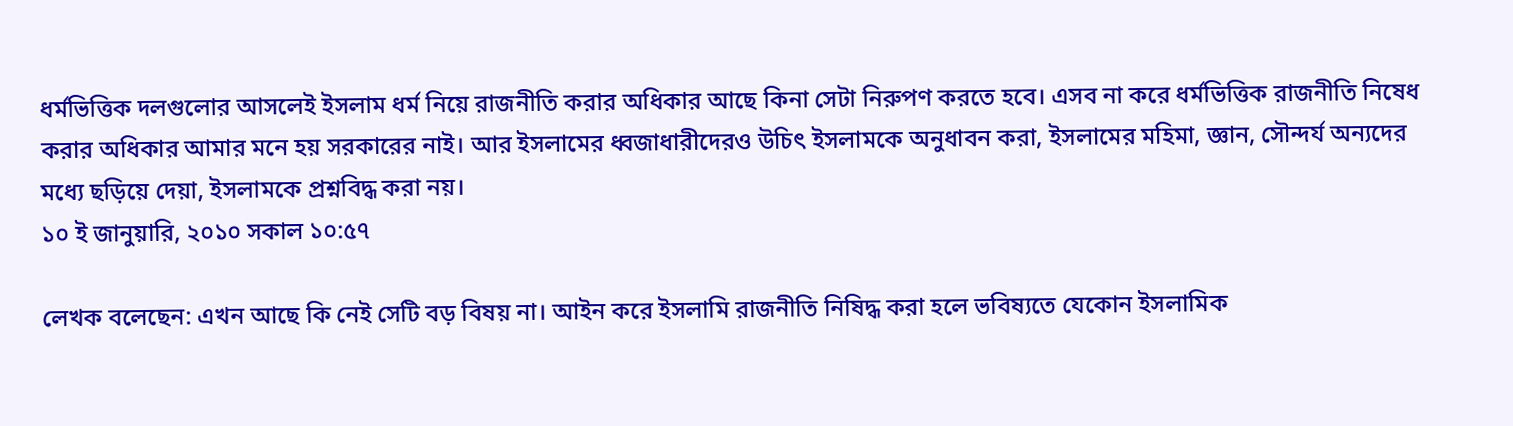ধর্মভিত্তিক দলগুলোর আসলেই ইসলাম ধর্ম নিয়ে রাজনীতি করার অধিকার আছে কিনা সেটা নিরুপণ করতে হবে। এসব না করে ধর্মভিত্তিক রাজনীতি নিষেধ করার অধিকার আমার মনে হয় সরকারের নাই। আর ইসলামের ধ্বজাধারীদেরও উচিৎ ইসলামকে অনুধাবন করা, ইসলামের মহিমা, জ্ঞান, সৌন্দর্য অন্যদের মধ্যে ছড়িয়ে দেয়া, ইসলামকে প্রশ্নবিদ্ধ করা নয়।
১০ ই জানুয়ারি, ২০১০ সকাল ১০:৫৭

লেখক বলেছেন: এখন আছে কি নেই সেটি বড় বিষয় না। আইন করে ইসলামি রাজনীতি নিষিদ্ধ করা হলে ভবিষ্যতে যেকোন ইসলামিক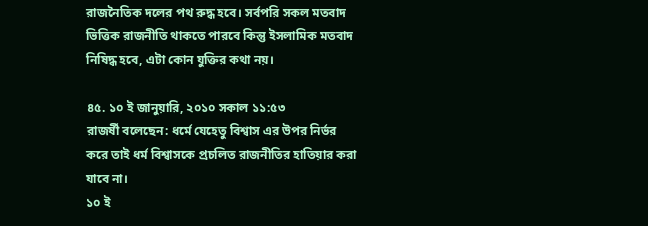রাজনৈতিক দলের পথ রুদ্ধ হবে। সর্বপরি সকল মতবাদ ভিত্তিক রাজনীতি থাকতে পারবে কিন্তু ইসলামিক মতবাদ নিষিদ্ধ হবে, এটা কোন যুক্তির কথা নয়।

৪৫. ১০ ই জানুয়ারি, ২০১০ সকাল ১১:৫৩
রাজর্ষী বলেছেন: ধর্মে যেহেতু বিশ্বাস এর উপর নির্ভর করে তাই ধর্ম বিশ্বাসকে প্রচলিত রাজনীতির হাতিয়ার করা যাবে না।
১০ ই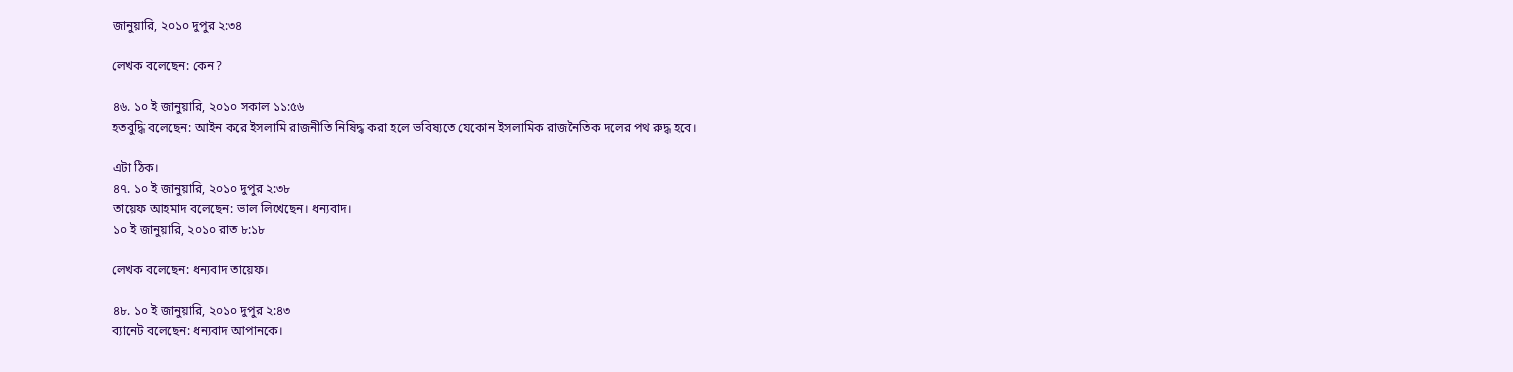জানুয়ারি, ২০১০ দুপুর ২:৩৪

লেখক বলেছেন: কেন?

৪৬. ১০ ই জানুয়ারি, ২০১০ সকাল ১১:৫৬
হতবুদ্ধি বলেছেন: আইন করে ইসলামি রাজনীতি নিষিদ্ধ করা হলে ভবিষ্যতে যেকোন ইসলামিক রাজনৈতিক দলের পথ রুদ্ধ হবে।

এটা ঠিক।
৪৭. ১০ ই জানুয়ারি, ২০১০ দুপুর ২:৩৮
তায়েফ আহমাদ বলেছেন: ভাল লিখেছেন। ধন্যবাদ।
১০ ই জানুয়ারি, ২০১০ রাত ৮:১৮

লেখক বলেছেন: ধন্যবাদ তায়েফ।

৪৮. ১০ ই জানুয়ারি, ২০১০ দুপুর ২:৪৩
ব্যানেট বলেছেন: ধন্যবাদ আপানকে।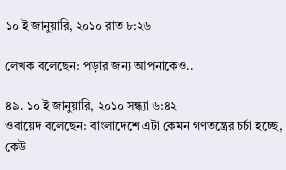১০ ই জানুয়ারি, ২০১০ রাত ৮:২৬

লেখক বলেছেন: পড়ার জন্য আপনাকেও..

৪৯. ১০ ই জানুয়ারি, ২০১০ সন্ধ্যা ৬:৪২
ওবায়েদ বলেছেন: বাংলাদেশে এটা কেমন গণতন্ত্রের চর্চা হচ্ছে, কেউ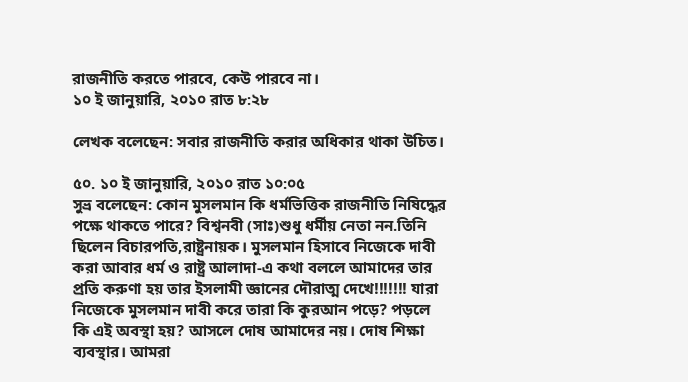রাজনীতি করতে পারবে, কেউ পারবে না।
১০ ই জানুয়ারি, ২০১০ রাত ৮:২৮

লেখক বলেছেন: সবার রাজনীতি করার অধিকার থাকা উচিত।

৫০. ১০ ই জানুয়ারি, ২০১০ রাত ১০:০৫
সুভ্র বলেছেন: কোন মুসলমান কি ধর্মভিত্তিক রাজনীতি নিষিদ্ধের পক্ষে থাকতে পারে? বিশ্বনবী (সাঃ)শুধু ধর্মীয় নেতা নন.তিনি ছিলেন বিচারপতি,রাষ্ট্রনায়ক। মুসলমান হিসাবে নিজেকে দাবী করা আবার ধর্ম ও রাষ্ট্র আলাদা-এ কথা বললে আমাদের তার প্রতি করুণা হয় তার ইসলামী জ্ঞানের দৌরাত্ম দেখে!!!!!!! যারা নিজেকে মুসলমান দাবী করে তারা কি কুরআন পড়ে? পড়লে কি এই অবস্থা হয়? আসলে দোষ আমাদের নয়। দোষ শিক্ষা ব্যবস্থার। আমরা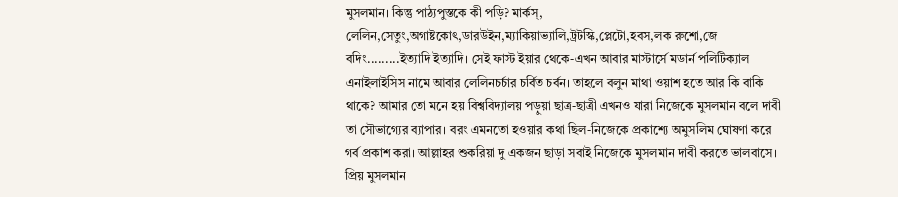মুসলমান। কিন্তু পাঠ্যপুস্তকে কী পড়ি? মার্কস্, লেলিন,সেতুং,অগাষ্টকোৎ,ডারউইন,ম্যাকিয়াভ্যালি,ট্রটস্কি,প্লেটো,হবস,লক রুশো,জে বদিং.........ইত্যাদি ইত্যাদি। সেই ফাস্ট ইয়ার থেকে-এখন আবার মাস্টার্সে মডার্ন পলিটিক্যাল এনাইলাইসিস নামে আবার লেলিনচর্চার চর্বিত চর্বন। তাহলে বলুন মাথা ওয়াশ হতে আর কি বাকি থাকে? আমার তো মনে হয় বিশ্ববিদ্যালয় পড়ুয়া ছাত্র-ছাত্রী এখনও যারা নিজেকে মুসলমান বলে দাবী তা সৌভাগ্যের ব্যাপার। বরং এমনতো হওয়ার কথা ছিল-নিজেকে প্রকাশ্যে অমুসলিম ঘোষণা করে গর্ব প্রকাশ করা। আল্লাহর শুকরিয়া দু একজন ছাড়া সবাই নিজেকে মুসলমান দাবী করতে ভালবাসে। প্রিয় মুসলমান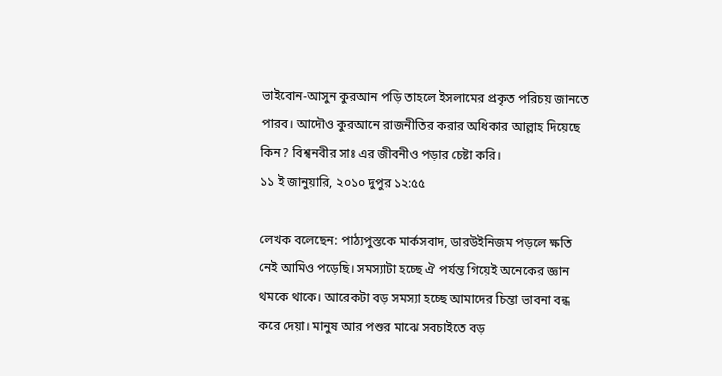ভাইবোন-আসুন কুরআন পড়ি তাহলে ইসলামের প্রকৃত পরিচয় জানতে পারব। আদৌও কুরআনে রাজনীতির করার অধিকার আল্লাহ দিয়েছে কিন? বিশ্বনবীর সাঃ এর জীবনীও পড়ার চেষ্টা করি।
১১ ই জানুয়ারি, ২০১০ দুপুর ১২:৫৫

লেখক বলেছেন: পাঠ্যপুস্তকে মার্কসবাদ, ডারউইনিজম পড়লে ক্ষতি নেই আমিও পড়েছি। সমস্যাটা হচ্ছে ঐ পর্যন্ত গিয়েই অনেকের জ্ঞান থমকে থাকে। আরেকটা বড় সমস্যা হচ্ছে আমাদের চিন্তা ভাবনা বন্ধ করে দেয়া। মানুষ আর পশুর মাঝে সবচাইতে বড়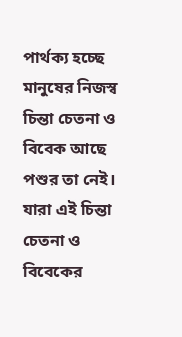পার্থক্য হচ্ছে মানুষের নিজস্ব চিন্তা চেতনা ও বিবেক আছে পশুর তা নেই। যারা এই চিন্তা চেতনা ও বিবেকের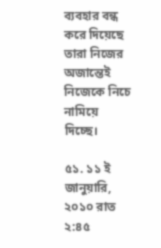ব্যবহার বন্ধ করে দিয়েছে তারা নিজের অজান্তেই নিজেকে নিচে নামিয়ে দিচ্ছে।

৫১. ১১ ই জানুয়ারি, ২০১০ রাত ২:৪৫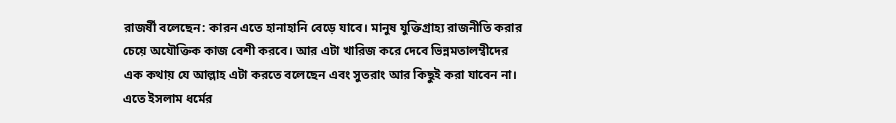রাজর্ষী বলেছেন: কারন এতে হানাহানি বেড়ে যাবে। মানুষ যুক্তিগ্রাহ্য রাজনীতি করার চেয়ে অযৌক্তিক কাজ বেশী করবে। আর এটা খারিজ করে দেবে ভিন্নমতালম্বীদের এক কথায় যে আল্লাহ এটা করতে বলেছেন এবং সুতরাং আর কিছুই করা যাবেন না। এতে ইসলাম ধর্মের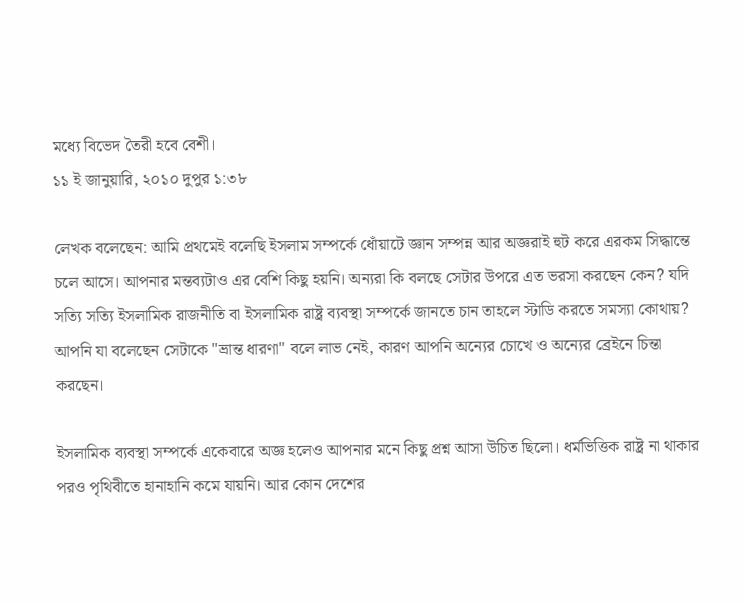মধ্যে বিভেদ তৈরী হবে বেশী।
১১ ই জানুয়ারি, ২০১০ দুপুর ১:৩৮

লেখক বলেছেন: আমি প্রথমেই বলেছি ইসলাম সম্পর্কে ধোঁয়াটে জ্ঞান সম্পন্ন আর অজ্ঞরাই হুট করে এরকম সিদ্ধান্তে চলে আসে। আপনার মন্তব্যটাও এর বেশি কিছু হয়নি। অন্যরা কি বলছে সেটার উপরে এত ভরসা করছেন কেন? যদি সত্যি সত্যি ইসলামিক রাজনীতি বা ইসলামিক রাষ্ট্র ব্যবস্থা সম্পর্কে জানতে চান তাহলে স্টাডি করতে সমস্যা কোথায়? আপনি যা বলেছেন সেটাকে "ভ্রান্ত ধারণা" বলে লাভ নেই, কারণ আপনি অন্যের চোখে ও অন্যের ব্রেইনে চিন্তা করছেন।

ইসলামিক ব্যবস্থা সম্পর্কে একেবারে অজ্ঞ হলেও আপনার মনে কিছু প্রশ্ন আসা উচিত ছিলো। ধর্মভিত্তিক রাষ্ট্র না থাকার পরও পৃথিবীতে হানাহানি কমে যায়নি। আর কোন দেশের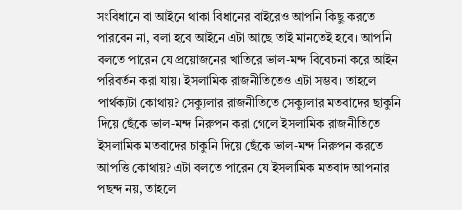সংবিধানে বা আইনে থাকা বিধানের বাইরেও আপনি কিছু করতে পারবেন না, বলা হবে আইনে এটা আছে তাই মানতেই হবে। আপনি বলতে পারেন যে প্রয়োজনের খাতিরে ভাল-মন্দ বিবেচনা করে আইন পরিবর্তন করা যায়। ইসলামিক রাজনীতিতেও এটা সম্ভব। তাহলে পার্থক্যটা কোথায়? সেক্যুলার রাজনীতিতে সেক্যুলার মতবাদের ছাকুনি দিয়ে ছেঁকে ভাল-মন্দ নিরুপন করা গেলে ইসলামিক রাজনীতিতে ইসলামিক মতবাদের চাকুনি দিয়ে ছেঁকে ভাল-মন্দ নিরুপন করতে আপত্তি কোথায়? এটা বলতে পারেন যে ইসলামিক মতবাদ আপনার পছন্দ নয়, তাহলে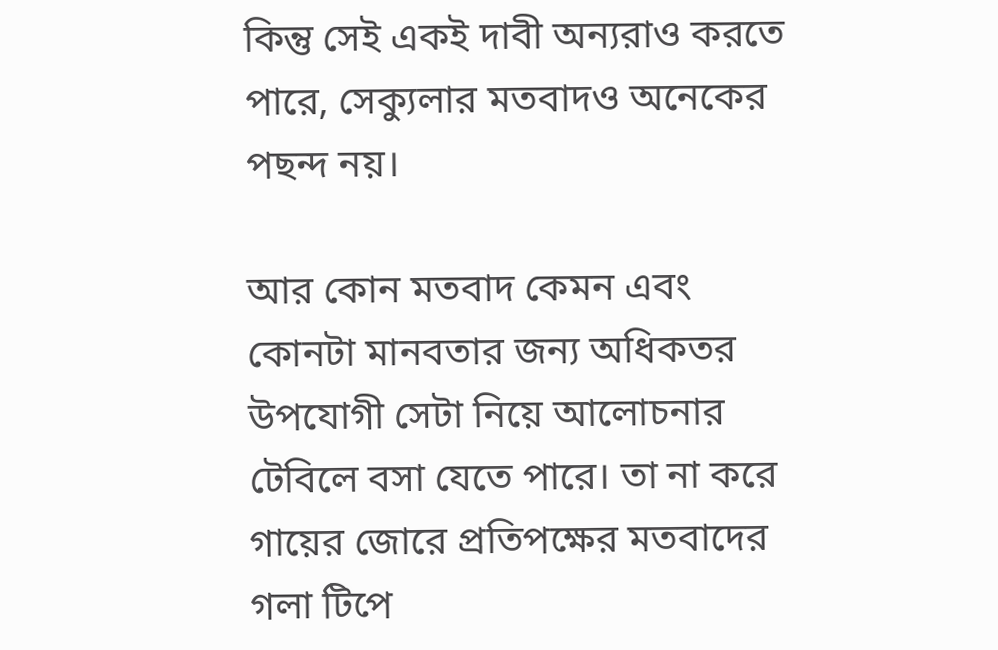কিন্তু সেই একই দাবী অন্যরাও করতে পারে, সেক্যুলার মতবাদও অনেকের পছন্দ নয়।

আর কোন মতবাদ কেমন এবং কোনটা মানবতার জন্য অধিকতর উপযোগী সেটা নিয়ে আলোচনার টেবিলে বসা যেতে পারে। তা না করে গায়ের জোরে প্রতিপক্ষের মতবাদের গলা টিপে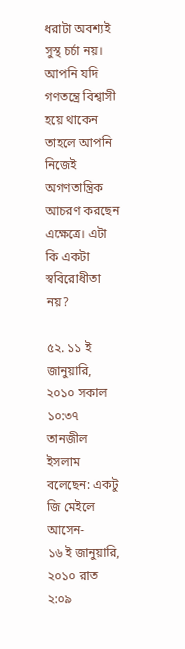ধরাটা অবশ্যই সুস্থ চর্চা নয়। আপনি যদি গণতন্ত্রে বিশ্বাসী হয়ে থাকেন তাহলে আপনি নিজেই অগণতান্ত্রিক আচরণ করছেন এক্ষেত্রে। এটা কি একটা স্ববিরোধীতা নয়?

৫২. ১১ ই জানুয়ারি, ২০১০ সকাল ১০:৩৭
তানজীল ইসলাম বলেছেন: একটু জি মেইলে আসেন-
১৬ ই জানুয়ারি, ২০১০ রাত ২:০৯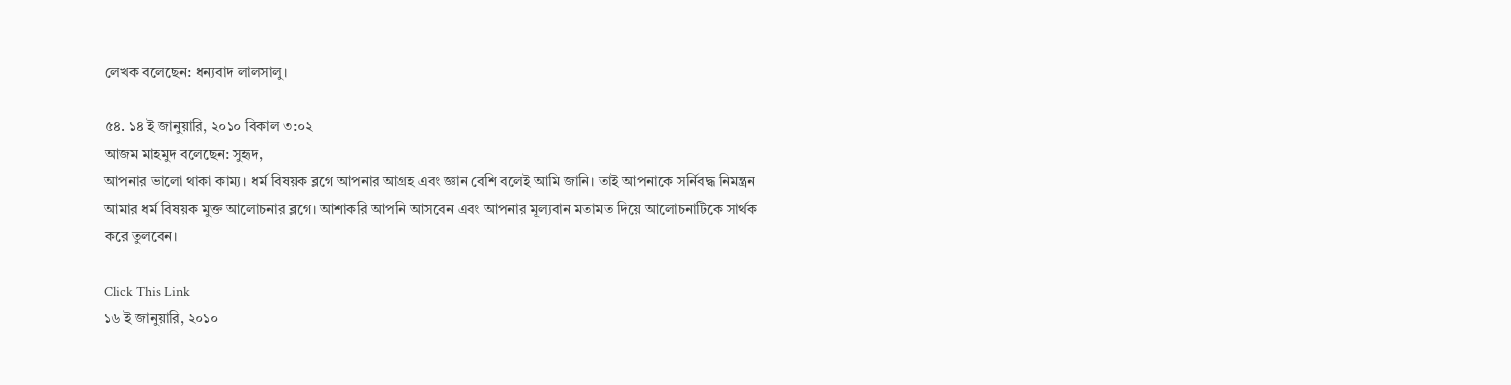লেখক বলেছেন: ধন্যবাদ লালসালু।

৫৪. ১৪ ই জানুয়ারি, ২০১০ বিকাল ৩:০২
আজম মাহমুদ বলেছেন: সুহৃদ,
আপনার ভালো থাকা কাম্য। ধর্ম বিষয়ক ব্লগে আপনার আগ্রহ এবং জ্ঞান বেশি বলেই আমি জানি। তাই আপনাকে সর্নিবদ্ধ নিমন্ত্রন আমার ধর্ম বিষয়ক মুক্ত আলোচনার ব্লগে। আশাকরি আপনি আসবেন এবং আপনার মূল্যবান মতামত দিয়ে আলোচনাটিকে সার্থক করে তুলবেন।

Click This Link
১৬ ই জানুয়ারি, ২০১০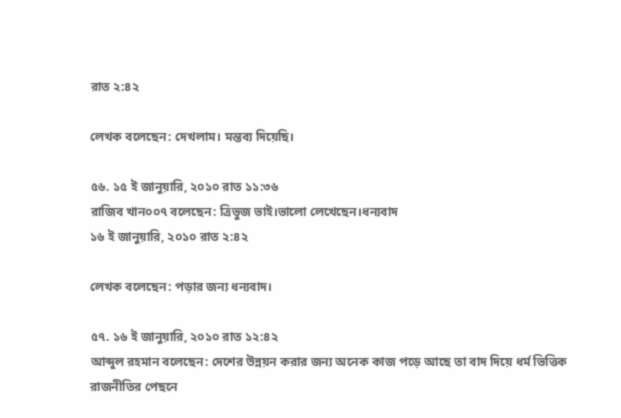রাত ২:৪২

লেখক বলেছেন: দেখলাম। মন্তব্য দিয়েছি।

৫৬. ১৫ ই জানুয়ারি, ২০১০ রাত ১১:৩৬
রাজিব খান০০৭ বলেছেন: ত্রিভুজ ভাই।ভালো লেখেছেন।ধন্যবাদ
১৬ ই জানুয়ারি, ২০১০ রাত ২:৪২

লেখক বলেছেন: পড়ার জন্য ধন্যবাদ।

৫৭. ১৬ ই জানুয়ারি, ২০১০ রাত ১২:৪২
আব্দুল রহমান বলেছেন: দেশের উন্নয়ন করার জন্য অনেক কাজ পড়ে আছে তা বাদ দিয়ে ধর্ম ভিত্তিক রাজনীতির পেছনে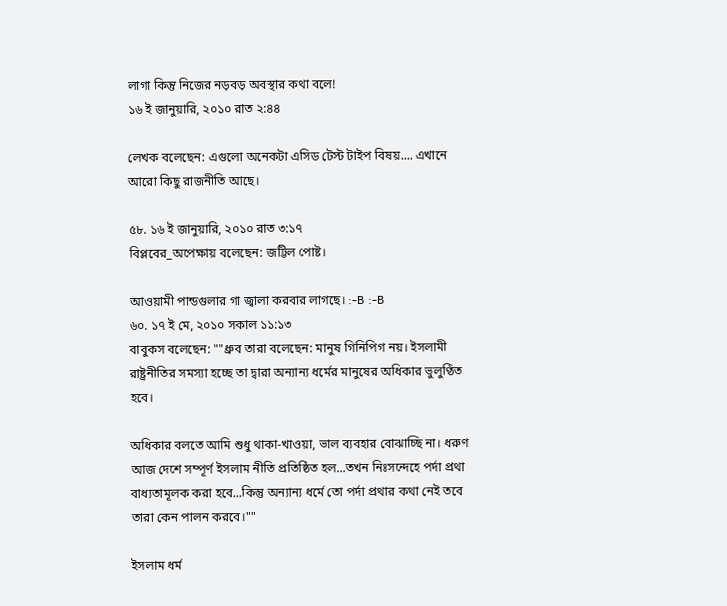লাগা কিন্তু নিজের নড়বড় অবস্থার কথা বলে!
১৬ ই জানুয়ারি, ২০১০ রাত ২:৪৪

লেখক বলেছেন: এগুলো অনেকটা এসিড টেস্ট টাইপ বিষয়.... এখানে আরো কিছু রাজনীতি আছে।

৫৮. ১৬ ই জানুয়ারি, ২০১০ রাত ৩:১৭
বিপ্লবের_অপেক্ষায় বলেছেন: জট্টিল পোষ্ট।

আওয়ামী পান্ডগুলার গা জ্বালা করবার লাগছে। :-B :-B
৬০. ১৭ ই মে, ২০১০ সকাল ১১:১৩
বাবুকস বলেছেন: ""ধ্রুব তারা বলেছেন: মানুষ গিনিপিগ নয়। ইসলামী রাষ্ট্রনীতির সমস্যা হচ্ছে তা দ্বারা অন্যান্য ধর্মের মানুষের অধিকার ভুলুণ্ঠিত হবে।

অধিকার বলতে আমি শুধু থাকা-খাওয়া, ভাল ব্যবহার বোঝাচ্ছি না। ধরুণ আজ দেশে সম্পূর্ণ ইসলাম নীতি প্রতিষ্ঠিত হল...তখন নিঃসন্দেহে পর্দা প্রথা বাধ্যতামূলক করা হবে...কিন্তু অন্যান্য ধর্মে তো পর্দা প্রথার কথা নেই তবে তারা কেন পালন করবে।""

ইসলাম ধর্ম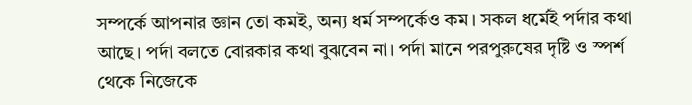সম্পর্কে আপনার জ্ঞান তো কমই, অন্য ধর্ম সম্পর্কেও কম। সকল ধর্মেই পর্দার কথা আছে। পর্দা বলতে বোরকার কথা বুঝবেন না। পর্দা মানে পরপুরুষের দৃষ্টি ও স্পর্শ থেকে নিজেকে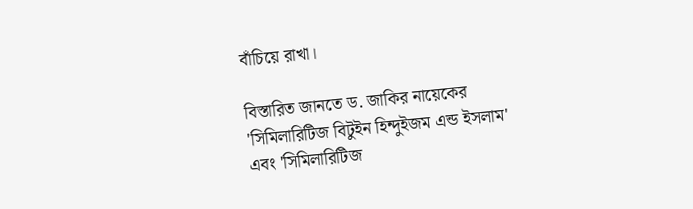বাঁচিয়ে রাখা।

বিস্তারিত জানতে ড. জাকির নায়েকের 'সিমিলারিটিজ বিটুইন হিন্দুইজম এন্ড ইসলাম' এবং 'সিমিলারিটিজ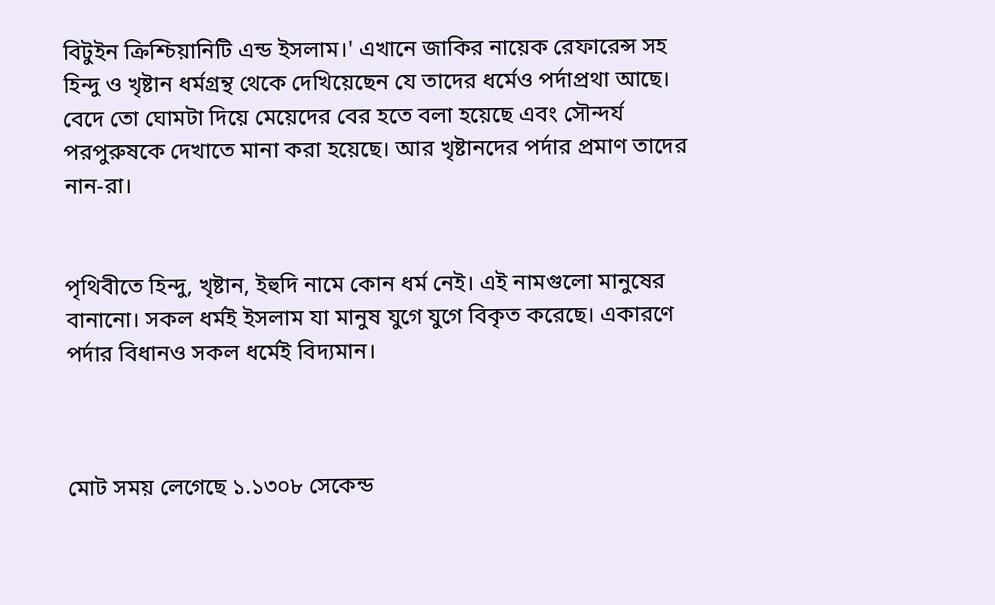বিটুইন ক্রিশ্চিয়ানিটি এন্ড ইসলাম।' এখানে জাকির নায়েক রেফারেন্স সহ হিন্দু ও খৃষ্টান ধর্মগ্রন্থ থেকে দেখিয়েছেন যে তাদের ধর্মেও পর্দাপ্রথা আছে। বেদে তো ঘোমটা দিয়ে মেয়েদের বের হতে বলা হয়েছে এবং সৌন্দর্য পরপুরুষকে দেখাতে মানা করা হয়েছে। আর খৃষ্টানদের পর্দার প্রমাণ তাদের নান-রা।


পৃথিবীতে হিন্দু, খৃষ্টান, ইহুদি নামে কোন ধর্ম নেই। এই নামগুলো মানুষের বানানো। সকল ধর্মই ইসলাম যা মানুষ যুগে যুগে বিকৃত করেছে। একারণে পর্দার বিধানও সকল ধর্মেই বিদ্যমান।



মোট সময় লেগেছে ১.১৩০৮ সেকেন্ড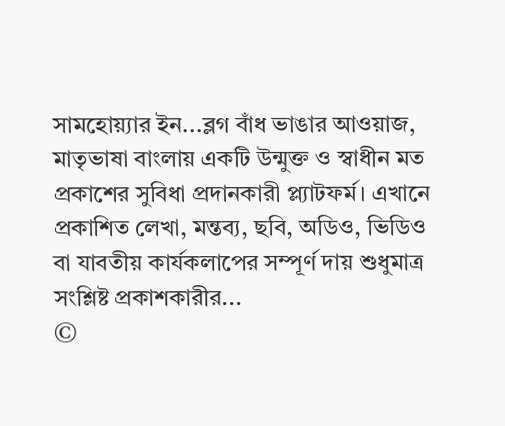সামহোয়‍্যার ইন...ব্লগ বাঁধ ভাঙার আওয়াজ, মাতৃভাষা বাংলায় একটি উন্মুক্ত ও স্বাধীন মত প্রকাশের সুবিধা প্রদানকারী প্ল্যাটফর্ম। এখানে প্রকাশিত লেখা, মন্তব‍্য, ছবি, অডিও, ভিডিও বা যাবতীয় কার্যকলাপের সম্পূর্ণ দায় শুধুমাত্র সংশ্লিষ্ট প্রকাশকারীর...
©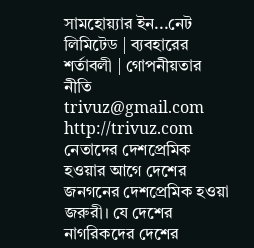সামহোয়্যার ইন...নেট লিমিটেড | ব্যবহারের শর্তাবলী | গোপনীয়তার নীতি
trivuz@gmail.com
http://trivuz.com
নেতাদের দেশপ্রেমিক হওয়ার আগে দেশের জনগনের দেশপ্রেমিক হওয়া জরুরী। যে দেশের নাগরিকদের দেশের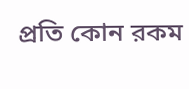প্রতি কোন রকম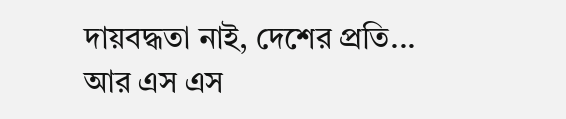দায়বদ্ধতা নাই, দেশের প্রতি...
আর এস এস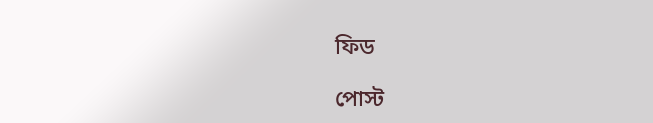ফিড

পোস্ট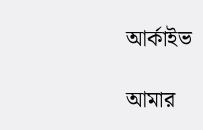আর্কাইভ

আমার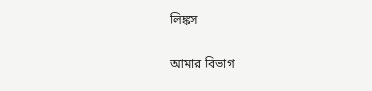লিঙ্কস

আমার বিভাগ